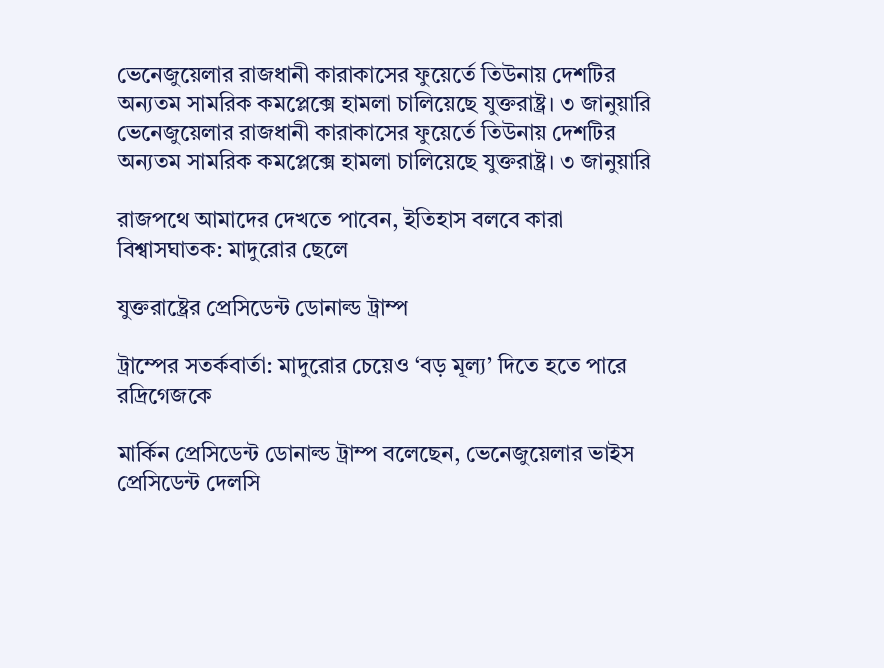ভেনেজুয়েলার রাজধানী কারাকাসের ফুয়ের্তে তিউনায় দেশটির অন্যতম সামরিক কমপ্লেক্সে হামলা চালিয়েছে যুক্তরাষ্ট্র। ৩ জানুয়ারি
ভেনেজুয়েলার রাজধানী কারাকাসের ফুয়ের্তে তিউনায় দেশটির অন্যতম সামরিক কমপ্লেক্সে হামলা চালিয়েছে যুক্তরাষ্ট্র। ৩ জানুয়ারি

রাজপথে আমাদের দেখতে পাবেন, ইতিহাস বলবে কারা বিশ্বাসঘাতক: মাদুরোর ছেলে

যুক্তরাষ্ট্রের প্রেসিডেন্ট ডোনাল্ড ট্রাম্প

ট্রাম্পের সতর্কবার্তা: মাদুরোর চেয়েও ‘বড় মূল্য’ দিতে হতে পারে রদ্রিগেজকে

মার্কিন প্রেসিডেন্ট ডোনাল্ড ট্রাম্প বলেছেন, ভেনেজুয়েলার ভাইস প্রেসিডেন্ট দেলসি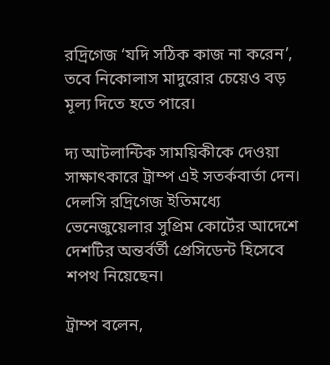রদ্রিগেজ ‘যদি সঠিক কাজ না করেন’, তবে নিকোলাস মাদুরোর চেয়েও বড় মূল্য দিতে হতে পারে।

দ্য আটলান্টিক সাময়িকীকে দেওয়া সাক্ষাৎকারে ট্রাম্প এই সতর্কবার্তা দেন। দেলসি রদ্রিগেজ ইতিমধ্যে ভেনেজুয়েলার সুপ্রিম কোর্টের আদেশে দেশটির অন্তর্বর্তী প্রেসিডেন্ট হিসেবে শপথ নিয়েছেন।

ট্রাম্প বলেন,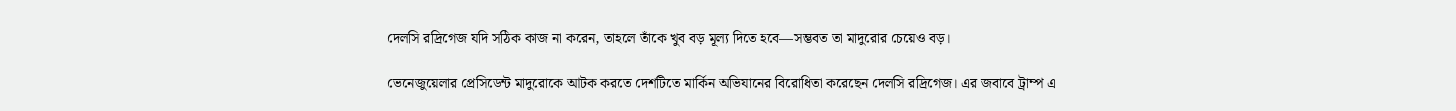দেলসি রদ্রিগেজ যদি সঠিক কাজ না করেন, তাহলে তাঁকে খুব বড় মূল্য দিতে হবে—সম্ভবত তা মাদুরোর চেয়েও বড়।

ভেনেজুয়েলার প্রেসিডেন্ট মাদুরোকে আটক করতে দেশটিতে মার্কিন অভিযানের বিরোধিতা করেছেন দেলসি রদ্রিগেজ। এর জবাবে ট্রাম্প এ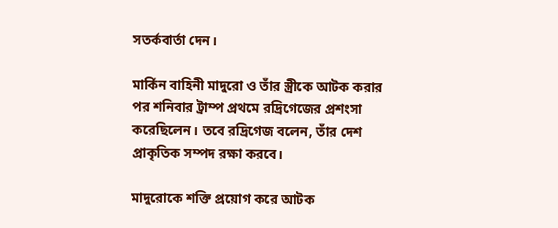সতর্কবার্তা দেন।

মার্কিন বাহিনী মাদুরো ও তাঁর স্ত্রীকে আটক করার পর শনিবার ট্রাম্প প্রথমে রদ্রিগেজের প্রশংসা করেছিলেন। তবে রদ্রিগেজ বলেন, তাঁর দেশ প্রাকৃতিক সম্পদ রক্ষা করবে।

মাদুরোকে শক্তি প্রয়োগ করে আটক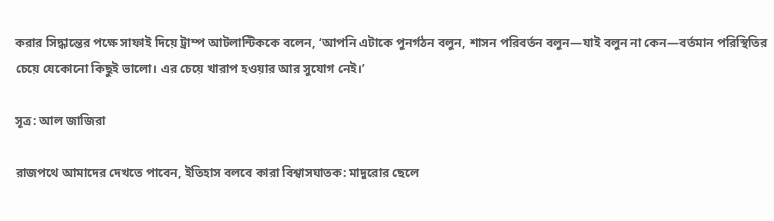করার সিদ্ধান্তের পক্ষে সাফাই দিয়ে ট্রাম্প আটলান্টিককে বলেন, ‘আপনি এটাকে পুনর্গঠন বলুন, শাসন পরিবর্তন বলুন—যাই বলুন না কেন—বর্তমান পরিস্থিতির চেয়ে যেকোনো কিছুই ভালো। এর চেয়ে খারাপ হওয়ার আর সুযোগ নেই।’

সূত্র: আল জাজিরা

রাজপথে আমাদের দেখতে পাবেন, ইতিহাস বলবে কারা বিশ্বাসঘাতক: মাদুরোর ছেলে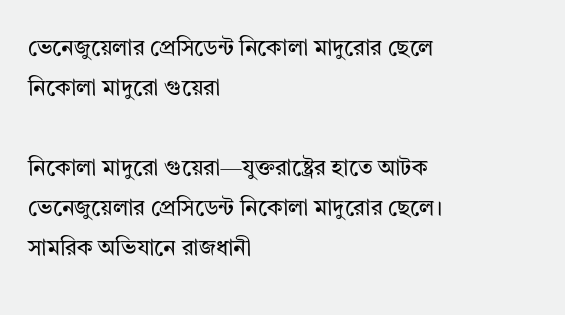ভেনেজুয়েলার প্রেসিডেন্ট নিকোলা মাদুরোর ছেলে নিকোলা মাদুরো গুয়েরা

নিকোলা মাদুরো গুয়েরা—যুক্তরাষ্ট্রের হাতে আটক ভেনেজুয়েলার প্রেসিডেন্ট নিকোলা মাদুরোর ছেলে। সামরিক অভিযানে রাজধানী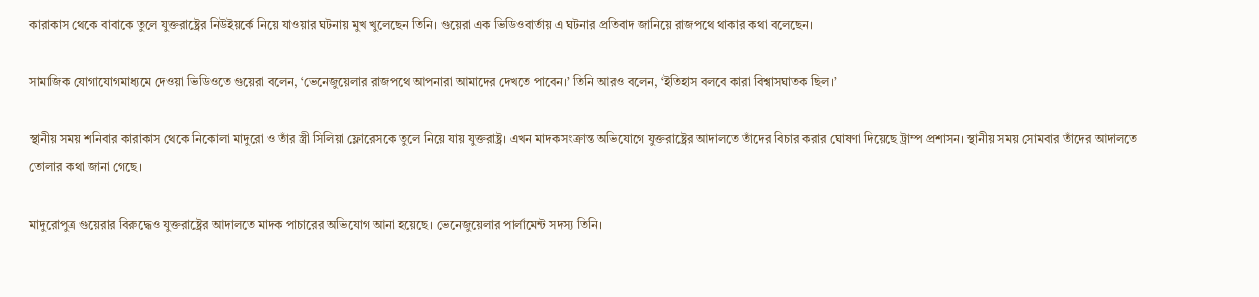কারাকাস থেকে বাবাকে তুলে যুক্তরাষ্ট্রের নিউইয়র্কে নিয়ে যাওয়ার ঘটনায় মুখ খুলেছেন তিনি। গুয়েরা এক ভিডিওবার্তায় এ ঘটনার প্রতিবাদ জানিয়ে রাজপথে থাকার কথা বলেছেন।

সামাজিক যোগাযোগমাধ্যমে দেওয়া ভিডিওতে গুয়েরা বলেন, ‘ভেনেজুয়েলার রাজপথে আপনারা আমাদের দেখতে পাবেন।’ তিনি আরও বলেন, ‘ইতিহাস বলবে কারা বিশ্বাসঘাতক ছিল।’

স্থানীয় সময় শনিবার কারাকাস থেকে নিকোলা মাদুরো ও তাঁর স্ত্রী সিলিয়া ফ্লোরেসকে তুলে নিয়ে যায় যুক্তরাষ্ট্র। এখন মাদকসংক্রান্ত অভিযোগে যুক্তরাষ্ট্রের আদালতে তাঁদের বিচার করার ঘোষণা দিয়েছে ট্রাম্প প্রশাসন। স্থানীয় সময় সোমবার তাঁদের আদালতে তোলার কথা জানা গেছে।

মাদুরোপুত্র গুয়েরার বিরুদ্ধেও যুক্তরাষ্ট্রের আদালতে মাদক পাচারের অভিযোগ আনা হয়েছে। ভেনেজুয়েলার পার্লামেন্ট সদস্য তিনি।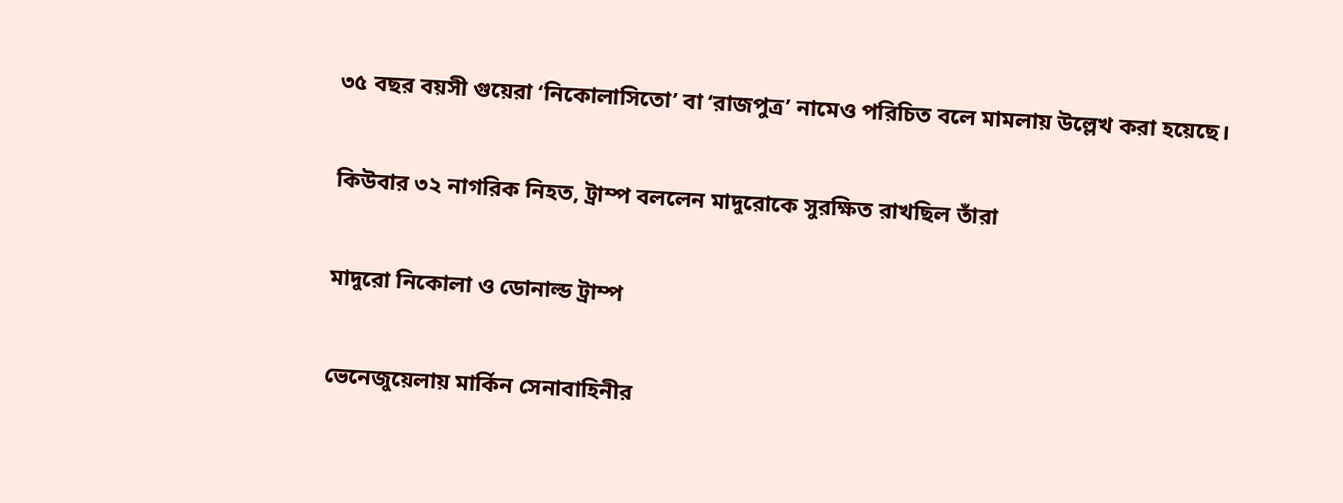৩৫ বছর বয়সী গুয়েরা ‘নিকোলাসিতো’ বা ‘রাজপুত্র’ নামেও পরিচিত বলে মামলায় উল্লেখ করা হয়েছে।

কিউবার ৩২ নাগরিক নিহত, ট্রাম্প বললেন মাদুরোকে সুরক্ষিত রাখছিল তাঁরা

মাদুরো নিকোলা ও ডোনাল্ড ট্রাম্প

ভেনেজুয়েলায় মার্কিন সেনাবাহিনীর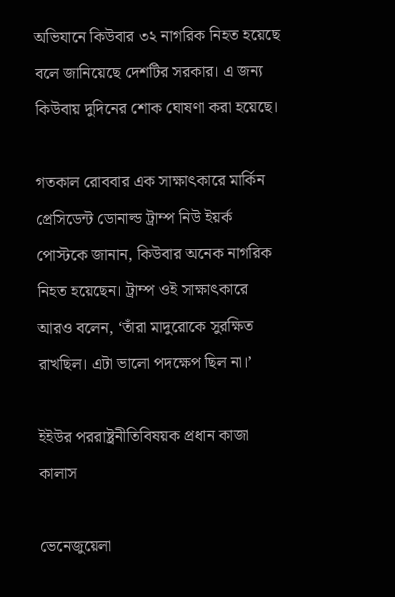অভিযানে কিউবার ৩২ নাগরিক নিহত হয়েছে বলে জানিয়েছে দেশটির সরকার। এ জন্য কিউবায় দুদিনের শোক ঘোষণা করা হয়েছে।

গতকাল রোববার এক সাক্ষাৎকারে মার্কিন প্রেসিডেন্ট ডোনাল্ড ট্রাম্প নিউ ইয়র্ক পোস্টকে জানান, কিউবার অনেক নাগরিক নিহত হয়েছেন। ট্রাম্প ওই সাক্ষাৎকারে আরও বলেন, ‘তাঁরা মাদুরোকে সুরক্ষিত রাখছিল। এটা ভালো পদক্ষেপ ছিল না।’

ইইউর পররাষ্ট্রনীতিবিষয়ক প্রধান কাজা কালাস

ভেনেজুয়েলা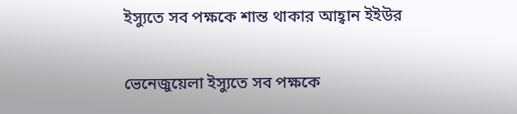ইস্যুতে সব পক্ষকে শান্ত থাকার আহ্বান ইইউর

ভেনেজুয়েলা ইস্যুতে সব পক্ষকে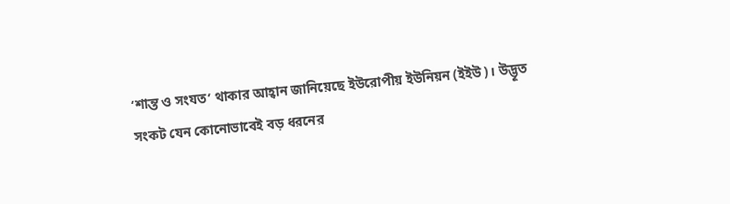‘শান্ত ও সংযত’ থাকার আহ্বান জানিয়েছে ইউরোপীয় ইউনিয়ন (ইইউ)। উদ্ভূত সংকট যেন কোনোভাবেই বড় ধরনের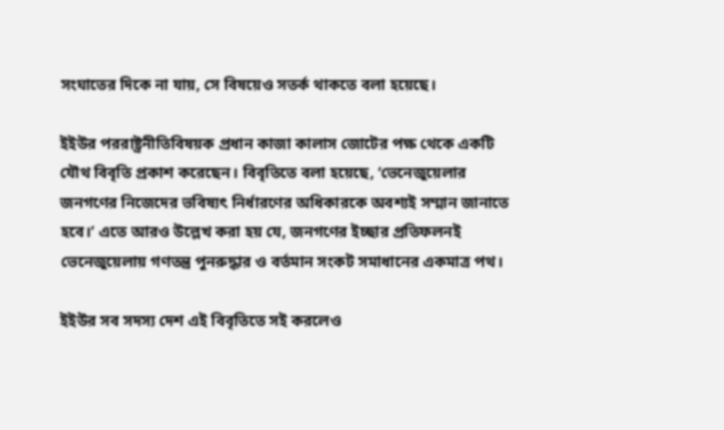সংঘাতের দিকে না যায়, সে বিষয়েও সতর্ক থাকতে বলা হয়েছে।

ইইউর পররাষ্ট্রনীতিবিষয়ক প্রধান কাজা কালাস জোটের পক্ষ থেকে একটি যৌথ বিবৃতি প্রকাশ করেছেন। বিবৃতিতে বলা হয়েছে, ‘ভেনেজুয়েলার জনগণের নিজেদের ভবিষ্যৎ নির্ধারণের অধিকারকে অবশ্যই সম্মান জানাতে হবে।’ এতে আরও উল্লেখ করা হয় যে, জনগণের ইচ্ছার প্রতিফলনই ভেনেজুয়েলায় গণতন্ত্র পুনরুদ্ধার ও বর্তমান সংকট সমাধানের একমাত্র পথ।

ইইউর সব সদস্য দেশ এই বিবৃতিতে সই করলেও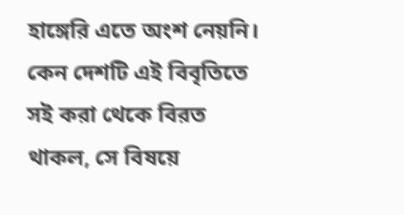হাঙ্গেরি এতে অংশ নেয়নি। কেন দেশটি এই বিবৃতিতে সই করা থেকে বিরত থাকল, সে বিষয়ে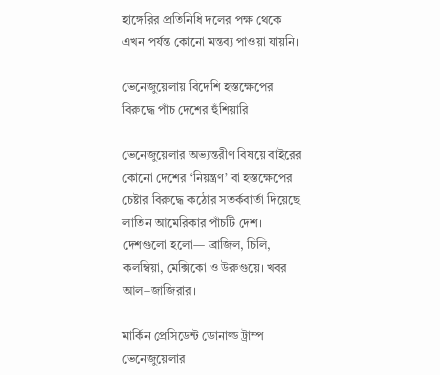হাঙ্গেরির প্রতিনিধি দলের পক্ষ থেকে এখন পর্যন্ত কোনো মন্তব্য পাওয়া যায়নি।

ভেনেজুয়েলায় বিদেশি হস্তক্ষেপের বিরুদ্ধে পাঁচ দেশের হুঁশিয়ারি

ভেনেজুয়েলার অভ্যন্তরীণ বিষয়ে বাইরের কোনো দেশের ‘নিয়ন্ত্রণ’ বা হস্তক্ষেপের চেষ্টার বিরুদ্ধে কঠোর সতর্কবার্তা দিয়েছে লাতিন আমেরিকার পাঁচটি দেশ। দেশগুলো হলো— ব্রাজিল, চিলি, কলম্বিয়া, মেক্সিকো ও উরুগুয়ে। খবর আল–জাজিরার।

মার্কিন প্রেসিডেন্ট ডোনাল্ড ট্রাম্প ভেনেজুয়েলার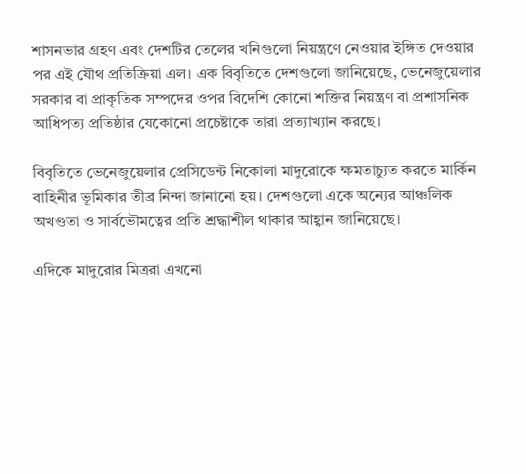শাসনভার গ্রহণ এবং দেশটির তেলের খনিগুলো নিয়ন্ত্রণে নেওয়ার ইঙ্গিত দেওয়ার পর এই যৌথ প্রতিক্রিয়া এল। এক বিবৃতিতে দেশগুলো জানিয়েছে, ভেনেজুয়েলার সরকার বা প্রাকৃতিক সম্পদের ওপর বিদেশি কোনো শক্তির নিয়ন্ত্রণ বা প্রশাসনিক আধিপত্য প্রতিষ্ঠার যেকোনো প্রচেষ্টাকে তারা প্রত্যাখ্যান করছে।

বিবৃতিতে ভেনেজুয়েলার প্রেসিডেন্ট নিকোলা মাদুরোকে ক্ষমতাচ্যুত করতে মার্কিন বাহিনীর ভূমিকার তীব্র নিন্দা জানানো হয়। দেশগুলো একে অন্যের আঞ্চলিক অখণ্ডতা ও সার্বভৌমত্বের প্রতি শ্রদ্ধাশীল থাকার আহ্বান জানিয়েছে।

এদিকে মাদুরোর মিত্ররা এখনো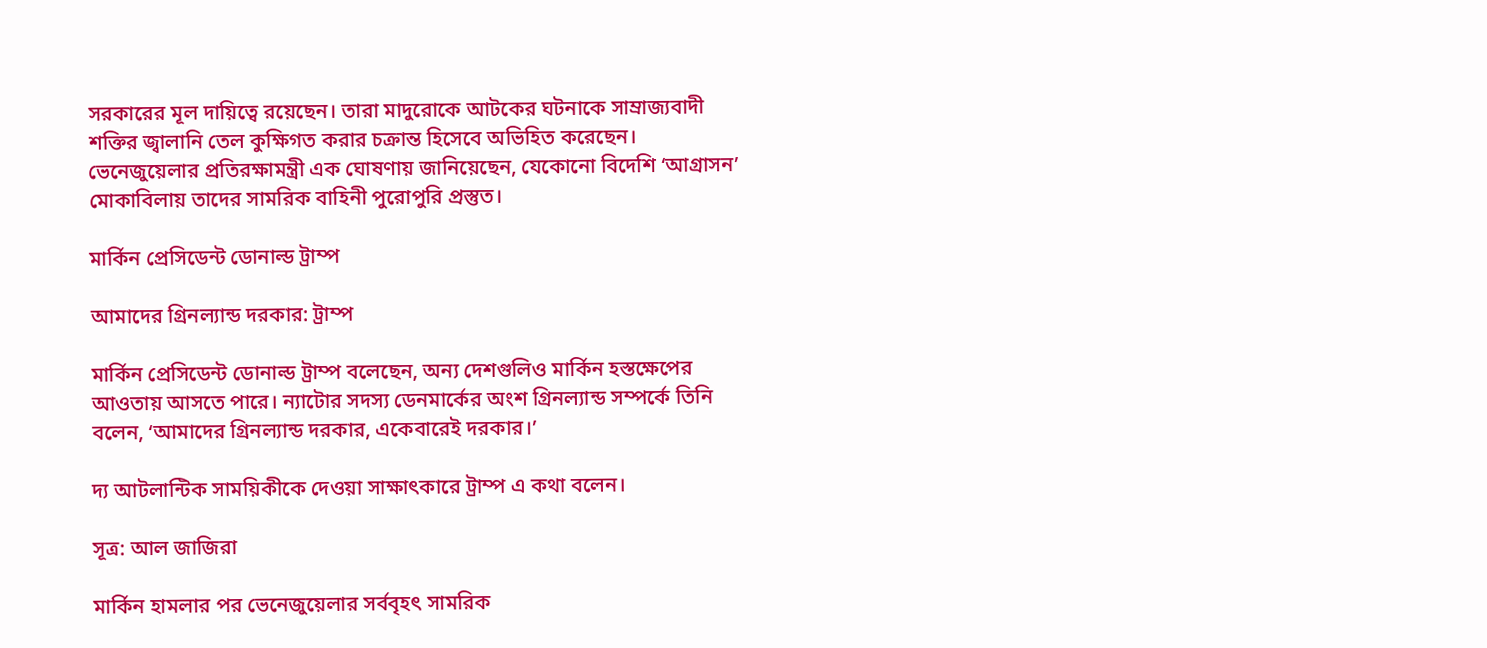সরকারের মূল দায়িত্বে রয়েছেন। তারা মাদুরোকে আটকের ঘটনাকে সাম্রাজ্যবাদী শক্তির জ্বালানি তেল কুক্ষিগত করার চক্রান্ত হিসেবে অভিহিত করেছেন। ভেনেজুয়েলার প্রতিরক্ষামন্ত্রী এক ঘোষণায় জানিয়েছেন, যেকোনো বিদেশি ‘আগ্রাসন’ মোকাবিলায় তাদের সামরিক বাহিনী পুরোপুরি প্রস্তুত।

মার্কিন প্রেসিডেন্ট ডোনাল্ড ট্রাম্প

আমাদের গ্রিনল্যান্ড দরকার: ট্রাম্প

মার্কিন প্রেসিডেন্ট ডোনাল্ড ট্রাম্প বলেছেন, অন্য দেশগুলিও মার্কিন হস্তক্ষেপের আওতায় আসতে পারে। ন্যাটোর সদস্য ডেনমার্কের অংশ গ্রিনল্যান্ড সম্পর্কে তিনি বলেন, ‘আমাদের গ্রিনল্যান্ড দরকার, একেবারেই দরকার।’

দ্য আটলান্টিক সাময়িকীকে দেওয়া সাক্ষাৎকারে ট্রাম্প এ কথা বলেন।

সূত্র: আল জাজিরা

মার্কিন হামলার পর ভেনেজুয়েলার সর্ববৃহৎ সামরিক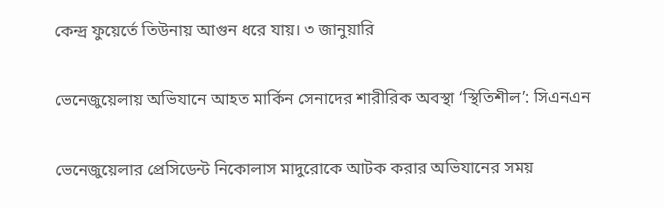কেন্দ্র ফুয়ের্তে তিউনায় আগুন ধরে যায়। ৩ জানুয়ারি

ভেনেজুয়েলায় অভিযানে আহত মার্কিন সেনাদের শারীরিক অবস্থা ‘স্থিতিশীল’: সিএনএন

ভেনেজুয়েলার প্রেসিডেন্ট নিকোলাস মাদুরোকে আটক করার অভিযানের সময়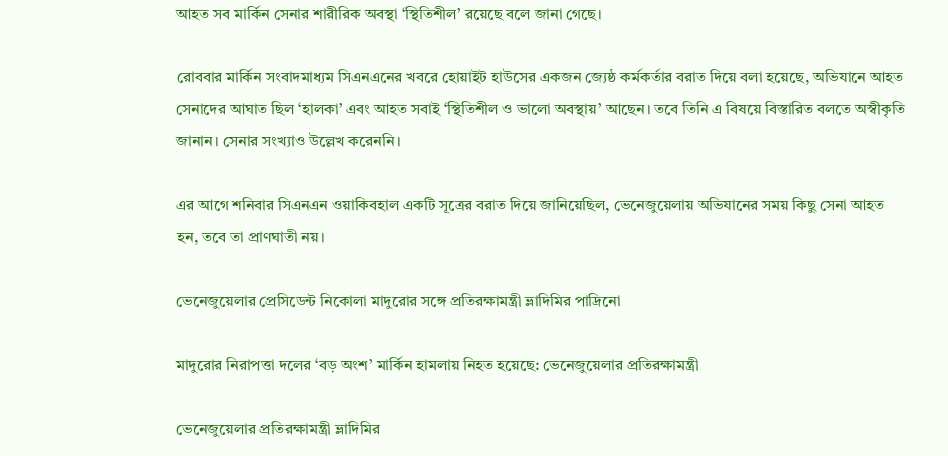আহত সব মার্কিন সেনার শারীরিক অবস্থা ‘স্থিতিশীল’ রয়েছে বলে জানা গেছে।

রোববার মার্কিন সংবাদমাধ্যম সিএনএনের খবরে হোয়াইট হাউসের একজন জ্যেষ্ঠ কর্মকর্তার বরাত দিয়ে বলা হয়েছে, অভিযানে আহত সেনাদের আঘাত ছিল ‘হালকা’ এবং আহত সবাই ‘স্থিতিশীল ও ভালো অবস্থায়’ আছেন। তবে তিনি এ বিষয়ে বিস্তারিত বলতে অস্বীকৃতি জানান। সেনার সংখ্যাও উল্লেখ করেননি।

এর আগে শনিবার সিএনএন ওয়াকিবহাল একটি সূত্রের বরাত দিয়ে জানিয়েছিল, ভেনেজুয়েলায় অভিযানের সময় কিছু সেনা আহত হন, তবে তা প্রাণঘাতী নয়।

ভেনেজুয়েলার প্রেসিডেন্ট নিকোলা মাদুরোর সঙ্গে প্রতিরক্ষামন্ত্রী ভ্লাদিমির পাদ্রিনো

মাদুরোর নিরাপত্তা দলের ‘বড় অংশ’ মার্কিন হামলায় নিহত হয়েছে: ভেনেজুয়েলার প্রতিরক্ষামন্ত্রী

ভেনেজুয়েলার প্রতিরক্ষামন্ত্রী ভ্লাদিমির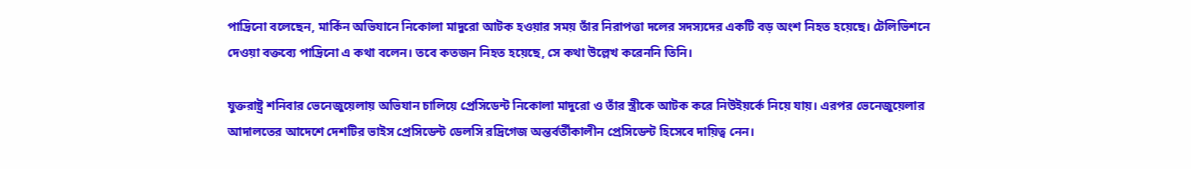পাদ্রিনো বলেছেন, মার্কিন অভিযানে নিকোলা মাদুরো আটক হওয়ার সময় তাঁর নিরাপত্তা দলের সদস্যদের একটি বড় অংশ নিহত হয়েছে। টেলিভিশনে দেওয়া বক্তব্যে পাদ্রিনো এ কথা বলেন। তবে কতজন নিহত হয়েছে, সে কথা উল্লেখ করেননি তিনি।

যুক্তরাষ্ট্র শনিবার ভেনেজুয়েলায় অভিযান চালিয়ে প্রেসিডেন্ট নিকোলা মাদুরো ও তাঁর স্ত্রীকে আটক করে নিউইয়র্কে নিয়ে যায়। এরপর ভেনেজুয়েলার আদালতের আদেশে দেশটির ভাইস প্রেসিডেন্ট ডেলসি রদ্রিগেজ অন্তর্বর্তীকালীন প্রেসিডেন্ট হিসেবে দায়িত্ব নেন।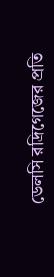ডেলসি রদ্রিগেজের প্রতি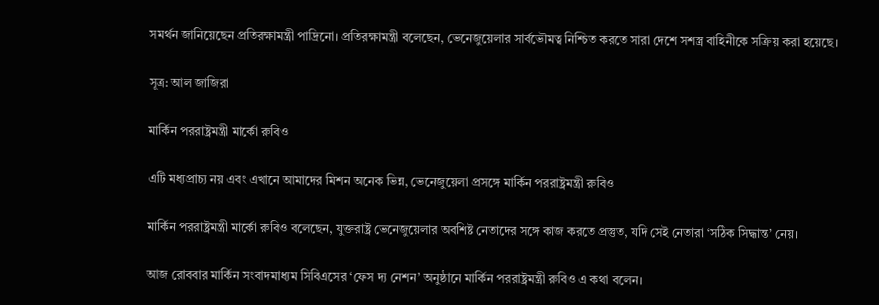সমর্থন জানিয়েছেন প্রতিরক্ষামন্ত্রী পাদ্রিনো। প্রতিরক্ষামন্ত্রী বলেছেন, ভেনেজুয়েলার সার্বভৌমত্ব নিশ্চিত করতে সারা দেশে সশস্ত্র বাহিনীকে সক্রিয় করা হয়েছে।

সূত্র: আল জাজিরা

মার্কিন পররাষ্ট্রমন্ত্রী মার্কো রুবিও

এটি মধ্যপ্রাচ্য নয় এবং এখানে আমাদের মিশন অনেক ভিন্ন, ভেনেজুয়েলা প্রসঙ্গে মার্কিন পররাষ্ট্রমন্ত্রী রুবিও

মার্কিন পররাষ্ট্রমন্ত্রী মার্কো রুবিও বলেছেন, যুক্তরাষ্ট্র ভেনেজুয়েলার অবশিষ্ট নেতাদের সঙ্গে কাজ করতে প্রস্তুত, যদি সেই নেতারা ‘সঠিক সিদ্ধান্ত’ নেয়।

আজ রোববার মার্কিন সংবাদমাধ্যম সিবিএসের ‘ফেস দ্য নেশন’ অনুষ্ঠানে মার্কিন পররাষ্ট্রমন্ত্রী রুবিও এ কথা বলেন।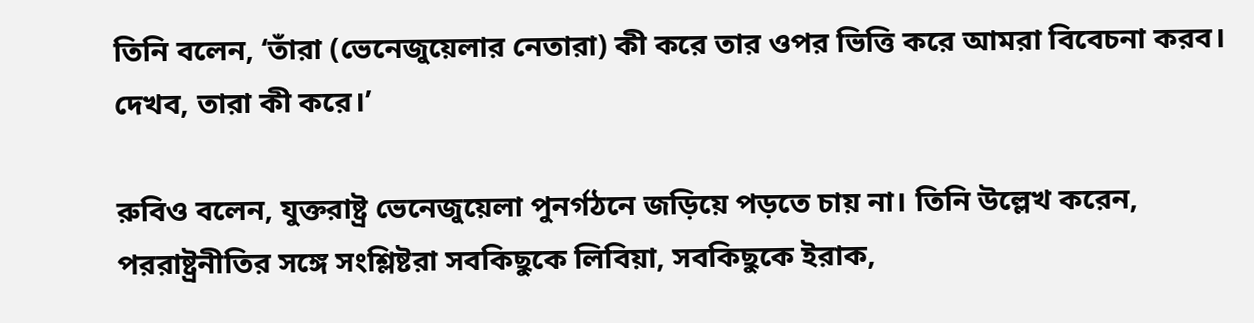তিনি বলেন, ‘তাঁরা (ভেনেজুয়েলার নেতারা) কী করে তার ওপর ভিত্তি করে আমরা বিবেচনা করব। দেখব, তারা কী করে।’

রুবিও বলেন, যুক্তরাষ্ট্র ভেনেজুয়েলা পুনর্গঠনে জড়িয়ে পড়তে চায় না। তিনি উল্লেখ করেন, পররাষ্ট্রনীতির সঙ্গে সংশ্লিষ্টরা সবকিছুকে লিবিয়া, সবকিছুকে ইরাক,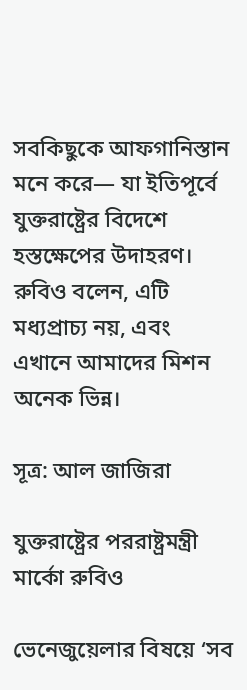সবকিছুকে আফগানিস্তান মনে করে— যা ইতিপূর্বে যুক্তরাষ্ট্রের বিদেশে হস্তক্ষেপের উদাহরণ। রুবিও বলেন, এটি মধ্যপ্রাচ্য নয়, এবং এখানে আমাদের মিশন অনেক ভিন্ন।

সূত্র: আল জাজিরা

যুক্তরাষ্ট্রের পররাষ্ট্রমন্ত্রী মার্কো রুবিও

ভেনেজুয়েলার বিষয়ে ‘সব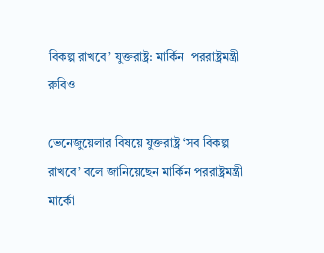বিকল্প রাখবে’ যুক্তরাষ্ট্র: মার্কিন  পররাষ্ট্রমন্ত্রী রুবিও

ভেনেজুয়েলার বিষয়ে যুক্তরাষ্ট্র ‘সব বিকল্প রাখবে’ বলে জানিয়েছেন মার্কিন পররাষ্ট্রমন্ত্রী মার্কো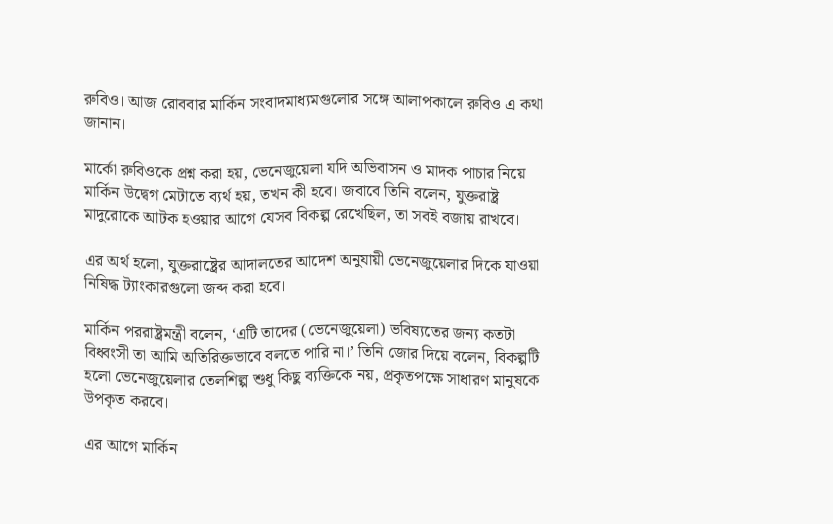রুবিও। আজ রোববার মার্কিন সংবাদমাধ্যমগুলোর সঙ্গে আলাপকালে রুবিও এ কথা জানান।

মার্কো রুবিওকে প্রশ্ন করা হয়, ভেনেজুয়েলা যদি অভিবাসন ও মাদক পাচার নিয়ে মার্কিন উদ্বেগ মেটাতে ব্যর্থ হয়, তখন কী হবে। জবাবে তিনি বলেন, যুক্তরাষ্ট্র মাদুরোকে আটক হওয়ার আগে যেসব বিকল্প রেখেছিল, তা সবই বজায় রাখবে।

এর অর্থ হলো, যুক্তরাষ্ট্রের আদালতের আদেশ অনুযায়ী ভেনেজুয়েলার দিকে যাওয়া নিষিদ্ধ ট্যাংকারগুলো জব্দ করা হবে।

মার্কিন পররাষ্ট্রমন্ত্রী বলেন, ‘এটি তাদের (ভেনেজুয়েলা) ভবিষ্যতের জন্য কতটা বিধ্বংসী তা আমি অতিরিক্তভাবে বলতে পারি না।’ তিনি জোর দিয়ে বলেন, বিকল্পটি হলো ভেনেজুয়েলার তেলশিল্প শুধু কিছু ব্যক্তিকে নয়, প্রকৃতপক্ষে সাধারণ মানুষকে উপকৃত করবে।

এর আগে মার্কিন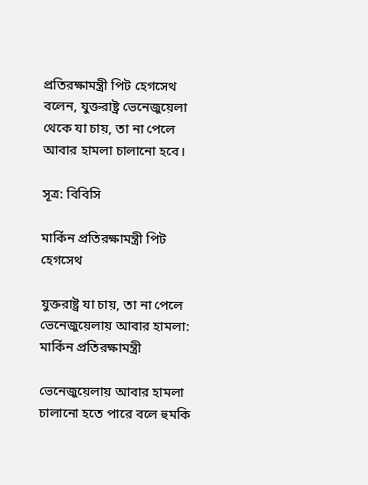প্রতিরক্ষামন্ত্রী পিট হেগসেথ বলেন, যুক্তরাষ্ট্র ভেনেজুয়েলা থেকে যা চায়, তা না পেলে আবার হামলা চালানো হবে।

সূত্র: বিবিসি

মার্কিন প্রতিরক্ষামন্ত্রী পিট হেগসেথ

যুক্তরাষ্ট্র যা চায়, তা না পেলে ভেনেজুয়েলায় আবার হামলা: মার্কিন প্রতিরক্ষামন্ত্রী

ভেনেজুয়েলায় আবার হামলা চালানো হতে পারে বলে হুমকি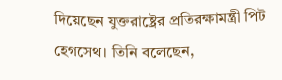দিয়েছেন যুক্তরাষ্ট্রের প্রতিরক্ষামন্ত্রী পিট হেগসেথ। তিনি বলেছেন,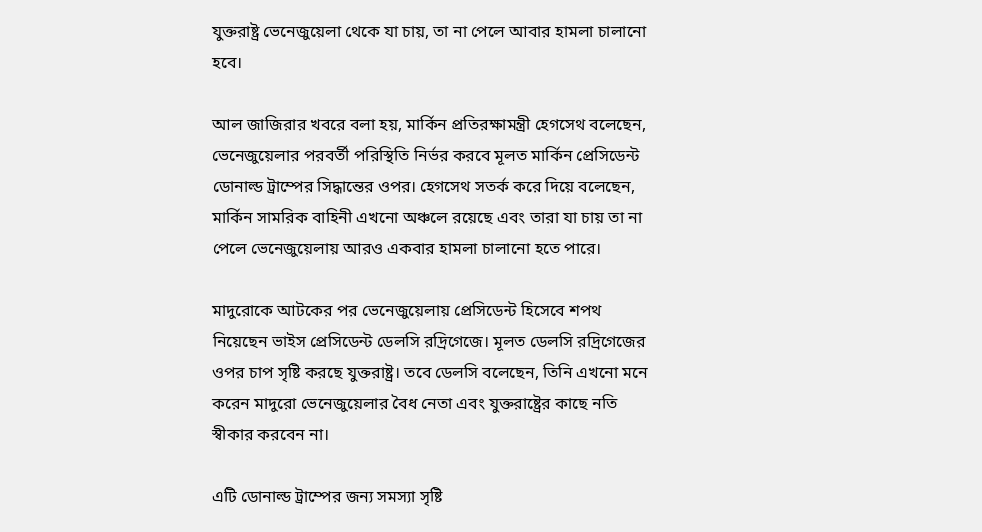যুক্তরাষ্ট্র ভেনেজুয়েলা থেকে যা চায়, তা না পেলে আবার হামলা চালানো হবে।

আল জাজিরার খবরে বলা হয়, মার্কিন প্রতিরক্ষামন্ত্রী হেগসেথ বলেছেন, ভেনেজুয়েলার পরবর্তী পরিস্থিতি নির্ভর করবে মূলত মার্কিন প্রেসিডেন্ট ডোনাল্ড ট্রাম্পের সিদ্ধান্তের ওপর। হেগসেথ সতর্ক করে দিয়ে বলেছেন, মার্কিন সামরিক বাহিনী এখনো অঞ্চলে রয়েছে এবং তারা যা চায় তা না পেলে ভেনেজুয়েলায় আরও একবার হামলা চালানো হতে পারে।

মাদুরোকে আটকের পর ভেনেজুয়েলায় প্রেসিডেন্ট হিসেবে শপথ নিয়েছেন ভাইস প্রেসিডেন্ট ডেলসি রদ্রিগেজে। মূলত ডেলসি রদ্রিগেজের ওপর চাপ সৃষ্টি করছে যুক্তরাষ্ট্র। তবে ডেলসি বলেছেন, তিনি এখনো মনে করেন মাদুরো ভেনেজুয়েলার বৈধ নেতা এবং যুক্তরাষ্ট্রের কাছে নতি স্বীকার করবেন না।

এটি ডোনাল্ড ট্রাম্পের জন্য সমস্যা সৃষ্টি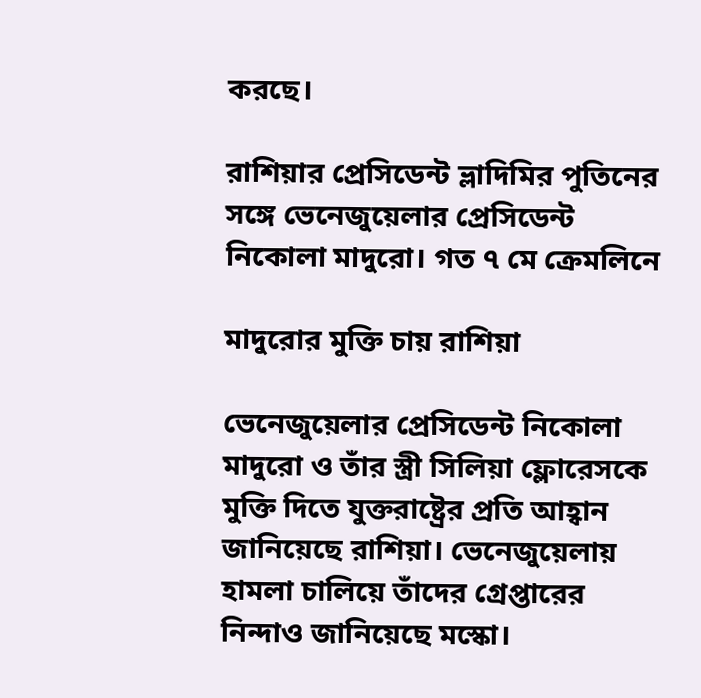করছে।

রাশিয়ার প্রেসিডেন্ট ভ্লাদিমির পুতিনের সঙ্গে ভেনেজুয়েলার প্রেসিডেন্ট নিকোলা মাদুরো। গত ৭ মে ক্রেমলিনে

মাদুরোর মুক্তি চায় রাশিয়া

ভেনেজুয়েলার প্রেসিডেন্ট নিকোলা মাদুরো ও তাঁর স্ত্রী সিলিয়া ফ্লোরেসকে মুক্তি দিতে যুক্তরাষ্ট্রের প্রতি আহ্বান জানিয়েছে রাশিয়া। ভেনেজুয়েলায় হামলা চালিয়ে তাঁদের গ্রেপ্তারের নিন্দাও জানিয়েছে মস্কো।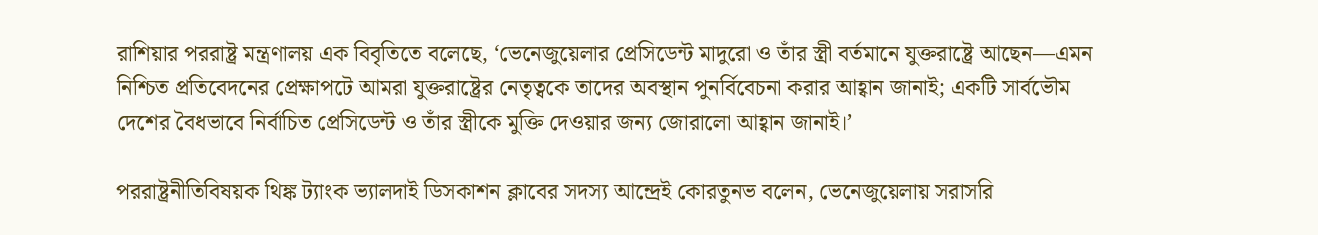রাশিয়ার পররাষ্ট্র মন্ত্রণালয় এক বিবৃতিতে বলেছে, ‘ভেনেজুয়েলার প্রেসিডেন্ট মাদুরো ও তাঁর স্ত্রী বর্তমানে যুক্তরাষ্ট্রে আছেন—এমন নিশ্চিত প্রতিবেদনের প্রেক্ষাপটে আমরা যুক্তরাষ্ট্রের নেতৃত্বকে তাদের অবস্থান পুনর্বিবেচনা করার আহ্বান জানাই; একটি সার্বভৌম দেশের বৈধভাবে নির্বাচিত প্রেসিডেন্ট ও তাঁর স্ত্রীকে মুক্তি দেওয়ার জন্য জোরালো আহ্বান জানাই।’

পররাষ্ট্রনীতিবিষয়ক থিঙ্ক ট্যাংক ভ্যালদাই ডিসকাশন ক্লাবের সদস্য আন্দ্রেই কোরতুনভ বলেন, ভেনেজুয়েলায় সরাসরি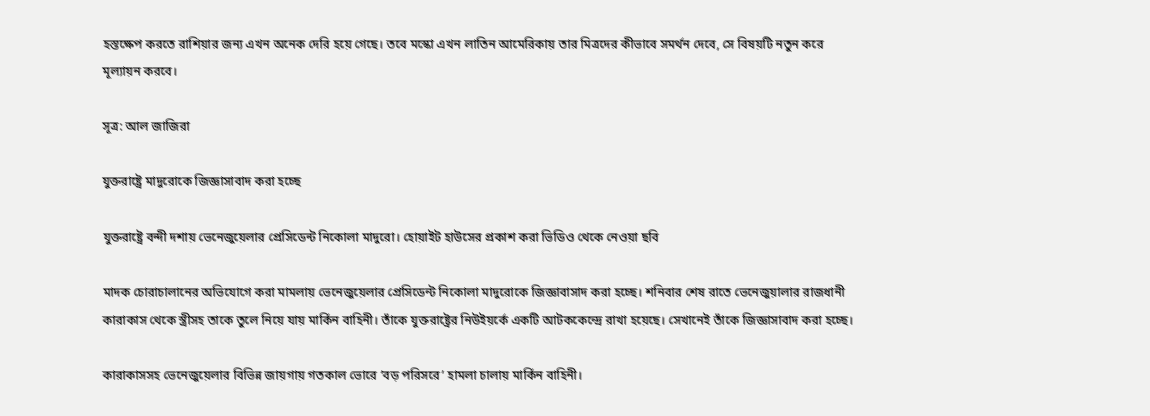হস্তক্ষেপ করতে রাশিয়ার জন্য এখন অনেক দেরি হয়ে গেছে। তবে মস্কো এখন লাতিন আমেরিকায় তার মিত্রদের কীভাবে সমর্থন দেবে, সে বিষয়টি নতুন করে মূল্যায়ন করবে।

সূত্র: আল জাজিরা

যুক্তরাষ্ট্রে মাদুরোকে জিজ্ঞাসাবাদ করা হচ্ছে

যুক্তরাষ্ট্রে বন্দী দশায় ভেনেজুয়েলার প্রেসিডেন্ট নিকোলা মাদুরো। হোয়াইট হাউসের প্রকাশ করা ভিডিও থেকে নেওয়া ছবি

মাদক চোরাচালানের অভিযোগে করা মামলায় ভেনেজুয়েলার প্রেসিডেন্ট নিকোলা মাদুরোকে জিজ্ঞাবাসাদ করা হচ্ছে। শনিবার শেষ রাতে ভেনেজুয়ালার রাজধানী কারাকাস থেকে স্ত্রীসহ তাকে তুলে নিয়ে যায় মার্কিন বাহিনী। তাঁকে যুক্তরাষ্ট্রের নিউইয়র্কে একটি আটককেন্দ্রে রাখা হয়েছে। সেখানেই তাঁকে জিজ্ঞাসাবাদ করা হচ্ছে।

কারাকাসসহ ভেনেজুয়েলার বিভিন্ন জায়গায় গতকাল ভোরে ‘বড় পরিসরে’ হামলা চালায় মার্কিন বাহিনী।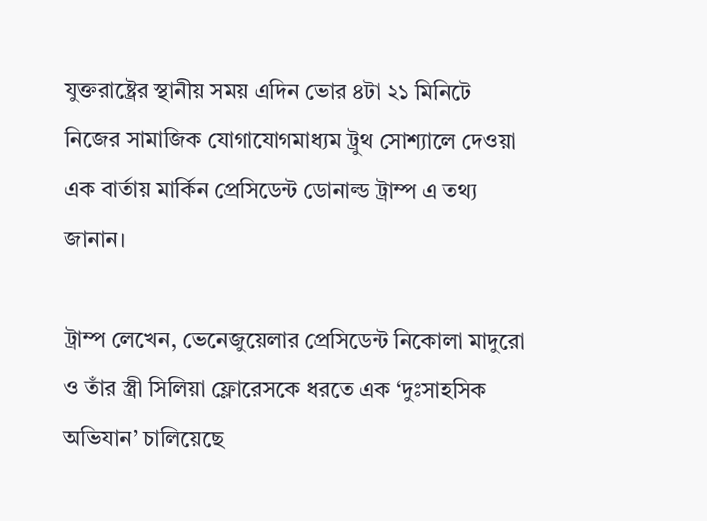যুক্তরাষ্ট্রের স্থানীয় সময় এদিন ভোর ৪টা ২১ মিনিটে নিজের সামাজিক যোগাযোগমাধ্যম ট্রুথ সোশ্যালে দেওয়া এক বার্তায় মার্কিন প্রেসিডেন্ট ডোনাল্ড ট্রাম্প এ তথ্য জানান।

ট্রাম্প লেখেন, ভেনেজুয়েলার প্রেসিডেন্ট নিকোলা মাদুরো ও তাঁর স্ত্রী সিলিয়া ফ্লোরেসকে ধরতে এক ‘দুঃসাহসিক অভিযান’ চালিয়েছে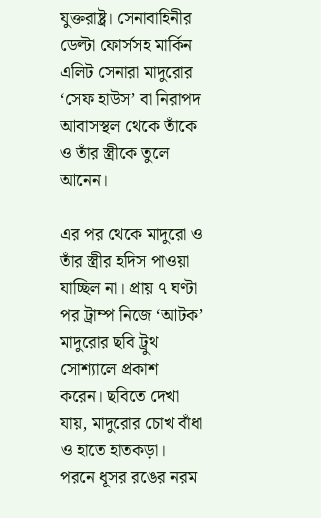যুক্তরাষ্ট্র। সেনাবাহিনীর ডেল্টা ফোর্সসহ মার্কিন এলিট সেনারা মাদুরোর ‘সেফ হাউস’ বা নিরাপদ আবাসস্থল থেকে তাঁকে ও তাঁর স্ত্রীকে তুলে আনেন।

এর পর থেকে মাদুরো ও তাঁর স্ত্রীর হদিস পাওয়া যাচ্ছিল না। প্রায় ৭ ঘণ্টা পর ট্রাম্প নিজে ‘আটক’ মাদুরোর ছবি ট্রুথ সোশ্যালে প্রকাশ করেন। ছবিতে দেখা যায়, মাদুরোর চোখ বাঁধা ও হাতে হাতকড়া। পরনে ধূসর রঙের নরম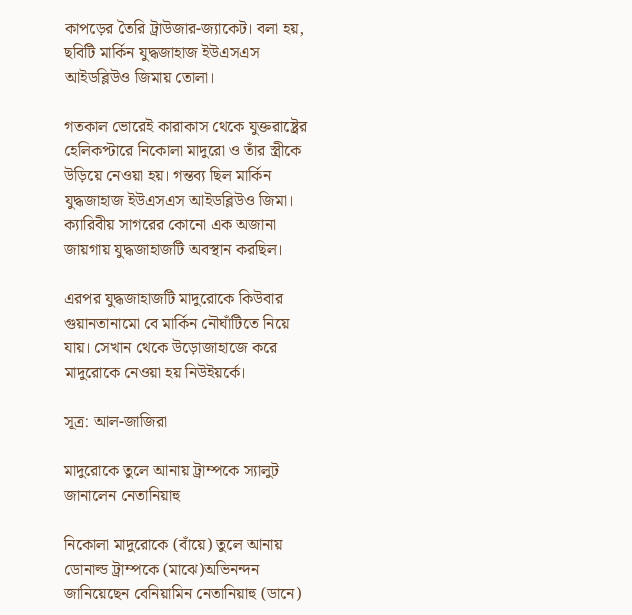কাপড়ের তৈরি ট্রাউজার-জ্যাকেট। বলা হয়, ছবিটি মার্কিন যুদ্ধজাহাজ ইউএসএস আইডব্লিউও জিমায় তোলা।

গতকাল ভোরেই কারাকাস থেকে যুক্তরাষ্ট্রের হেলিকপ্টারে নিকোলা মাদুরো ও তাঁর স্ত্রীকে উড়িয়ে নেওয়া হয়। গন্তব্য ছিল মার্কিন যুদ্ধজাহাজ ইউএসএস আইডব্লিউও জিমা। ক্যারিবীয় সাগরের কোনো এক অজানা জায়গায় যুদ্ধজাহাজটি অবস্থান করছিল।

এরপর যুদ্ধজাহাজটি মাদুরোকে কিউবার গুয়ানতানামো বে মার্কিন নৌঘাঁটিতে নিয়ে যায়। সেখান থেকে উড়োজাহাজে করে মাদুরোকে নেওয়া হয় নিউইয়র্কে।

সূত্র: আল-জাজিরা

মাদুরোকে তুলে আনায় ট্রাম্পকে স্যালুট জানালেন নেতানিয়াহু

নিকোলা মাদুরোকে (বাঁয়ে) তুলে আনায় ডোনাল্ড ট্রাম্পকে (মাঝে)অভিনন্দন জানিয়েছেন বেনিয়ামিন নেতানিয়াহু (ডানে)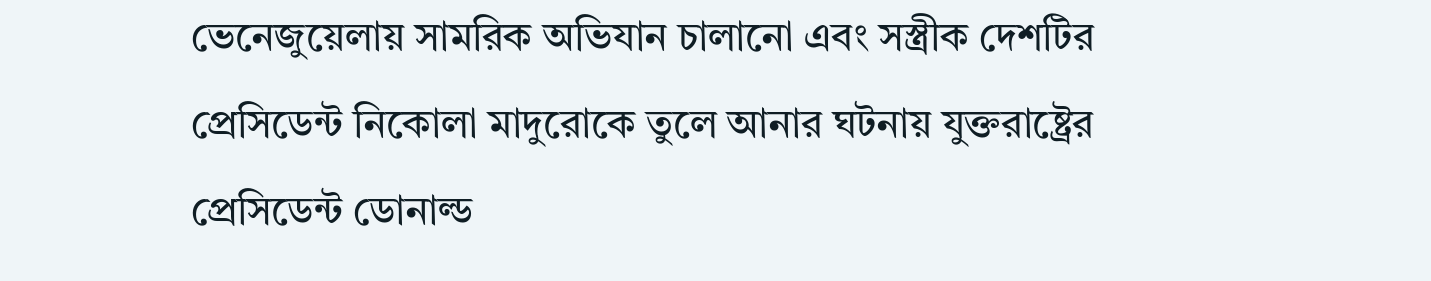ভেনেজুয়েলায় সামরিক অভিযান চালানো এবং সস্ত্রীক দেশটির প্রেসিডেন্ট নিকোলা মাদুরোকে তুলে আনার ঘটনায় যুক্তরাষ্ট্রের প্রেসিডেন্ট ডোনাল্ড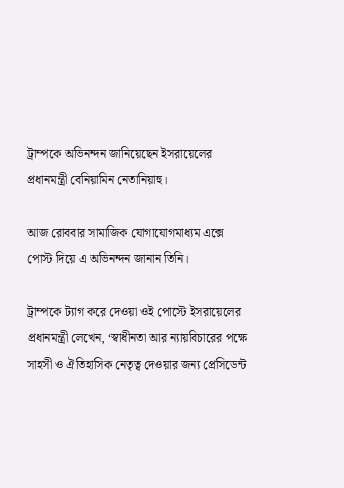ট্রাম্পকে অভিনন্দন জানিয়েছেন ইসরায়েলের প্রধানমন্ত্রী বেনিয়ামিন নেতানিয়াহু।

আজ রোববার সামাজিক যোগাযোগমাধ্যম এক্সে পোস্ট দিয়ে এ অভিনন্দন জানান তিনি।

ট্রাম্পকে ট্যাগ করে দেওয়া ওই পোস্টে ইসরায়েলের প্রধানমন্ত্রী লেখেন, ‘স্বাধীনতা আর ন্যায়বিচারের পক্ষে সাহসী ও ঐতিহাসিক নেতৃত্ব দেওয়ার জন্য প্রেসিডেন্ট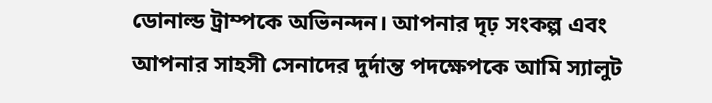ডোনাল্ড ট্রাম্পকে অভিনন্দন। আপনার দৃঢ় সংকল্প এবং আপনার সাহসী সেনাদের দুর্দান্ত পদক্ষেপকে আমি স্যালুট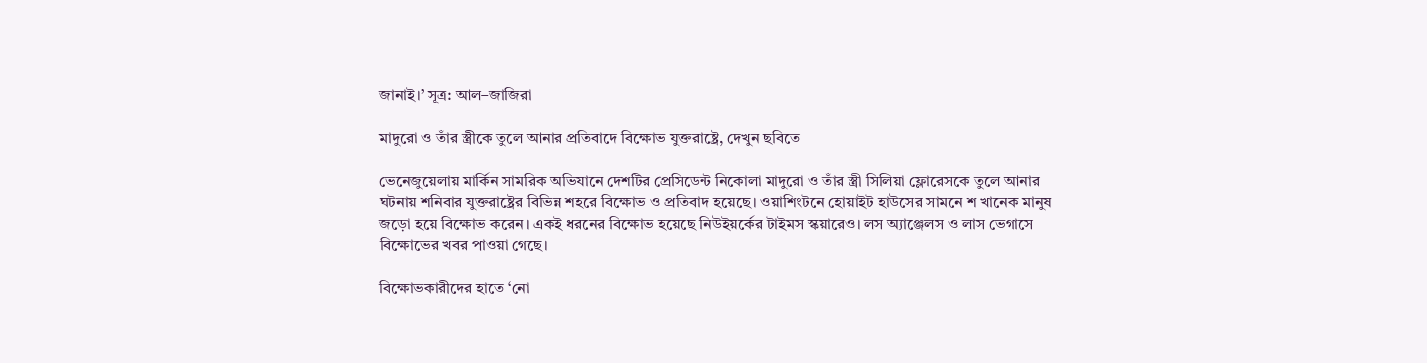জানাই।’ সূত্র: আল–জাজিরা

মাদুরো ও তাঁর স্ত্রীকে তুলে আনার প্রতিবাদে বিক্ষোভ যুক্তরাষ্ট্রে, দেখুন ছবিতে

ভেনেজুয়েলায় মার্কিন সামরিক অভিযানে দেশটির প্রেসিডেন্ট নিকোলা মাদুরো ও তাঁর স্ত্রী সিলিয়া ফ্লোরেসকে তুলে আনার ঘটনায় শনিবার যুক্তরাষ্ট্রের বিভিন্ন শহরে বিক্ষোভ ও প্রতিবাদ হয়েছে। ওয়াশিংটনে হোয়াইট হাউসের সামনে শ খানেক মানুষ জড়ো হয়ে বিক্ষোভ করেন। একই ধরনের বিক্ষোভ হয়েছে নিউইয়র্কের টাইমস স্কয়ারেও। লস অ্যাঞ্জেলস ও লাস ভেগাসে বিক্ষোভের খবর পাওয়া গেছে।

বিক্ষোভকারীদের হাতে ‘নো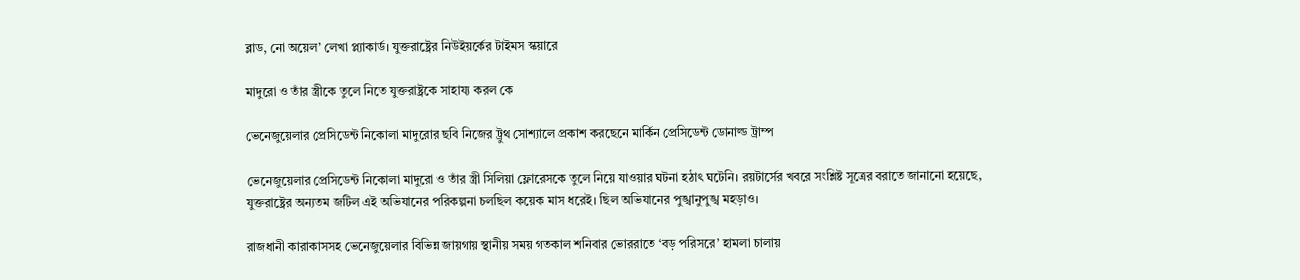ব্লাড, নো অয়েল’ লেখা প্ল্যাকার্ড। যুক্তরাষ্ট্রের নিউইয়র্কের টাইমস স্কয়ারে

মাদুরো ও তাঁর স্ত্রীকে তুলে নিতে যুক্তরাষ্ট্রকে সাহায্য করল কে

ভেনেজুয়েলার প্রেসিডেন্ট নিকোলা মাদুরোর ছবি নিজের ট্রুথ সোশ্যালে প্রকাশ করছেনে মার্কিন প্রেসিডেন্ট ডোনাল্ড ট্রাম্প

ভেনেজুয়েলার প্রেসিডেন্ট নিকোলা মাদুরো ও তাঁর স্ত্রী সিলিয়া ফ্লোরেসকে তুলে নিয়ে যাওয়ার ঘটনা হঠাৎ ঘটেনি। রয়টার্সের খবরে সংশ্লিষ্ট সূত্রের বরাতে জানানো হয়েছে, যুক্তরাষ্ট্রের অন্যতম জটিল এই অভিযানের পরিকল্পনা চলছিল কয়েক মাস ধরেই। ছিল অভিযানের পুঙ্খানুপুঙ্খ মহড়াও।

রাজধানী কারাকাসসহ ভেনেজুয়েলার বিভিন্ন জায়গায় স্থানীয় সময় গতকাল শনিবার ভোররাতে ‘বড় পরিসরে’ হামলা চালায়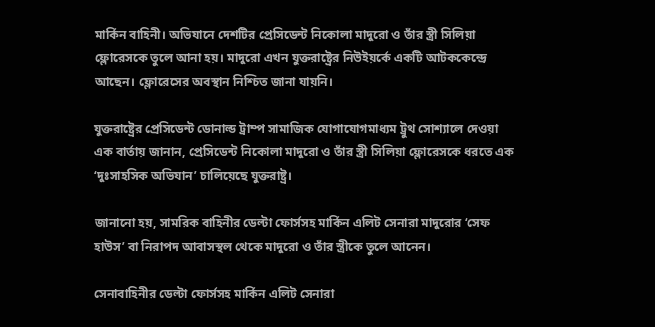মার্কিন বাহিনী। অভিযানে দেশটির প্রেসিডেন্ট নিকোলা মাদুরো ও তাঁর স্ত্রী সিলিয়া ফ্লোরেসকে তুলে আনা হয়। মাদুরো এখন যুক্তরাষ্ট্রের নিউইয়র্কে একটি আটককেন্দ্রে আছেন। ফ্লোরেসের অবস্থান নিশ্চিত জানা যায়নি।

যুক্তরাষ্ট্রের প্রেসিডেন্ট ডোনাল্ড ট্রাম্প সামাজিক যোগাযোগমাধ্যম ট্রুথ সোশ্যালে দেওয়া এক বার্তায় জানান, প্রেসিডেন্ট নিকোলা মাদুরো ও তাঁর স্ত্রী সিলিয়া ফ্লোরেসকে ধরতে এক ‘দুঃসাহসিক অভিযান’ চালিয়েছে যুক্তরাষ্ট্র।

জানানো হয়, সামরিক বাহিনীর ডেল্টা ফোর্সসহ মার্কিন এলিট সেনারা মাদুরোর ‘সেফ হাউস’ বা নিরাপদ আবাসস্থল থেকে মাদুরো ও তাঁর স্ত্রীকে তুলে আনেন।

সেনাবাহিনীর ডেল্টা ফোর্সসহ মার্কিন এলিট সেনারা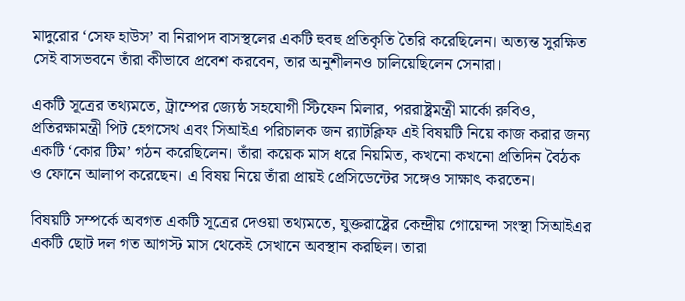মাদুরোর ‘সেফ হাউস’ বা নিরাপদ বাসস্থলের একটি হুবহু প্রতিকৃতি তৈরি করেছিলেন। অত্যন্ত সুরক্ষিত সেই বাসভবনে তাঁরা কীভাবে প্রবেশ করবেন, তার অনুশীলনও চালিয়েছিলেন সেনারা।

একটি সূত্রের তথ্যমতে, ট্রাম্পের জ্যেষ্ঠ সহযোগী স্টিফেন মিলার, পররাষ্ট্রমন্ত্রী মার্কো রুবিও, প্রতিরক্ষামন্ত্রী পিট হেগসেথ এবং সিআইএ পরিচালক জন র‍্যাটক্লিফ এই বিষয়টি নিয়ে কাজ করার জন্য একটি ‘কোর টিম’ গঠন করেছিলেন। তাঁরা কয়েক মাস ধরে নিয়মিত, কখনো কখনো প্রতিদিন বৈঠক ও ফোনে আলাপ করেছেন। এ বিষয় নিয়ে তাঁরা প্রায়ই প্রেসিডেন্টের সঙ্গেও সাক্ষাৎ করতেন।

বিষয়টি সম্পর্কে অবগত একটি সূত্রের দেওয়া তথ্যমতে, যুক্তরাষ্ট্রের কেন্দ্রীয় গোয়েন্দা সংস্থা সিআইএর একটি ছোট দল গত আগস্ট মাস থেকেই সেখানে অবস্থান করছিল। তারা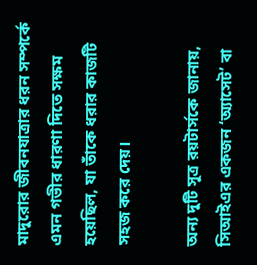মাদুরোর জীবনযাত্রার ধরন সম্পর্কে এমন গভীর ধারণা দিতে সক্ষম হয়েছিল, যা তাঁকে ধরার কাজটি সহজ করে দেয়।

অন্য দুটি সূত্র রয়টার্সকে জানায়, সিআইএর একজন ‘অ্যাসেট’ বা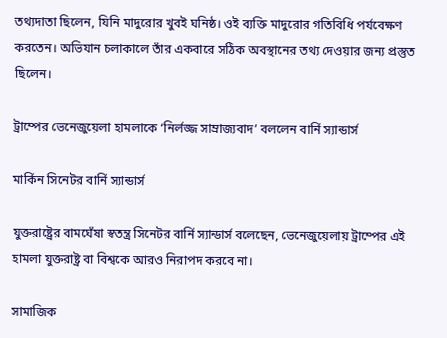তথ্যদাতা ছিলেন, যিনি মাদুরোর খুবই ঘনিষ্ঠ। ওই ব্যক্তি মাদুরোর গতিবিধি পর্যবেক্ষণ করতেন। অভিযান চলাকালে তাঁর একবারে সঠিক অবস্থানের তথ্য দেওয়ার জন্য প্রস্তুত ছিলেন।

ট্রাম্পের ভেনেজুয়েলা হামলাকে ‘নির্লজ্জ সাম্রাজ্যবাদ’ বললেন বার্নি স্যান্ডার্স

মার্কিন সিনেটর বার্নি স্যান্ডার্স

যুক্তরাষ্ট্রের বামঘেঁষা স্বতন্ত্র সিনেটর বার্নি স্যান্ডার্স বলেছেন, ভেনেজুয়েলায় ট্রাম্পের এই হামলা যুক্তরাষ্ট্র বা বিশ্বকে আরও নিরাপদ করবে না।

সামাজিক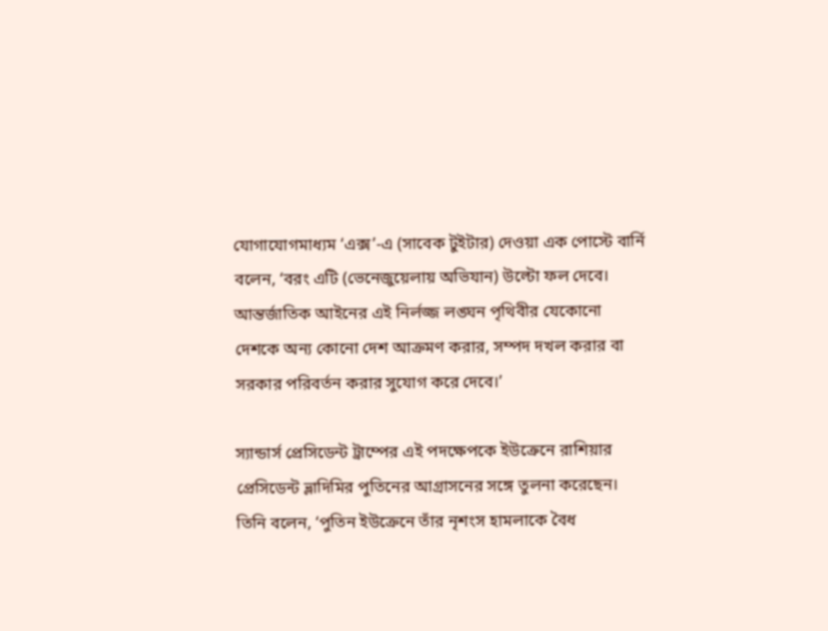যোগাযোগমাধ্যম ‘এক্স’-এ (সাবেক টুইটার) দেওয়া এক পোস্টে বার্নি বলেন, ‘বরং এটি (ভেনেজুয়েলায় অভিযান) উল্টো ফল দেবে। আন্তর্জাতিক আইনের এই নির্লজ্জ লঙ্ঘন পৃথিবীর যেকোনো দেশকে অন্য কোনো দেশ আক্রমণ করার, সম্পদ দখল করার বা সরকার পরিবর্তন করার সুযোগ করে দেবে।’

স্যান্ডার্স প্রেসিডেন্ট ট্রাম্পের এই পদক্ষেপকে ইউক্রেনে রাশিয়ার প্রেসিডেন্ট ভ্লাদিমির পুতিনের আগ্রাসনের সঙ্গে তুলনা করেছেন। তিনি বলেন, ‘পুতিন ইউক্রেনে তাঁর নৃশংস হামলাকে বৈধ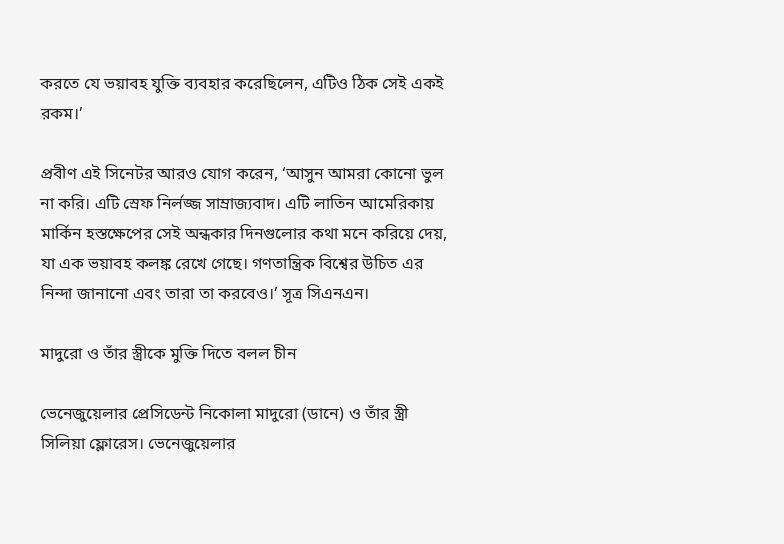করতে যে ভয়াবহ যুক্তি ব্যবহার করেছিলেন, এটিও ঠিক সেই একই রকম।’

প্রবীণ এই সিনেটর আরও যোগ করেন, ‘আসুন আমরা কোনো ভুল না করি। এটি স্রেফ নির্লজ্জ সাম্রাজ্যবাদ। এটি লাতিন আমেরিকায় মার্কিন হস্তক্ষেপের সেই অন্ধকার দিনগুলোর কথা মনে করিয়ে দেয়, যা এক ভয়াবহ কলঙ্ক রেখে গেছে। গণতান্ত্রিক বিশ্বের উচিত এর নিন্দা জানানো এবং তারা তা করবেও।’ সূত্র সিএনএন।

মাদুরো ও তাঁর স্ত্রীকে মুক্তি দিতে বলল চীন

ভেনেজুয়েলার প্রেসিডেন্ট নিকোলা মাদুরো (ডানে) ও তাঁর স্ত্রী সিলিয়া ফ্লোরেস। ভেনেজুয়েলার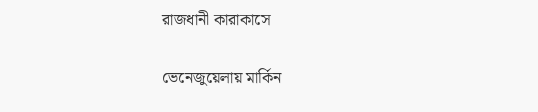রাজধানী কারাকাসে

ভেনেজুয়েলায় মার্কিন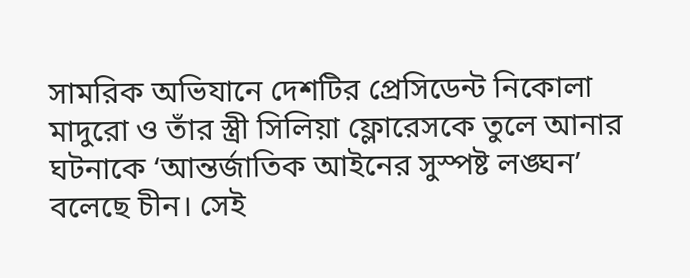সামরিক অভিযানে দেশটির প্রেসিডেন্ট নিকোলা মাদুরো ও তাঁর স্ত্রী সিলিয়া ফ্লোরেসকে তুলে আনার ঘটনাকে ‘আন্তর্জাতিক আইনের সুস্পষ্ট লঙ্ঘন’ বলেছে চীন। সেই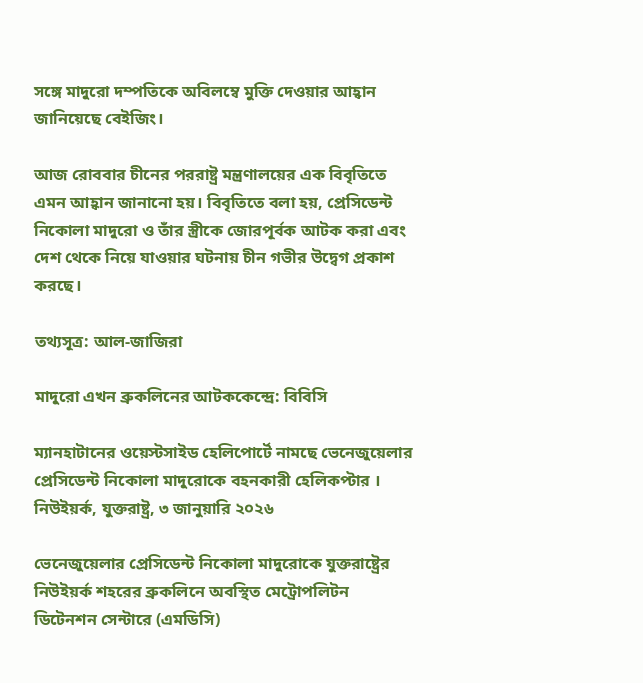সঙ্গে মাদুরো দম্পতিকে অবিলম্বে মুক্তি দেওয়ার আহ্বান জানিয়েছে বেইজিং।

আজ রোববার চীনের পররাষ্ট্র মন্ত্রণালয়ের এক বিবৃতিতে এমন আহ্বান জানানো হয়। বিবৃতিতে বলা হয়, প্রেসিডেন্ট নিকোলা মাদুরো ও তাঁর স্ত্রীকে জোরপূর্বক আটক করা এবং দেশ থেকে নিয়ে যাওয়ার ঘটনায় চীন গভীর উদ্বেগ প্রকাশ করছে।

তথ্যসূত্র: আল-জাজিরা

মাদুরো এখন ব্রুকলিনের আটককেন্দ্রে: বিবিসি

ম্যানহাটানের ওয়েস্টসাইড হেলিপোর্টে নামছে ভেনেজুয়েলার প্রেসিডেন্ট নিকোলা মাদুরোকে বহনকারী হেলিকপ্টার । নিউইয়র্ক, যুক্তরাষ্ট্র, ৩ জানুয়ারি ২০২৬

ভেনেজুয়েলার প্রেসিডেন্ট নিকোলা মাদুরোকে যুক্তরাষ্ট্রের নিউইয়র্ক শহরের ব্রুকলিনে অবস্থিত মেট্রোপলিটন ডিটেনশন সেন্টারে (এমডিসি)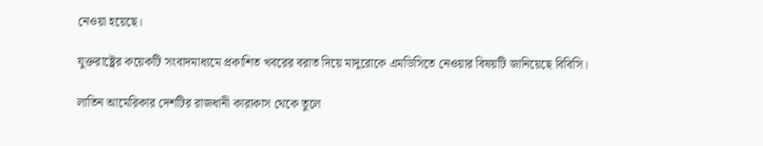নেওয়া হয়েছে।

যুক্তরাষ্ট্রের কয়েকটি সংবাদমাধ্যমে প্রকাশিত খবরের বরাত দিয়ে মাদুরোকে এমডিসিতে নেওয়ার বিষয়টি জানিয়েছে বিবিসি।

লাতিন আমেরিকার দেশটির রাজধানী কারাকাস থেকে তুলে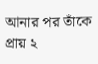আনার পর তাঁকে প্রায় ২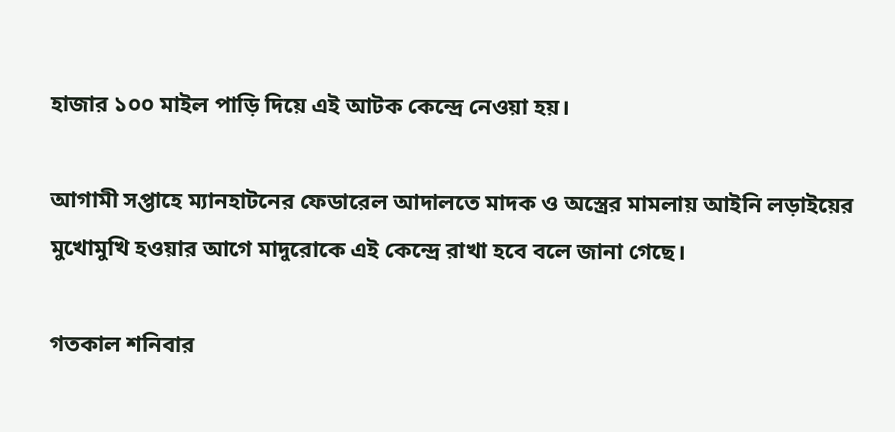হাজার ১০০ মাইল পাড়ি দিয়ে এই আটক কেন্দ্রে নেওয়া হয়।

আগামী সপ্তাহে ম্যানহাটনের ফেডারেল আদালতে মাদক ও অস্ত্রের মামলায় আইনি লড়াইয়ের মুখোমুখি হওয়ার আগে মাদুরোকে এই কেন্দ্রে রাখা হবে বলে জানা গেছে।

গতকাল শনিবার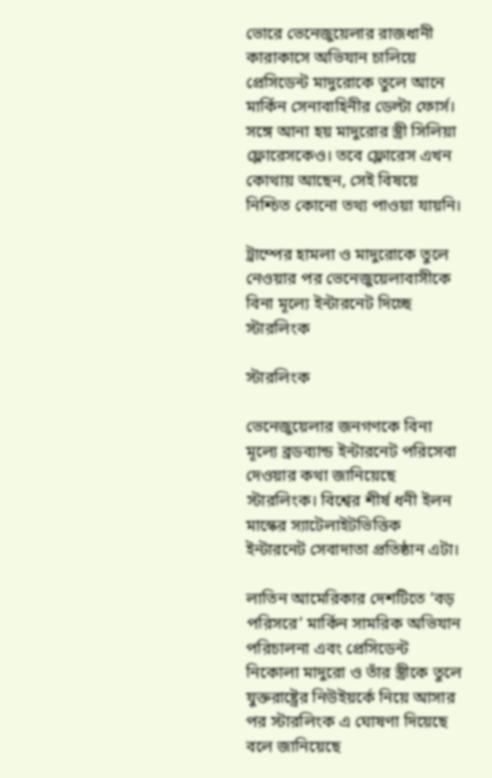ভোরে ভেনেজুয়েলার রাজধানী কারাকাসে অভিযান চালিয়ে প্রেসিডেন্ট মাদুরোকে তুলে আনে মার্কিন সেনাবাহিনীর ডেল্টা ফোর্স। সঙ্গে আনা হয় মাদুরোর স্ত্রী সিলিয়া ফ্লোরেসকেও। তবে ফ্লোরেস এখন কোথায় আছেন, সেই বিষয়ে নিশ্চিত কোনো তথ্য পাওয়া যায়নি।

ট্রাম্পের হামলা ও মাদুরোকে তুলে নেওয়ার পর ভেনেজুয়েলাবাসীকে বিনা মূল্যে ইন্টারনেট দিচ্ছে স্টারলিংক

স্টারলিংক

ভেনেজুয়েলার জনগণকে বিনা মূল্যে ব্রডব্যান্ড ইন্টারনেট পরিসেবা দেওয়ার কথা জানিয়েছে স্টারলিংক। বিশ্বের শীর্ষ ধনী ইলন মাস্কের স্যাটেলাইটভিত্তিক ইন্টারনেট সেবাদাতা প্রতিষ্ঠান এটা।

লাতিন আমেরিকার দেশটিতে ‘বড় পরিসরে’ মার্কিন সামরিক অভিযান পরিচালনা এবং প্রেসিডেন্ট নিকোলা মাদুরো ও তাঁর স্ত্রীকে তুলে যুক্তরাষ্ট্রের নিউইয়র্কে নিয়ে আসার পর স্টারলিংক এ ঘোষণা দিয়েছে বলে জানিয়েছে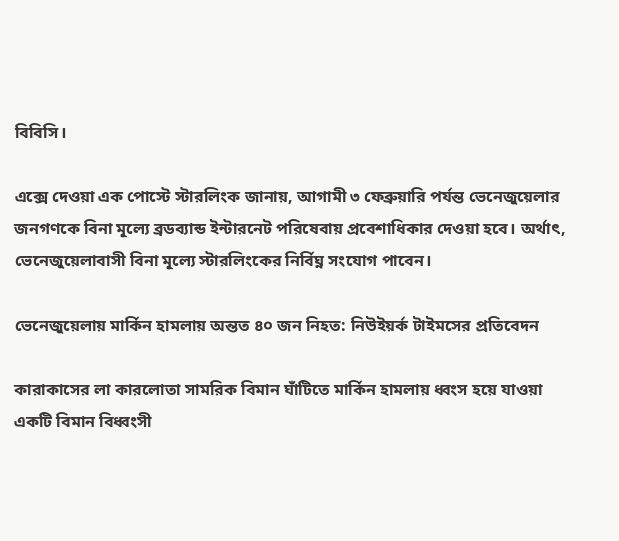বিবিসি।

এক্সে দেওয়া এক পোস্টে স্টারলিংক জানায়, আগামী ৩ ফেব্রুয়ারি পর্যন্ত ভেনেজুয়েলার জনগণকে বিনা মূল্যে ব্রডব্যান্ড ইন্টারনেট পরিষেবায় প্রবেশাধিকার দেওয়া হবে। অর্থাৎ, ভেনেজুয়েলাবাসী বিনা মূল্যে স্টারলিংকের নির্বিঘ্ন সংযোগ পাবেন।

ভেনেজুয়েলায় মার্কিন হামলায় অন্তত ৪০ জন নিহত: নিউইয়র্ক টাইমসের প্রতিবেদন

কারাকাসের লা কারলোতা সামরিক বিমান ঘাঁটিতে মার্কিন হামলায় ধ্বংস হয়ে যাওয়া একটি বিমান বিধ্বংসী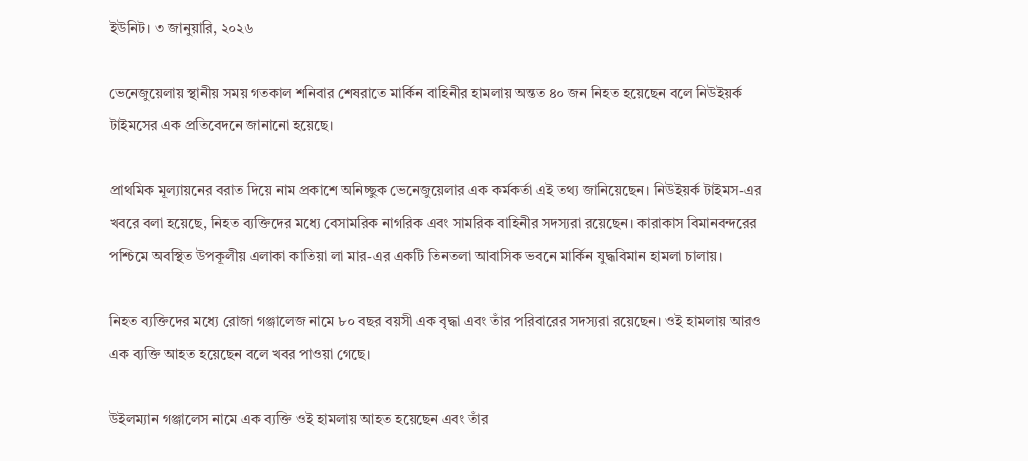ইউনিট। ৩ জানুয়ারি, ২০২৬

ভেনেজুয়েলায় স্থানীয় সময় গতকাল শনিবার শেষরাতে মার্কিন বাহিনীর হামলায় অন্তত ৪০ জন নিহত হয়েছেন বলে নিউইয়র্ক টাইমসের এক প্রতিবেদনে জানানো হয়েছে।

প্রাথমিক মূল্যায়নের বরাত দিয়ে নাম প্রকাশে অনিচ্ছুক ভেনেজুয়েলার এক কর্মকর্তা এই তথ্য জানিয়েছেন। নিউইয়র্ক টাইমস-এর খবরে বলা হয়েছে, নিহত ব্যক্তিদের মধ্যে বেসামরিক নাগরিক এবং সামরিক বাহিনীর সদস্যরা রয়েছেন। কারাকাস বিমানবন্দরের পশ্চিমে অবস্থিত উপকূলীয় এলাকা কাতিয়া লা মার-এর একটি তিনতলা আবাসিক ভবনে মার্কিন যুদ্ধবিমান হামলা চালায়।

নিহত ব্যক্তিদের মধ্যে রোজা গঞ্জালেজ নামে ৮০ বছর বয়সী এক বৃদ্ধা এবং তাঁর পরিবারের সদস্যরা রয়েছেন। ওই হামলায় আরও এক ব্যক্তি আহত হয়েছেন বলে খবর পাওয়া গেছে।

উইলম্যান গঞ্জালেস নামে এক ব্যক্তি ওই হামলায় আহত হয়েছেন এবং তাঁর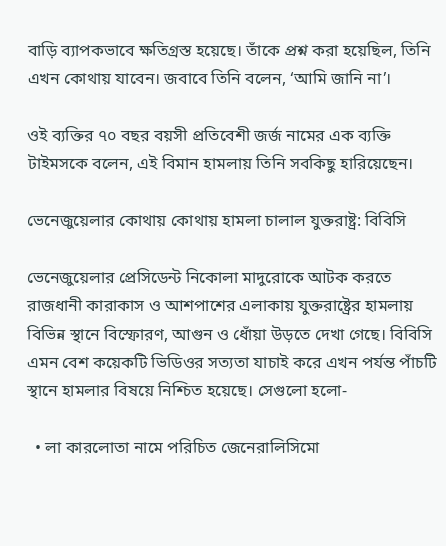বাড়ি ব্যাপকভাবে ক্ষতিগ্রস্ত হয়েছে। তাঁকে প্রশ্ন করা হয়েছিল, তিনি এখন কোথায় যাবেন। জবাবে তিনি বলেন, ‘আমি জানি না’।

ওই ব্যক্তির ৭০ বছর বয়সী প্রতিবেশী জর্জ নামের এক ব্যক্তি টাইমসকে বলেন, এই বিমান হামলায় তিনি সবকিছু হারিয়েছেন।

ভেনেজুয়েলার কোথায় কোথায় হামলা চালাল যুক্তরাষ্ট্র: বিবিসি

ভেনেজুয়েলার প্রেসিডেন্ট নিকোলা মাদুরোকে আটক করতে রাজধানী কারাকাস ও আশপাশের এলাকায় যুক্তরাষ্ট্রের হামলায় বিভিন্ন স্থানে বিস্ফোরণ, আগুন ও ধোঁয়া উড়তে দেখা গেছে। বিবিসি এমন বেশ কয়েকটি ভিডিওর সত্যতা যাচাই করে এখন পর্যন্ত পাঁচটি স্থানে হামলার বিষয়ে নিশ্চিত হয়েছে। সেগুলো হলো-

  • লা কারলোতা নামে পরিচিত জেনেরালিসিমো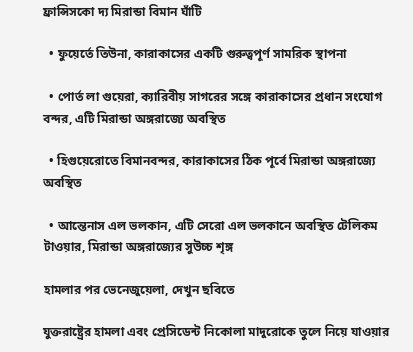ফ্রান্সিসকো দ্য মিরান্ডা বিমান ঘাঁটি

  • ফুয়ের্তে তিউনা, কারাকাসের একটি গুরুত্বপূর্ণ সামরিক স্থাপনা

  • পোর্ত লা গুয়েরা, ক্যারিবীয় সাগরের সঙ্গে কারাকাসের প্রধান সংযোগ বন্দর, এটি মিরান্ডা অঙ্গরাজ্যে অবস্থিত

  • হিগুয়েরোতে বিমানবন্দর, কারাকাসের ঠিক পূর্বে মিরান্ডা অঙ্গরাজ্যে অবস্থিত

  • আন্তেনাস এল ভলকান, এটি সেরো এল ভলকানে অবস্থিত টেলিকম টাওয়ার, মিরান্ডা অঙ্গরাজ্যের সুউচ্চ শৃঙ্গ

হামলার পর ভেনেজুয়েলা, দেখুন ছবিতে

যুক্তরাষ্ট্রের হামলা এবং প্রেসিডেন্ট নিকোলা মাদুরোকে তুলে নিয়ে যাওয়ার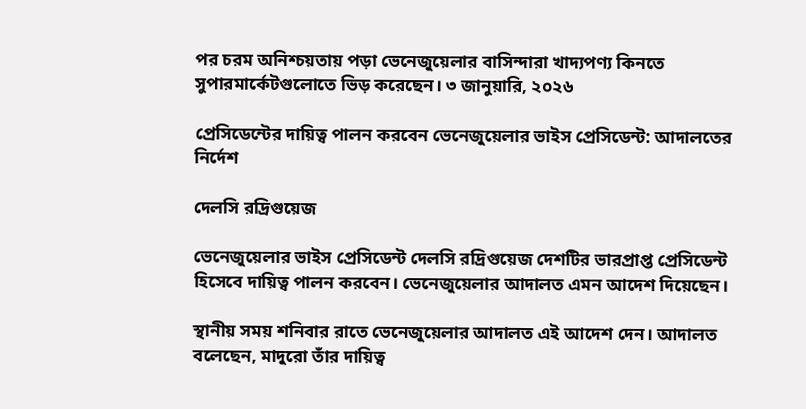পর চরম অনিশ্চয়তায় পড়া ভেনেজুয়েলার বাসিন্দারা খাদ্যপণ্য কিনতে সুপারমার্কেটগুলোতে ভিড় করেছেন। ৩ জানুয়ারি, ২০২৬

প্রেসিডেন্টের দায়িত্ব পালন করবেন ভেনেজুয়েলার ভাইস প্রেসিডেন্ট: আদালতের নির্দেশ

দেলসি রদ্রিগুয়েজ

ভেনেজুয়েলার ভাইস প্রেসিডেন্ট দেলসি রদ্রিগুয়েজ দেশটির ভারপ্রাপ্ত প্রেসিডেন্ট হিসেবে দায়িত্ব পালন করবেন। ভেনেজুয়েলার আদালত এমন আদেশ দিয়েছেন।

স্থানীয় সময় শনিবার রাতে ভেনেজুয়েলার আদালত এই আদেশ দেন। আদালত বলেছেন, মাদুরো তাঁর দায়িত্ব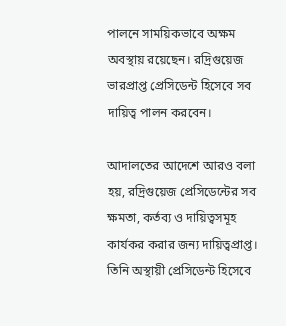পালনে সাময়িকভাবে অক্ষম অবস্থায় রয়েছেন। রদ্রিগুয়েজ ভারপ্রাপ্ত প্রেসিডেন্ট হিসেবে সব দায়িত্ব পালন করবেন।

আদালতের আদেশে আরও বলা হয়, রদ্রিগুয়েজ প্রেসিডেন্টের সব ক্ষমতা, কর্তব্য ও দায়িত্বসমূহ কার্যকর করার জন্য দায়িত্বপ্রাপ্ত। তিনি অস্থায়ী প্রেসিডেন্ট হিসেবে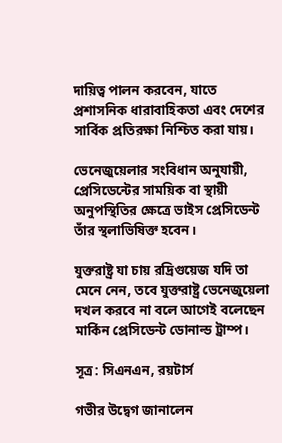দায়িত্ব পালন করবেন, যাতে প্রশাসনিক ধারাবাহিকতা এবং দেশের সার্বিক প্রতিরক্ষা নিশ্চিত করা যায়।

ভেনেজুয়েলার সংবিধান অনুযায়ী, প্রেসিডেন্টের সাময়িক বা স্থায়ী অনুপস্থিতির ক্ষেত্রে ভাইস প্রেসিডেন্ট তাঁর স্থলাভিষিক্ত হবেন।

যুক্তরাষ্ট্র যা চায় রদ্রিগুয়েজ যদি তা মেনে নেন, তবে যুক্তরাষ্ট্র ভেনেজুয়েলা দখল করবে না বলে আগেই বলেছেন মার্কিন প্রেসিডেন্ট ডোনাল্ড ট্রাম্প।

সূত্র: সিএনএন, রয়টার্স

গভীর উদ্বেগ জানালেন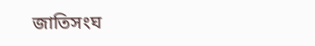জাতিসংঘ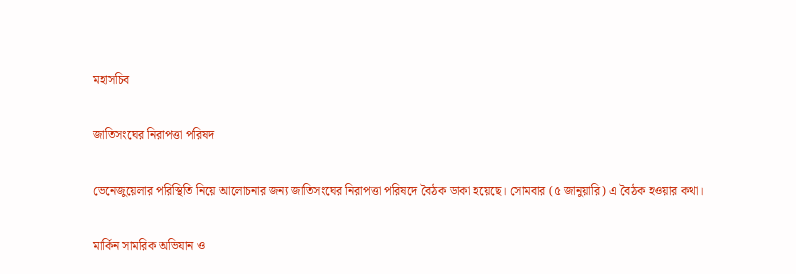মহাসচিব

জাতিসংঘের নিরাপত্তা পরিষদ

ভেনেজুয়েলার পরিস্থিতি নিয়ে আলোচনার জন্য জাতিসংঘের নিরাপত্তা পরিষদে বৈঠক ডাকা হয়েছে। সোমবার (৫ জানুয়ারি) এ বৈঠক হওয়ার কথা।

মার্কিন সামরিক অভিযান ও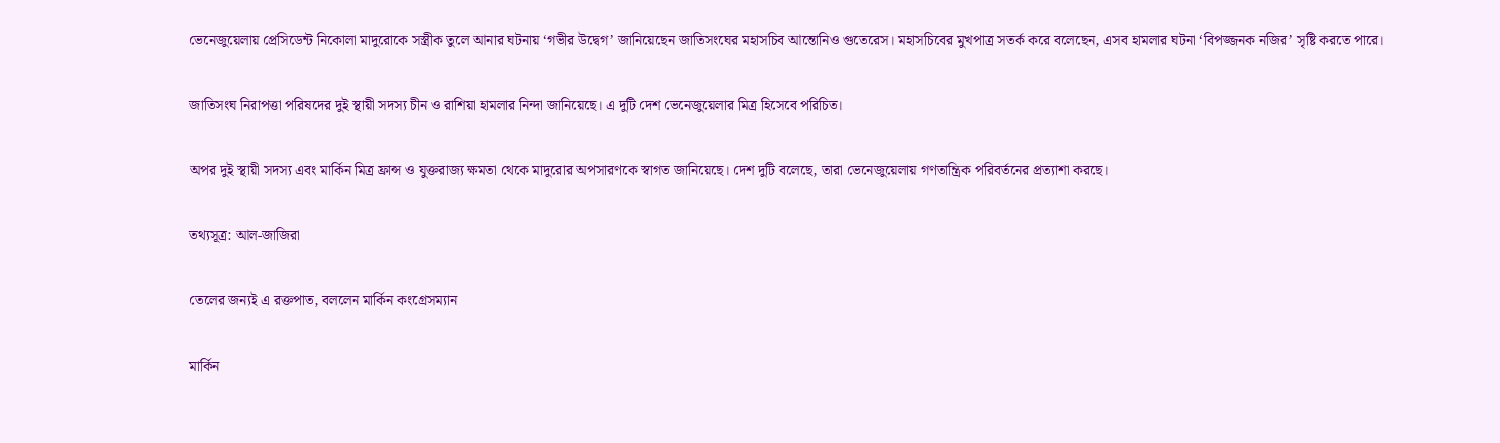ভেনেজুয়েলায় প্রেসিডেন্ট নিকোলা মাদুরোকে সস্ত্রীক তুলে আনার ঘটনায় ‘গভীর উদ্বেগ’ জানিয়েছেন জাতিসংঘের মহাসচিব আন্তোনিও গুতেরেস। মহাসচিবের মুখপাত্র সতর্ক করে বলেছেন, এসব হামলার ঘটনা ‘বিপজ্জনক নজির’ সৃষ্টি করতে পারে।

জাতিসংঘ নিরাপত্তা পরিষদের দুই স্থায়ী সদস্য চীন ও রাশিয়া হামলার নিন্দা জানিয়েছে। এ দুটি দেশ ভেনেজুয়েলার মিত্র হিসেবে পরিচিত।

অপর দুই স্থায়ী সদস্য এবং মার্কিন মিত্র ফ্রান্স ও যুক্তরাজ্য ক্ষমতা থেকে মাদুরোর অপসারণকে স্বাগত জানিয়েছে। দেশ দুটি বলেছে, তারা ভেনেজুয়েলায় গণতান্ত্রিক পরিবর্তনের প্রত্যাশা করছে।

তথ্যসূত্র: আল-জাজিরা

তেলের জন্যই এ রক্তপাত, বললেন মার্কিন কংগ্রেসম্যান

মার্কিন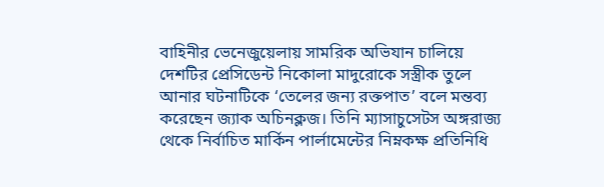বাহিনীর ভেনেজুয়েলায় সামরিক অভিযান চালিয়ে দেশটির প্রেসিডেন্ট নিকোলা মাদুরোকে সস্ত্রীক তুলে আনার ঘটনাটিকে ‘তেলের জন্য রক্তপাত’ বলে মন্তব্য করেছেন জ্যাক অচিনক্লজ। তিনি ম্যাসাচুসেটস অঙ্গরাজ্য থেকে নির্বাচিত মার্কিন পার্লামেন্টের নিম্নকক্ষ প্রতিনিধি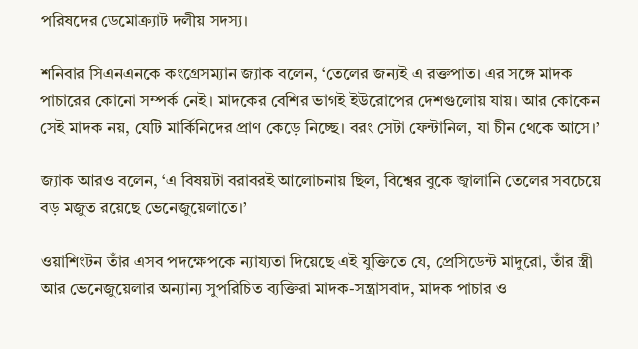পরিষদের ডেমোক্র্যাট দলীয় সদস্য।

শনিবার সিএনএনকে কংগ্রেসম্যান জ্যাক বলেন, ‘তেলের জন্যই এ রক্তপাত। এর সঙ্গে মাদক পাচারের কোনো সম্পর্ক নেই। মাদকের বেশির ভাগই ইউরোপের দেশগুলোয় যায়। আর কোকেন সেই মাদক নয়, যেটি মার্কিনিদের প্রাণ কেড়ে নিচ্ছে। বরং সেটা ফেন্টানিল, যা চীন থেকে আসে।’

জ্যাক আরও বলেন, ‘এ বিষয়টা বরাবরই আলোচনায় ছিল, বিশ্বের বুকে জ্বালানি তেলের সবচেয়ে বড় মজুত রয়েছে ভেনেজুয়েলাতে।’

ওয়াশিংটন তাঁর এসব পদক্ষেপকে ন্যায্যতা দিয়েছে এই যুক্তিতে যে, প্রেসিডেন্ট মাদুরো, তাঁর স্ত্রী আর ভেনেজুয়েলার অন্যান্য সুপরিচিত ব্যক্তিরা মাদক-সন্ত্রাসবাদ, মাদক পাচার ও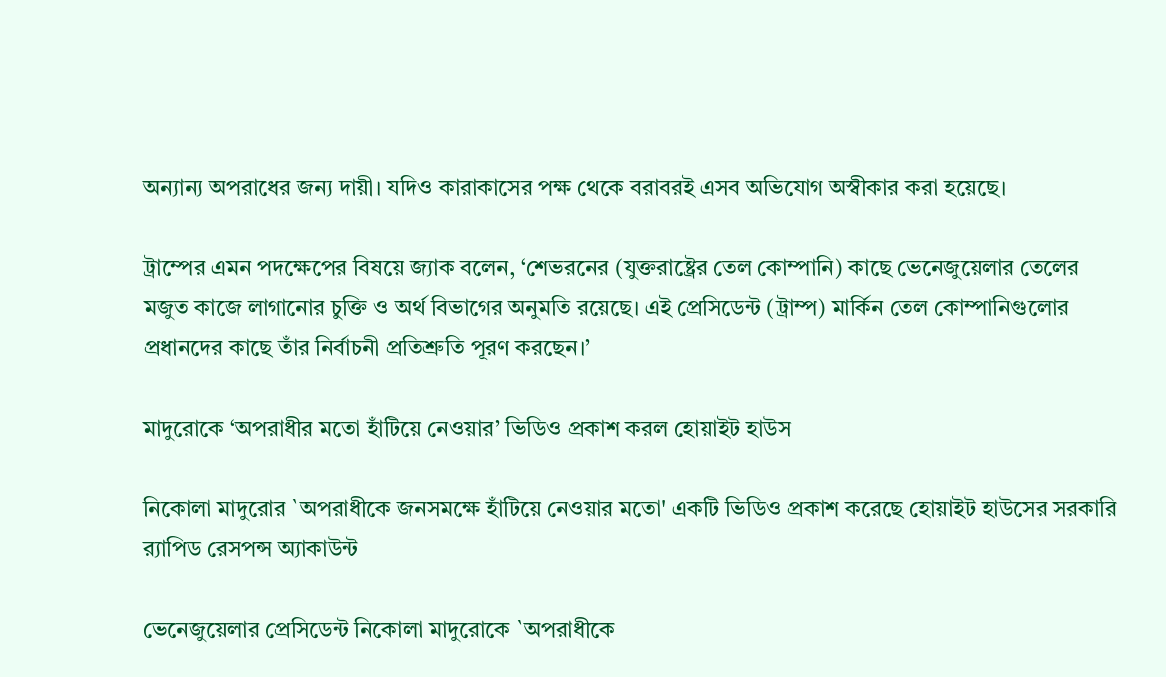অন্যান্য অপরাধের জন্য দায়ী। যদিও কারাকাসের পক্ষ থেকে বরাবরই এসব অভিযোগ অস্বীকার করা হয়েছে।

ট্রাম্পের এমন পদক্ষেপের বিষয়ে জ্যাক বলেন, ‘শেভরনের (যুক্তরাষ্ট্রের তেল কোম্পানি) কাছে ভেনেজুয়েলার তেলের মজুত কাজে লাগানোর চুক্তি ও অর্থ বিভাগের অনুমতি রয়েছে। এই প্রেসিডেন্ট (ট্রাম্প) মার্কিন তেল কোম্পানিগুলোর প্রধানদের কাছে তাঁর নির্বাচনী প্রতিশ্রুতি পূরণ করছেন।’

মাদুরোকে ‘অপরাধীর মতো হাঁটিয়ে নেওয়ার’ ভিডিও প্রকাশ করল হোয়াইট হাউস

নিকোলা মাদুরোর `অপরাধীকে জনসমক্ষে হাঁটিয়ে নেওয়ার মতো' একটি ভিডিও প্রকাশ করেছে হোয়াইট হাউসের সরকারি র‍্যাপিড রেসপন্স অ্যাকাউন্ট

ভেনেজুয়েলার প্রেসিডেন্ট নিকোলা মাদুরোকে `অপরাধীকে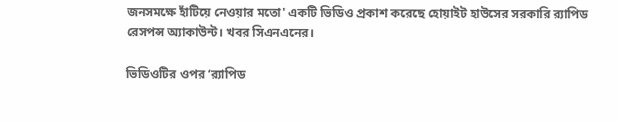জনসমক্ষে হাঁটিয়ে নেওয়ার মতো' একটি ভিডিও প্রকাশ করেছে হোয়াইট হাউসের সরকারি র‍্যাপিড রেসপন্স অ্যাকাউন্ট। খবর সিএনএনের।

ভিডিওটির ওপর ‘র‍্যাপিড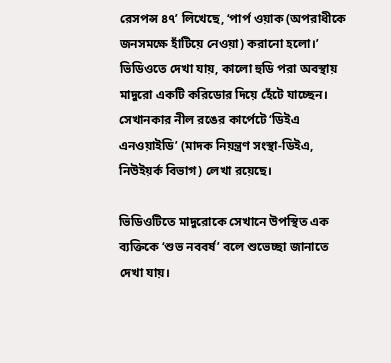রেসপন্স ৪৭’ লিখেছে, ‘পার্প ওয়াক (অপরাধীকে জনসমক্ষে হাঁটিয়ে নেওয়া) করানো হলো।’ ভিডিওতে দেখা যায়, কালো হুডি পরা অবস্থায় মাদুরো একটি করিডোর দিয়ে হেঁটে যাচ্ছেন। সেখানকার নীল রঙের কার্পেটে ‘ডিইএ এনওয়াইডি’ (মাদক নিয়ন্ত্রণ সংস্থা-ডিইএ, নিউইয়র্ক বিভাগ) লেখা রয়েছে।

ভিডিওটিতে মাদুরোকে সেখানে উপস্থিত এক ব্যক্তিকে ‘শুভ নববর্ষ’ বলে শুভেচ্ছা জানাতে দেখা যায়।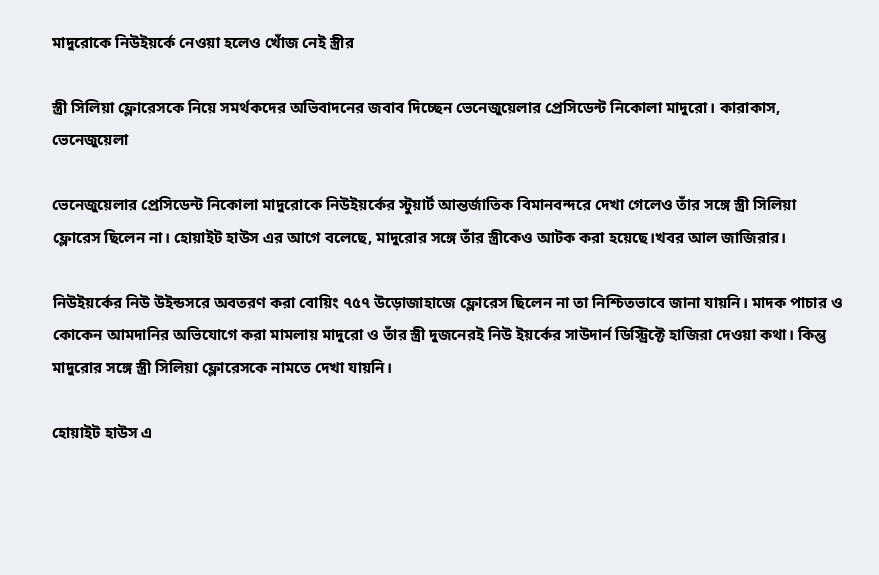মাদুরোকে নিউইয়র্কে নেওয়া হলেও খোঁজ নেই স্ত্রীর

স্ত্রী সিলিয়া ফ্লোরেসকে নিয়ে সমর্থকদের অভিবাদনের জবাব দিচ্ছেন ভেনেজুয়েলার প্রেসিডেন্ট নিকোলা মাদুরো। কারাকাস, ভেনেজুয়েলা

ভেনেজুয়েলার প্রেসিডেন্ট নিকোলা মাদুরোকে নিউইয়র্কের স্টুয়ার্ট আন্তর্জাতিক বিমানবন্দরে দেখা গেলেও তাঁর সঙ্গে স্ত্রী সিলিয়া ফ্লোরেস ছিলেন না। হোয়াইট হাউস এর আগে বলেছে, মাদুরোর সঙ্গে তাঁর স্ত্রীকেও আটক করা হয়েছে।খবর আল জাজিরার।

নিউইয়র্কের নিউ উইন্ডসরে অবতরণ করা বোয়িং ৭৫৭ উড়োজাহাজে ফ্লোরেস ছিলেন না তা নিশ্চিতভাবে জানা যায়নি। মাদক পাচার ও কোকেন আমদানির অভিযোগে করা মামলায় মাদুরো ও তাঁর স্ত্রী দুজনেরই নিউ ইয়র্কের সাউদার্ন ডিস্ট্রিক্টে হাজিরা দেওয়া কথা। কিন্তু মাদুরোর সঙ্গে স্ত্রী সিলিয়া ফ্লোরেসকে নামতে দেখা যায়নি।

হোয়াইট হাউস এ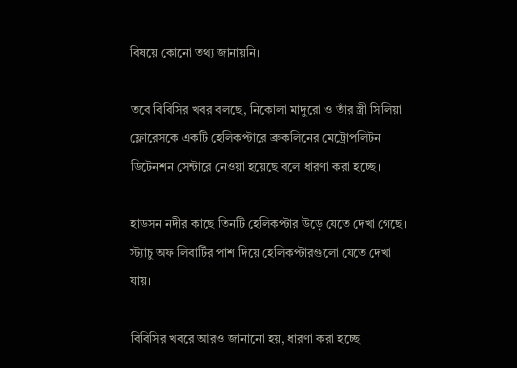বিষয়ে কোনো তথ্য জানায়নি।

তবে বিবিসির খবর বলছে, নিকোলা মাদুরো ও তাঁর স্ত্রী সিলিয়া ফ্লোরেসকে একটি হেলিকপ্টারে ব্রুকলিনের মেট্রোপলিটন ডিটেনশন সেন্টারে নেওয়া হয়েছে বলে ধারণা করা হচ্ছে।

হাডসন নদীর কাছে তিনটি হেলিকপ্টার উড়ে যেতে দেখা গেছে। স্ট্যাচু অফ লিবার্টির পাশ দিয়ে হেলিকপ্টারগুলো যেতে দেখা যায়।

বিবিসির খবরে আরও জানানো হয়, ধারণা করা হচ্ছে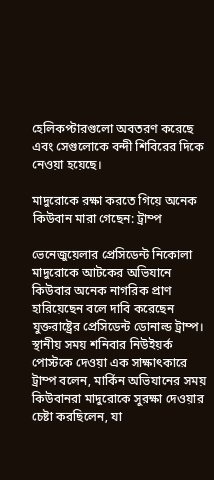হেলিকপ্টারগুলো অবতরণ করেছে এবং সেগুলোকে বন্দী শিবিরের দিকে নেওয়া হয়েছে।

মাদুরোকে রক্ষা করতে গিয়ে অনেক কিউবান মারা গেছেন: ট্রাম্প

ভেনেজুয়েলার প্রেসিডেন্ট নিকোলা মাদুরোকে আটকের অভিযানে কিউবার অনেক নাগরিক প্রাণ হারিয়েছেন বলে দাবি করেছেন যুক্তরাষ্ট্রের প্রেসিডেন্ট ডোনাল্ড ট্রাম্প। স্থানীয় সময় শনিবার নিউইয়র্ক পোস্টকে দেওয়া এক সাক্ষাৎকারে ট্রাম্প বলেন, মার্কিন অভিযানের সময় কিউবানরা মাদুরোকে সুরক্ষা দেওয়ার চেষ্টা করছিলেন, যা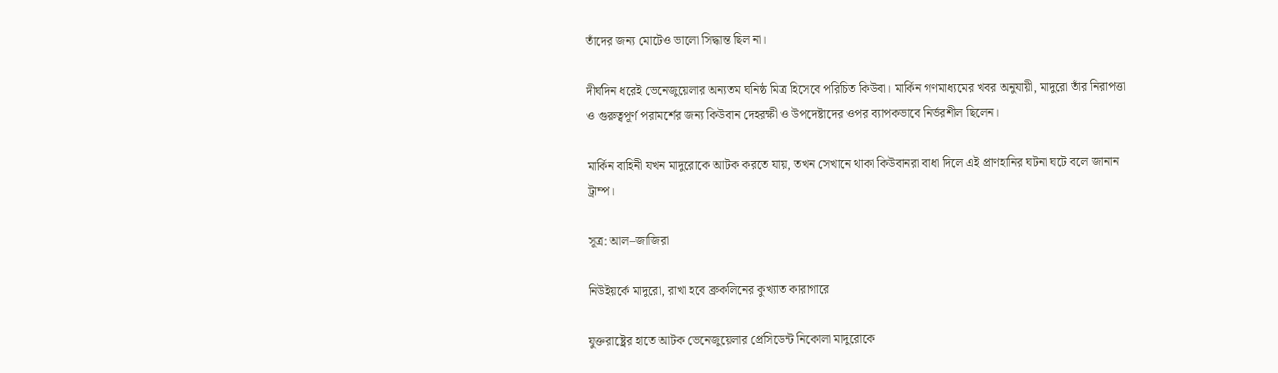তাঁদের জন্য মোটেও ভালো সিদ্ধান্ত ছিল না।

দীর্ঘদিন ধরেই ভেনেজুয়েলার অন্যতম ঘনিষ্ঠ মিত্র হিসেবে পরিচিত কিউবা। মার্কিন গণমাধ্যমের খবর অনুযায়ী, মাদুরো তাঁর নিরাপত্তা ও গুরুত্বপূর্ণ পরামর্শের জন্য কিউবান দেহরক্ষী ও উপদেষ্টাদের ওপর ব্যাপকভাবে নির্ভরশীল ছিলেন।

মার্কিন বাহিনী যখন মাদুরোকে আটক করতে যায়, তখন সেখানে থাকা কিউবানরা বাধা দিলে এই প্রাণহানির ঘটনা ঘটে বলে জানান ট্রাম্প।

সূত্র: আল–জাজিরা

নিউইয়র্কে মাদুরো, রাখা হবে ব্রুকলিনের কুখ্যাত কারাগারে

যুক্তরাষ্ট্রের হাতে আটক ভেনেজুয়েলার প্রেসিডেন্ট নিকোলা মাদুরোকে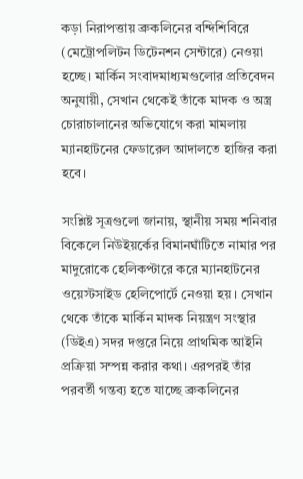কড়া নিরাপত্তায় ব্রুকলিনের বন্দিশিবিরে (মেট্রোপলিটন ডিটেনশন সেন্টারে) নেওয়া হচ্ছে। মার্কিন সংবাদমাধ্যমগুলোর প্রতিবেদন অনুযায়ী, সেখান থেকেই তাঁকে মাদক ও অস্ত্র চোরাচালানের অভিযোগে করা মামলায় ম্যানহাটনের ফেডারেল আদালতে হাজির করা হবে।

সংশ্লিষ্ট সূত্রগুলো জানায়, স্থানীয় সময় শনিবার বিকেলে নিউইয়র্কের বিমানঘাঁটিতে নামার পর মাদুরোকে হেলিকপ্টারে করে ম্যানহাটনের ওয়েস্টসাইড হেলিপোর্টে নেওয়া হয়। সেখান থেকে তাঁকে মার্কিন মাদক নিয়ন্ত্রণ সংস্থার (ডিইএ) সদর দপ্তরে নিয়ে প্রাথমিক আইনি প্রক্রিয়া সম্পন্ন করার কথা। এরপরই তাঁর পরবর্তী গন্তব্য হতে যাচ্ছে ব্রুকলিনের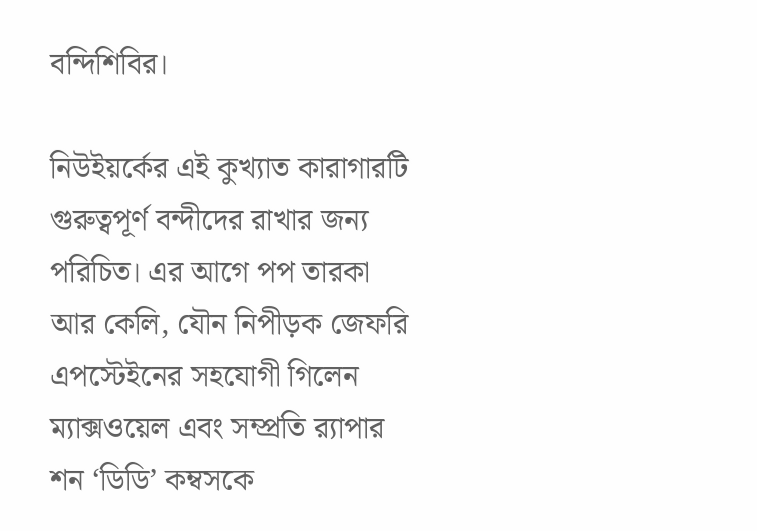বন্দিশিবির।

নিউইয়র্কের এই কুখ্যাত কারাগারটি গুরুত্বপূর্ণ বন্দীদের রাখার জন্য পরিচিত। এর আগে পপ তারকা আর কেলি, যৌন নিপীড়ক জেফরি এপস্টেইনের সহযোগী গিলেন ম্যাক্সওয়েল এবং সম্প্রতি র‍্যাপার শন ‘ডিডি’ কম্বসকে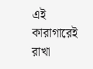এই কারাগারেই রাখা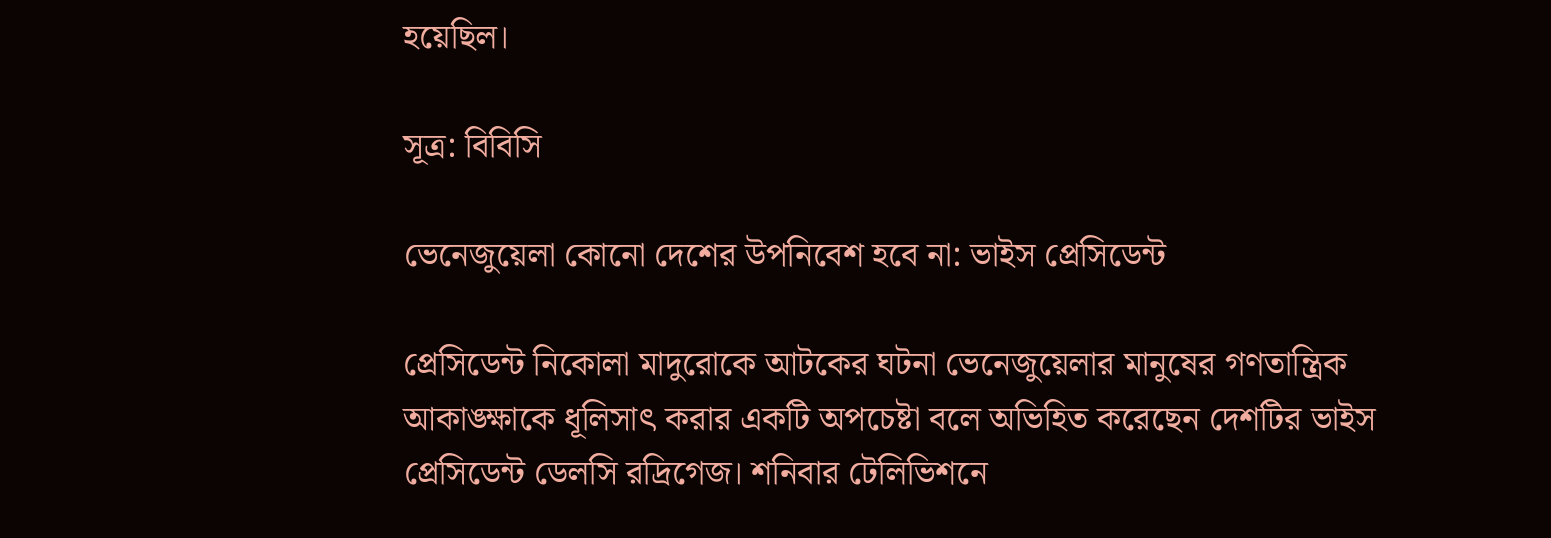হয়েছিল।

সূত্র: বিবিসি

ভেনেজুয়েলা কোনো দেশের উপনিবেশ হবে না: ভাইস প্রেসিডেন্ট

প্রেসিডেন্ট নিকোলা মাদুরোকে আটকের ঘটনা ভেনেজুয়েলার মানুষের গণতান্ত্রিক আকাঙ্ক্ষাকে ধূলিসাৎ করার একটি অপচেষ্টা বলে অভিহিত করেছেন দেশটির ভাইস প্রেসিডেন্ট ডেলসি রদ্রিগেজ। শনিবার টেলিভিশনে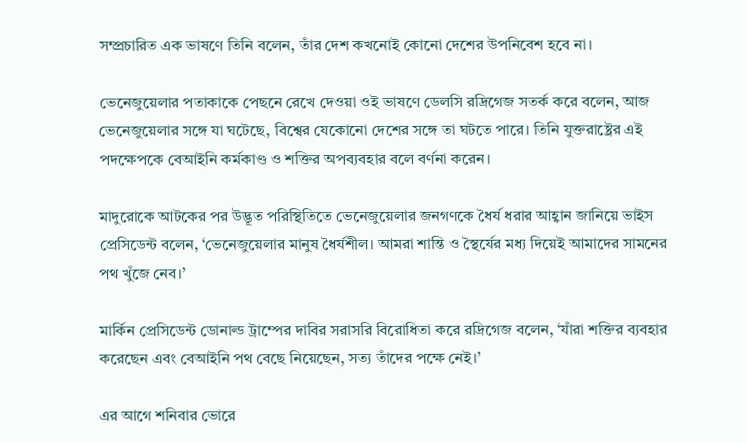সম্প্রচারিত এক ভাষণে তিনি বলেন, তাঁর দেশ কখনোই কোনো দেশের উপনিবেশ হবে না।

ভেনেজুয়েলার পতাকাকে পেছনে রেখে দেওয়া ওই ভাষণে ডেলসি রদ্রিগেজ সতর্ক করে বলেন, আজ ভেনেজুয়েলার সঙ্গে যা ঘটেছে, বিশ্বের যেকোনো দেশের সঙ্গে তা ঘটতে পারে। তিনি যুক্তরাষ্ট্রের এই পদক্ষেপকে বেআইনি কর্মকাণ্ড ও শক্তির অপব্যবহার বলে বর্ণনা করেন।

মাদুরোকে আটকের পর উদ্ভূত পরিস্থিতিতে ভেনেজুয়েলার জনগণকে ধৈর্য ধরার আহ্বান জানিয়ে ভাইস প্রেসিডেন্ট বলেন, ‘ভেনেজুয়েলার মানুষ ধৈর্যশীল। আমরা শান্তি ও স্থৈর্যের মধ্য দিয়েই আমাদের সামনের পথ খুঁজে নেব।’

মার্কিন প্রেসিডেন্ট ডোনাল্ড ট্রাম্পের দাবির সরাসরি বিরোধিতা করে রদ্রিগেজ বলেন, ‘যাঁরা শক্তির ব্যবহার করেছেন এবং বেআইনি পথ বেছে নিয়েছেন, সত্য তাঁদের পক্ষে নেই।’

এর আগে শনিবার ভোরে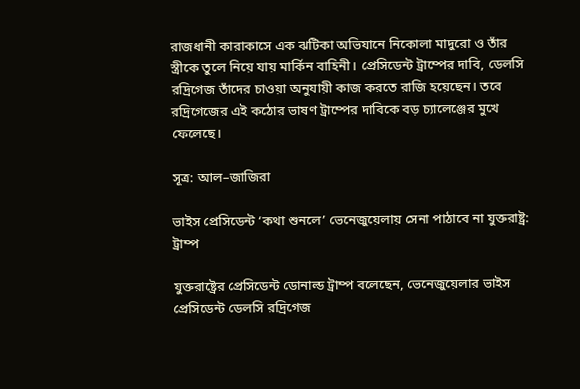রাজধানী কারাকাসে এক ঝটিকা অভিযানে নিকোলা মাদুরো ও তাঁর স্ত্রীকে তুলে নিয়ে যায় মার্কিন বাহিনী। প্রেসিডেন্ট ট্রাম্পের দাবি, ডেলসি রদ্রিগেজ তাঁদের চাওয়া অনুযায়ী কাজ করতে রাজি হয়েছেন। তবে রদ্রিগেজের এই কঠোর ভাষণ ট্রাম্পের দাবিকে বড় চ্যালেঞ্জের মুখে ফেলেছে।

সূত্র: আল–জাজিরা

ভাইস প্রেসিডেন্ট ‘কথা শুনলে’ ভেনেজুয়েলায় সেনা পাঠাবে না যুক্তরাষ্ট্র: ট্রাম্প

যুক্তরাষ্ট্রের প্রেসিডেন্ট ডোনাল্ড ট্রাম্প বলেছেন, ভেনেজুয়েলার ভাইস প্রেসিডেন্ট ডেলসি রদ্রিগেজ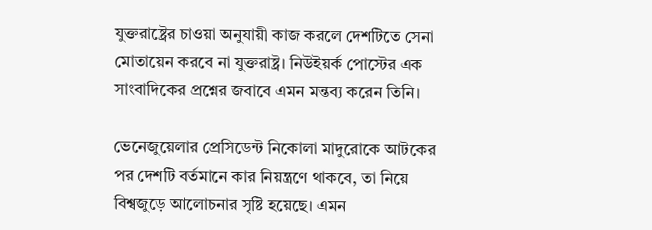যুক্তরাষ্ট্রের চাওয়া অনুযায়ী কাজ করলে দেশটিতে সেনা মোতায়েন করবে না যুক্তরাষ্ট্র। নিউইয়র্ক পোস্টের এক সাংবাদিকের প্রশ্নের জবাবে এমন মন্তব্য করেন তিনি।

ভেনেজুয়েলার প্রেসিডেন্ট নিকোলা মাদুরোকে আটকের পর দেশটি বর্তমানে কার নিয়ন্ত্রণে থাকবে, তা নিয়ে বিশ্বজুড়ে আলোচনার সৃষ্টি হয়েছে। এমন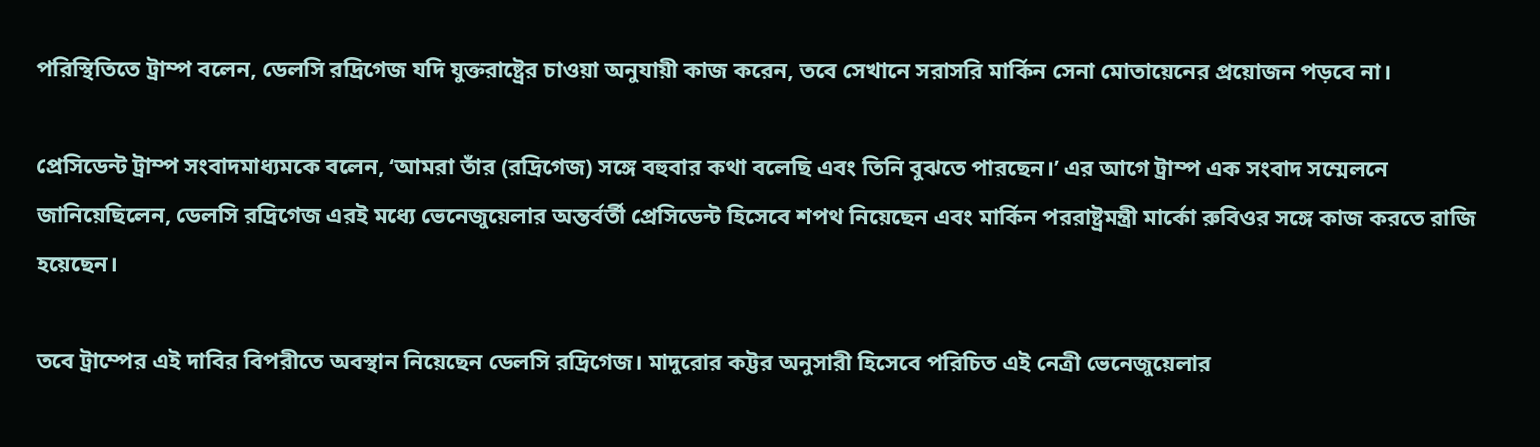পরিস্থিতিতে ট্রাম্প বলেন, ডেলসি রদ্রিগেজ যদি যুক্তরাষ্ট্রের চাওয়া অনুযায়ী কাজ করেন, তবে সেখানে সরাসরি মার্কিন সেনা মোতায়েনের প্রয়োজন পড়বে না।

প্রেসিডেন্ট ট্রাম্প সংবাদমাধ্যমকে বলেন, ‘আমরা তাঁর (রদ্রিগেজ) সঙ্গে বহুবার কথা বলেছি এবং তিনি বুঝতে পারছেন।’ এর আগে ট্রাম্প এক সংবাদ সম্মেলনে জানিয়েছিলেন, ডেলসি রদ্রিগেজ এরই মধ্যে ভেনেজুয়েলার অন্তর্বর্তী প্রেসিডেন্ট হিসেবে শপথ নিয়েছেন এবং মার্কিন পররাষ্ট্রমন্ত্রী মার্কো রুবিওর সঙ্গে কাজ করতে রাজি হয়েছেন।

তবে ট্রাম্পের এই দাবির বিপরীতে অবস্থান নিয়েছেন ডেলসি রদ্রিগেজ। মাদুরোর কট্টর অনুসারী হিসেবে পরিচিত এই নেত্রী ভেনেজুয়েলার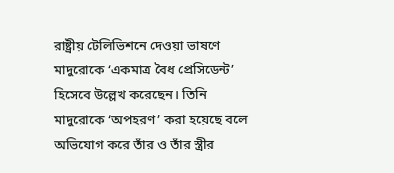রাষ্ট্রীয় টেলিভিশনে দেওয়া ভাষণে মাদুরোকে ‘একমাত্র বৈধ প্রেসিডেন্ট’ হিসেবে উল্লেখ করেছেন। তিনি মাদুরোকে ‘অপহরণ’ করা হয়েছে বলে অভিযোগ করে তাঁর ও তাঁর স্ত্রীর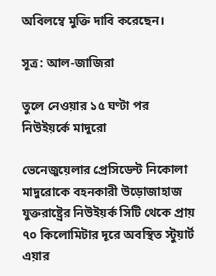অবিলম্বে মুক্তি দাবি করেছেন।

সূত্র: আল-জাজিরা

তুলে নেওয়ার ১৫ ঘণ্টা পর নিউইয়র্কে মাদুরো

ভেনেজুয়েলার প্রেসিডেন্ট নিকোলা মাদুরোকে বহনকারী উড়োজাহাজ যুক্তরাষ্ট্রের নিউইয়র্ক সিটি থেকে প্রায় ৭০ কিলোমিটার দূরে অবস্থিত স্টুয়ার্ট এয়ার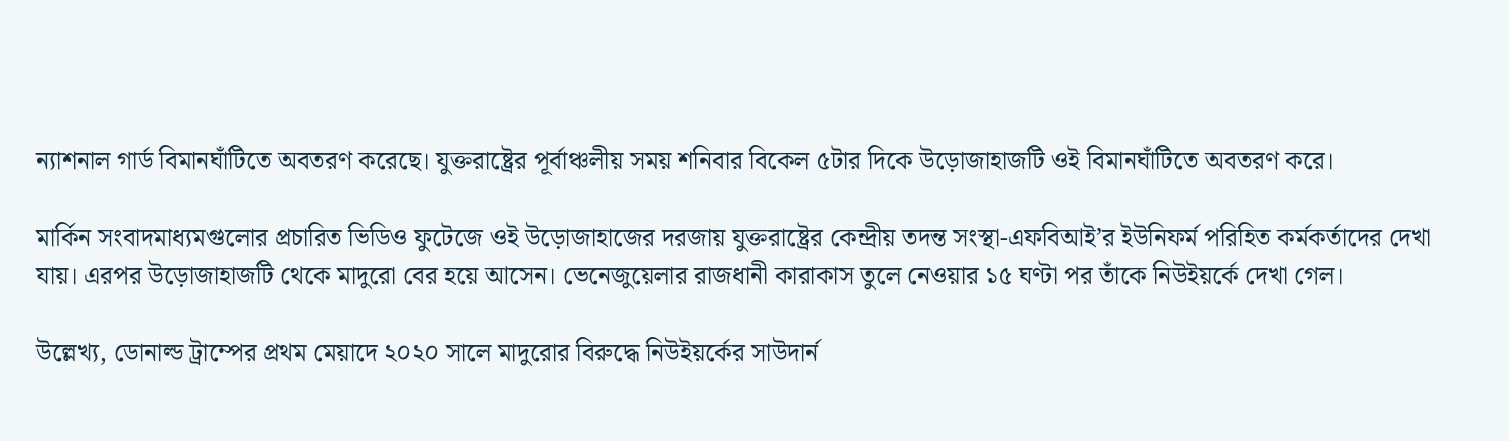ন্যাশনাল গার্ড বিমানঘাঁটিতে অবতরণ করেছে। যুক্তরাষ্ট্রের পূর্বাঞ্চলীয় সময় শনিবার বিকেল ৫টার দিকে উড়োজাহাজটি ওই বিমানঘাঁটিতে অবতরণ করে।

মার্কিন সংবাদমাধ্যমগুলোর প্রচারিত ভিডিও ফুটেজে ওই উড়োজাহাজের দরজায় যুক্তরাষ্ট্রের কেন্দ্রীয় তদন্ত সংস্থা-এফবিআই’র ইউনিফর্ম পরিহিত কর্মকর্তাদের দেখা যায়। এরপর উড়োজাহাজটি থেকে মাদুরো বের হয়ে আসেন। ভেনেজুয়েলার রাজধানী কারাকাস তুলে নেওয়ার ১৫ ঘণ্টা পর তাঁকে নিউইয়র্কে দেখা গেল।

উল্লেখ্য, ডোনাল্ড ট্রাম্পের প্রথম মেয়াদে ২০২০ সালে মাদুরোর বিরুদ্ধে নিউইয়র্কের সাউদার্ন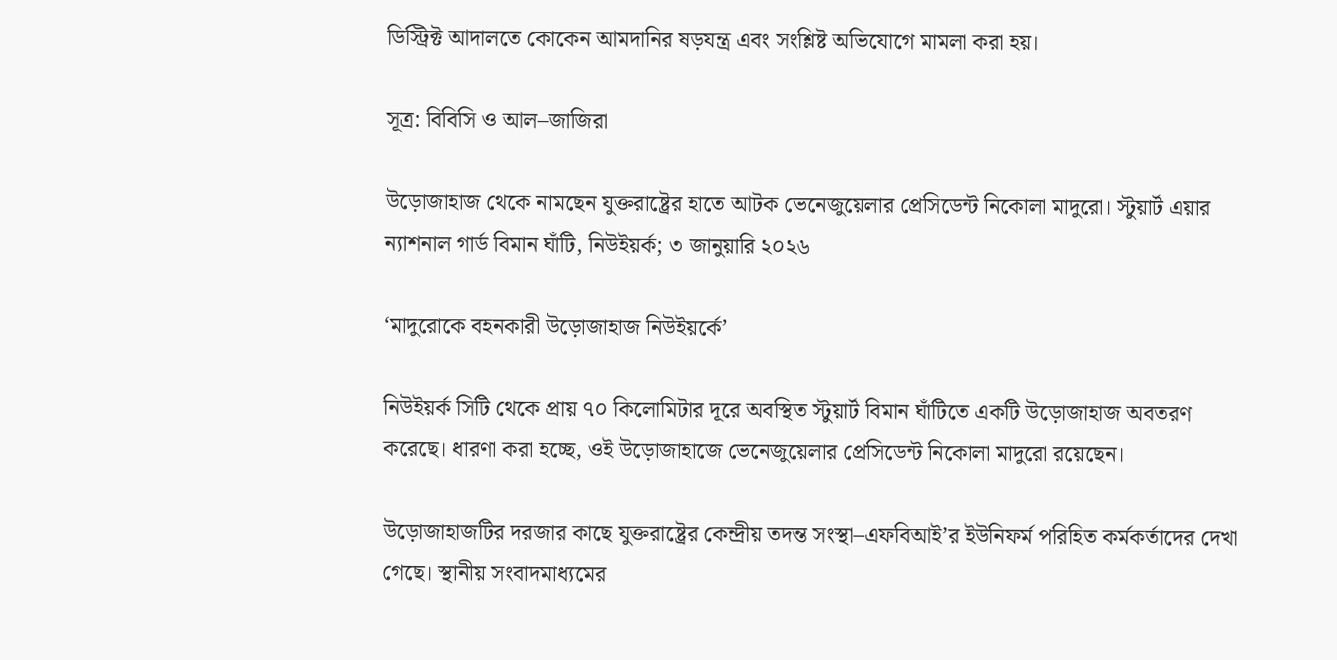ডিস্ট্রিক্ট আদালতে কোকেন আমদানির ষড়যন্ত্র এবং সংশ্লিষ্ট অভিযোগে মামলা করা হয়।

সূত্র: বিবিসি ও আল–জাজিরা

উড়োজাহাজ থেকে নামছেন যুক্তরাষ্ট্রের হাতে আটক ভেনেজুয়েলার প্রেসিডেন্ট নিকোলা মাদুরো। স্টুয়ার্ট এয়ার ন্যাশনাল গার্ড বিমান ঘাঁটি, নিউইয়র্ক; ৩ জানুয়ারি ২০২৬

‘মাদুরোকে বহনকারী উড়োজাহাজ নিউইয়র্কে’

নিউইয়র্ক সিটি থেকে প্রায় ৭০ কিলোমিটার দূরে অবস্থিত স্টুয়ার্ট বিমান ঘাঁটিতে একটি উড়োজাহাজ অবতরণ করেছে। ধারণা করা হচ্ছে, ওই উড়োজাহাজে ভেনেজুয়েলার প্রেসিডেন্ট নিকোলা মাদুরো রয়েছেন।

উড়োজাহাজটির দরজার কাছে যুক্তরাষ্ট্রের কেন্দ্রীয় তদন্ত সংস্থা–এফবিআই’র ইউনিফর্ম পরিহিত কর্মকর্তাদের দেখা গেছে। স্থানীয় সংবাদমাধ্যমের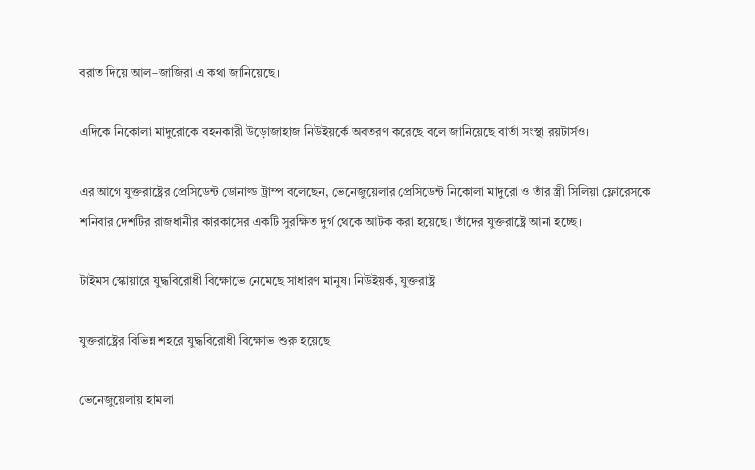বরাত দিয়ে আল–জাজিরা এ কথা জানিয়েছে।

এদিকে নিকোলা মাদুরোকে বহনকারী উড়োজাহাজ নিউইয়র্কে অবতরণ করেছে বলে জানিয়েছে বার্তা সংস্থা রয়টার্সও।

এর আগে যুক্তরাষ্ট্রের প্রেসিডেন্ট ডোনাল্ড ট্রাম্প বলেছেন, ভেনেজুয়েলার প্রেসিডেন্ট নিকোলা মাদুরো ও তাঁর স্ত্রী সিলিয়া ফ্লোরেসকে শনিবার দেশটির রাজধানীর কারকাসের একটি সুরক্ষিত দুর্গ থেকে আটক করা হয়েছে। তাঁদের যুক্তরাষ্ট্রে আনা হচ্ছে।

টাইমস স্কোয়ারে যুদ্ধবিরোধী বিক্ষোভে নেমেছে সাধারণ মানুষ। নিউইয়র্ক, যুক্তরাষ্ট্র

যুক্তরাষ্ট্রের বিভিন্ন শহরে যুদ্ধবিরোধী বিক্ষোভ শুরু হয়েছে

ভেনেজুয়েলায় হামলা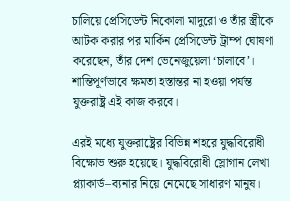চালিয়ে প্রেসিডেন্ট নিকোলা মাদুরো ও তাঁর স্ত্রীকে আটক করার পর মার্কিন প্রেসিডেন্ট ট্রাম্প ঘোষণা করেছেন, তাঁর দেশ ভেনেজুয়েলা ‘চালাবে’। শান্তিপূর্ণভাবে ক্ষমতা হস্তান্তর না হওয়া পর্যন্ত যুক্তরাষ্ট্র এই কাজ করবে।

এরই মধ্যে যুক্তরাষ্ট্রের বিভিন্ন শহরে যুদ্ধবিরোধী বিক্ষোভ শুরু হয়েছে। যুদ্ধবিরোধী স্লোগান লেখা প্ল্যাকার্ড–ব্যনার নিয়ে নেমেছে সাধারণ মানুষ।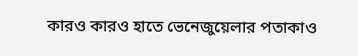কারও কারও হাতে ভেনেজুয়েলার পতাকাও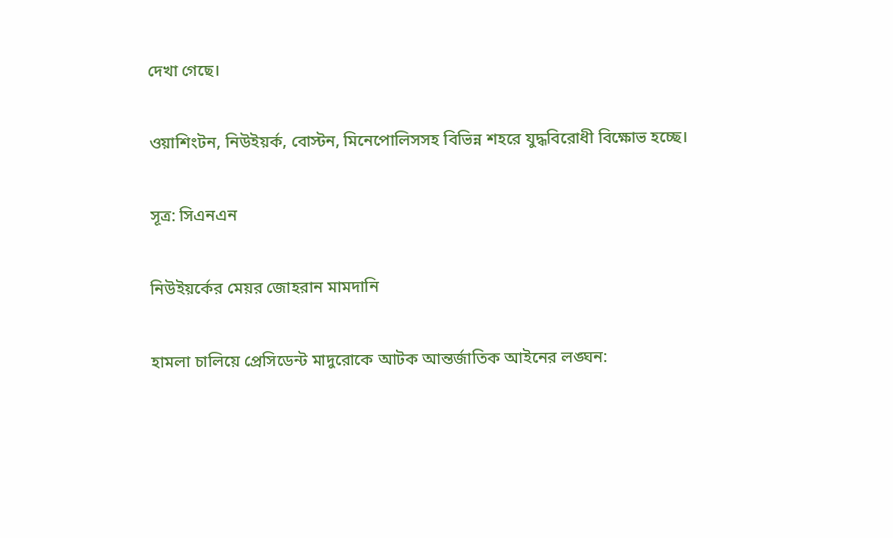দেখা গেছে।

ওয়াশিংটন, নিউইয়র্ক, বোস্টন, মিনেপোলিসসহ বিভিন্ন শহরে যুদ্ধবিরোধী বিক্ষোভ হচ্ছে।

সূত্র: সিএনএন

নিউইয়র্কের মেয়র জোহরান মামদানি

হামলা চালিয়ে প্রেসিডেন্ট মাদুরোকে আটক আন্তর্জাতিক আইনের লঙ্ঘন: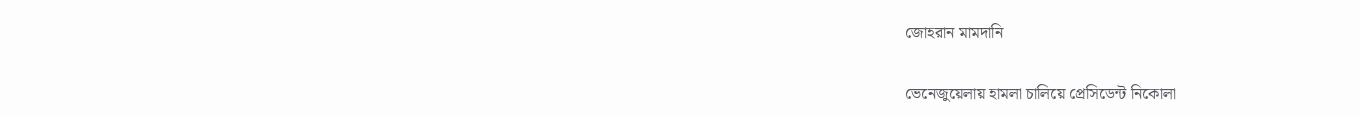জোহরান মামদানি

ভেনেজুয়েলায় হামলা চালিয়ে প্রেসিডেন্ট নিকোলা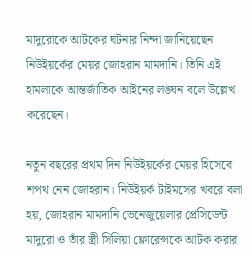মাদুরোকে আটকের ঘটনার নিন্দা জানিয়েছেন নিউইয়র্কের মেয়র জোহরান মামদানি। তিনি এই হামলাকে আন্তর্জাতিক আইনের লঙ্ঘন বলে উল্লেখ করেছেন।

নতুন বছরের প্রথম দিন নিউইয়র্কের মেয়র হিসেবে শপথ নেন জোহরান। নিউইয়র্ক টাইমসের খবরে বলা হয়, জোহরান মামদানি ভেনেজুয়েলার প্রেসিডেন্ট মাদুরো ও তাঁর স্ত্রী সিলিয়া ফ্লোরেন্সকে আটক করার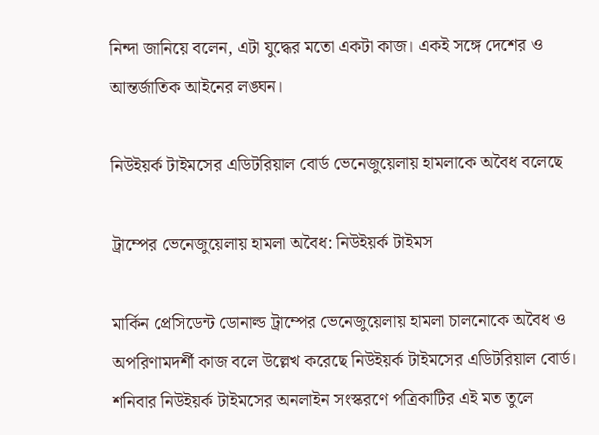নিন্দা জানিয়ে বলেন, এটা যুদ্ধের মতো একটা কাজ। একই সঙ্গে দেশের ও আন্তর্জাতিক আইনের লঙ্ঘন।

নিউইয়র্ক টাইমসের এডিটরিয়াল বোর্ড ভেনেজুয়েলায় হামলাকে অবৈধ বলেছে

ট্রাম্পের ভেনেজুয়েলায় হামলা অবৈধ: নিউইয়র্ক টাইমস

মার্কিন প্রেসিডেন্ট ডোনাল্ড ট্রাম্পের ভেনেজুয়েলায় হামলা চালনোকে অবৈধ ও অপরিণামদর্শী কাজ বলে উল্লেখ করেছে নিউইয়র্ক টাইমসের এডিটরিয়াল বোর্ড। শনিবার নিউইয়র্ক টাইমসের অনলাইন সংস্করণে পত্রিকাটির এই মত তুলে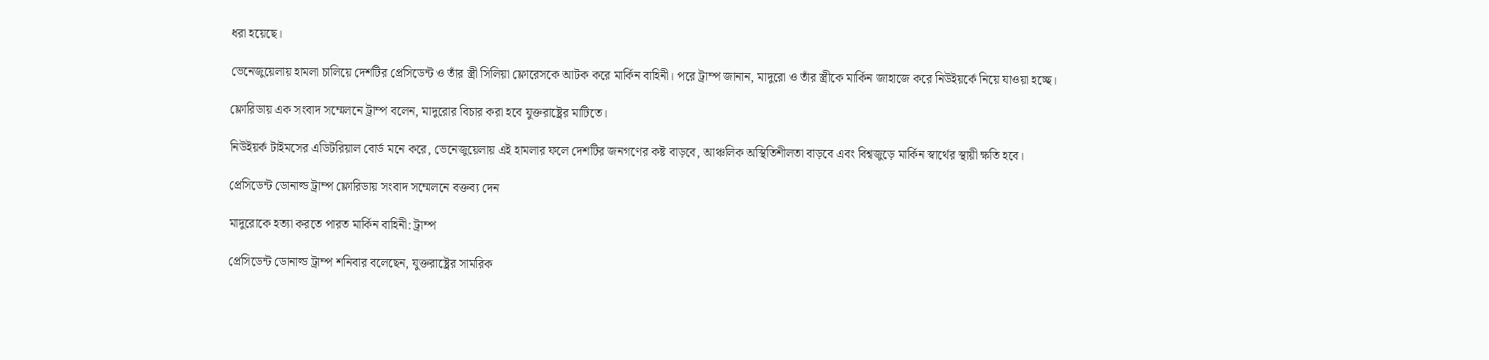ধরা হয়েছে।

ভেনেজুয়েলায় হামলা চালিয়ে দেশটির প্রেসিডেন্ট ও তাঁর স্ত্রী সিলিয়া ফ্লোরেসকে আটক করে মার্কিন বাহিনী। পরে ট্রাম্প জানান, মাদুরো ও তাঁর স্ত্রীকে মার্কিন জাহাজে করে নিউইয়র্কে নিয়ে যাওয়া হচ্ছে।

ফ্লোরিডায় এক সংবাদ সম্মেলনে ট্রাম্প বলেন, মাদুরোর বিচার করা হবে যুক্তরাষ্ট্রের মাটিতে।

নিউইয়র্ক টাইমসের এডিটরিয়াল বোর্ড মনে করে, ভেনেজুয়েলায় এই হামলার ফলে দেশটির জনগণের কষ্ট বাড়বে, আঞ্চলিক অস্থিতিশীলতা বাড়বে এবং বিশ্বজুড়ে মার্কিন স্বার্থের স্থায়ী ক্ষতি হবে।

প্রেসিডেন্ট ডোনাল্ড ট্রাম্প ফ্লোরিডায় সংবাদ সম্মেলনে বক্তব্য দেন

মাদুরোকে হত্যা করতে পারত মার্কিন বাহিনী: ট্রাম্প

প্রেসিডেন্ট ডোনাল্ড ট্রাম্প শনিবার বলেছেন, যুক্তরাষ্ট্রের সামরিক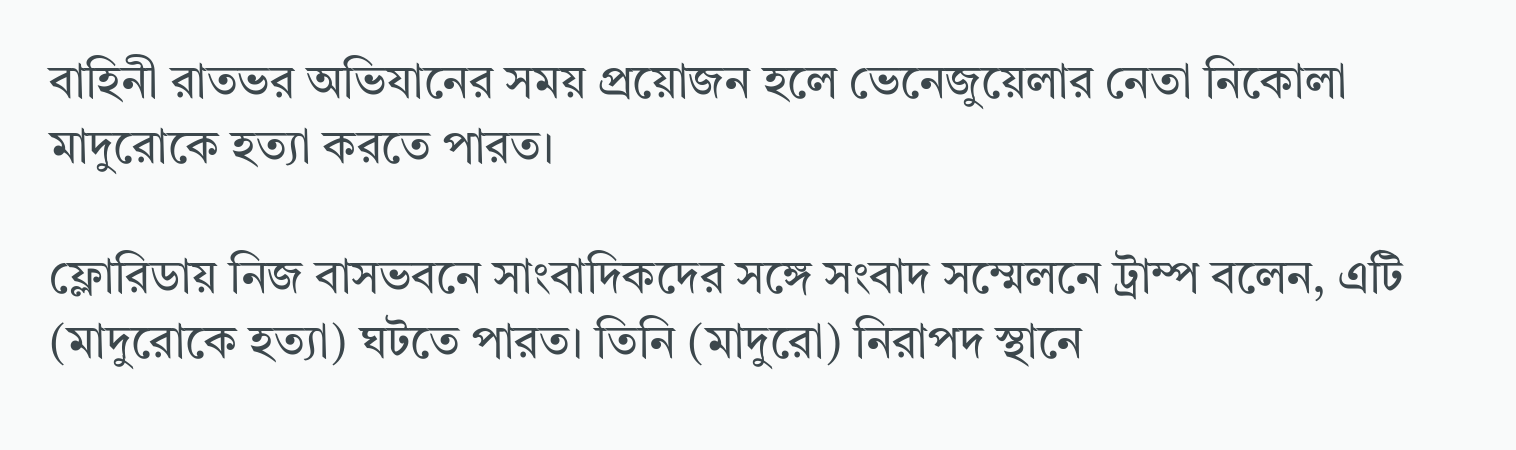বাহিনী রাতভর অভিযানের সময় প্রয়োজন হলে ভেনেজুয়েলার নেতা নিকোলা মাদুরোকে হত্যা করতে পারত।

ফ্লোরিডায় নিজ বাসভবনে সাংবাদিকদের সঙ্গে সংবাদ সম্মেলনে ট্রাম্প বলেন, এটি (মাদুরোকে হত্যা) ঘটতে পারত। তিনি (মাদুরো) নিরাপদ স্থানে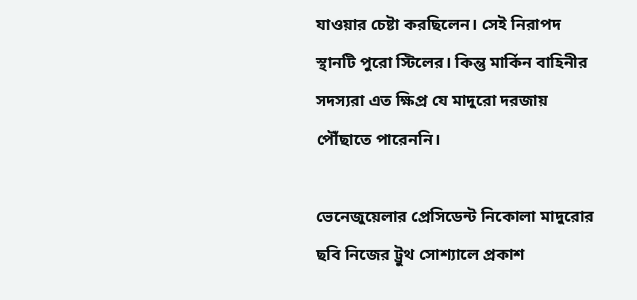যাওয়ার চেষ্টা করছিলেন। সেই নিরাপদ স্থানটি পুরো স্টিলের। কিন্তু মার্কিন বাহিনীর সদস্যরা এত ক্ষিপ্র যে মাদুরো দরজায় পৌঁছাতে পারেননি।

ভেনেজুয়েলার প্রেসিডেন্ট নিকোলা মাদুরোর ছবি নিজের ট্রুথ সোশ্যালে প্রকাশ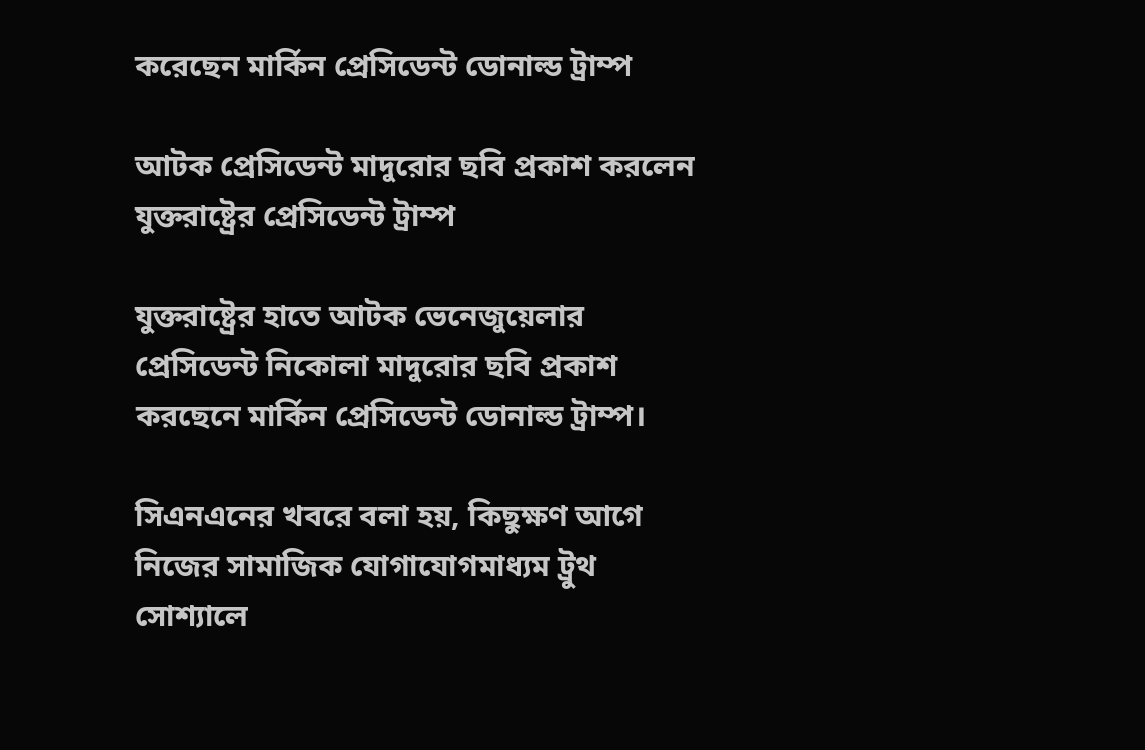করেছেন মার্কিন প্রেসিডেন্ট ডোনাল্ড ট্রাম্প

আটক প্রেসিডেন্ট মাদুরোর ছবি প্রকাশ করলেন যুক্তরাষ্ট্রের প্রেসিডেন্ট ট্রাম্প

যুক্তরাষ্ট্রের হাতে আটক ভেনেজুয়েলার প্রেসিডেন্ট নিকোলা মাদুরোর ছবি প্রকাশ করছেনে মার্কিন প্রেসিডেন্ট ডোনাল্ড ট্রাম্প।

সিএনএনের খবরে বলা হয়, কিছুক্ষণ আগে নিজের সামাজিক যোগাযোগমাধ্যম ট্রুথ সোশ্যালে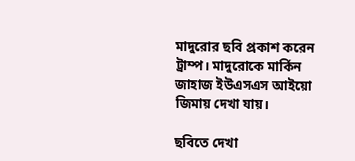মাদুরোর ছবি প্রকাশ করেন ট্রাম্প। মাদুরোকে মার্কিন জাহাজ ইউএসএস আইয়ো জিমায় দেখা যায়।

ছবিতে দেখা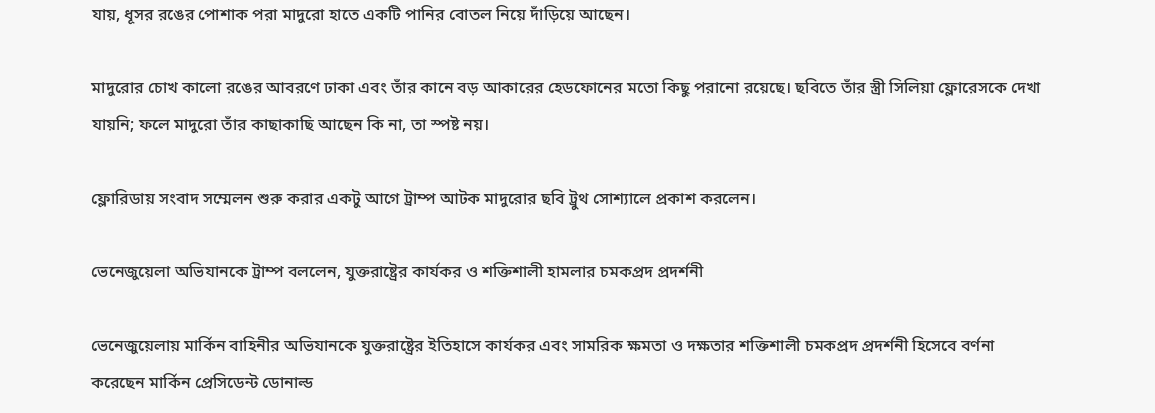যায়, ধূসর রঙের পোশাক পরা মাদুরো হাতে একটি পানির বোতল নিয়ে দাঁড়িয়ে আছেন।

মাদুরোর চোখ কালো রঙের আবরণে ঢাকা এবং তাঁর কানে বড় আকারের হেডফোনের মতো কিছু পরানো রয়েছে। ছবিতে তাঁর স্ত্রী সিলিয়া ফ্লোরেসকে দেখা যায়নি; ফলে মাদুরো তাঁর কাছাকাছি আছেন কি না, তা স্পষ্ট নয়।

ফ্লোরিডায় সংবাদ সম্মেলন শুরু করার একটু আগে ট্রাম্প আটক মাদুরোর ছবি ট্রুথ সোশ্যালে প্রকাশ করলেন।

ভেনেজুয়েলা অভিযানকে ট্রাম্প বললেন, যুক্তরাষ্ট্রের কার্যকর ও শক্তিশালী হামলার চমকপ্রদ প্রদর্শনী

ভেনেজুয়েলায় মার্কিন বাহিনীর অভিযানকে যুক্তরাষ্ট্রের ইতিহাসে কার্যকর এবং সামরিক ক্ষমতা ও দক্ষতার শক্তিশালী চমকপ্রদ প্রদর্শনী হিসেবে বর্ণনা করেছেন মার্কিন প্রেসিডেন্ট ডোনাল্ড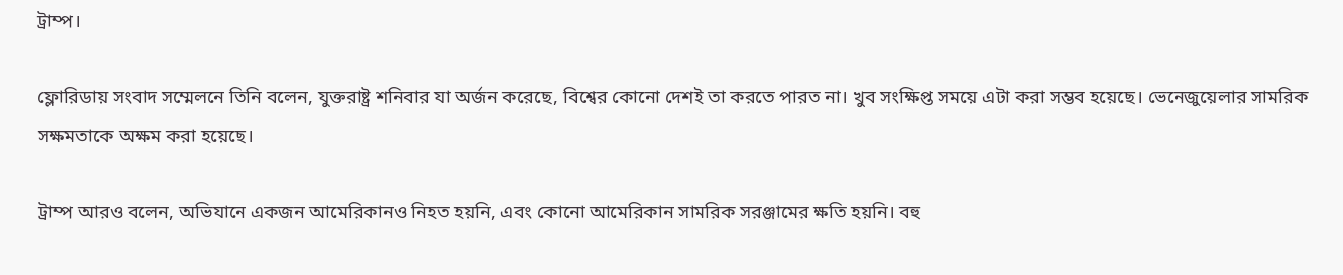ট্রাম্প।

ফ্লোরিডায় সংবাদ সম্মেলনে তিনি বলেন, যুক্তরাষ্ট্র শনিবার যা অর্জন করেছে, বিশ্বের কোনো দেশই তা করতে পারত না। খুব সংক্ষিপ্ত সময়ে এটা করা সম্ভব হয়েছে। ভেনেজুয়েলার সামরিক সক্ষমতাকে অক্ষম করা হয়েছে।

ট্রাম্প আরও বলেন, অভিযানে একজন আমেরিকানও নিহত হয়নি, এবং কোনো আমেরিকান সামরিক সরঞ্জামের ক্ষতি হয়নি। বহু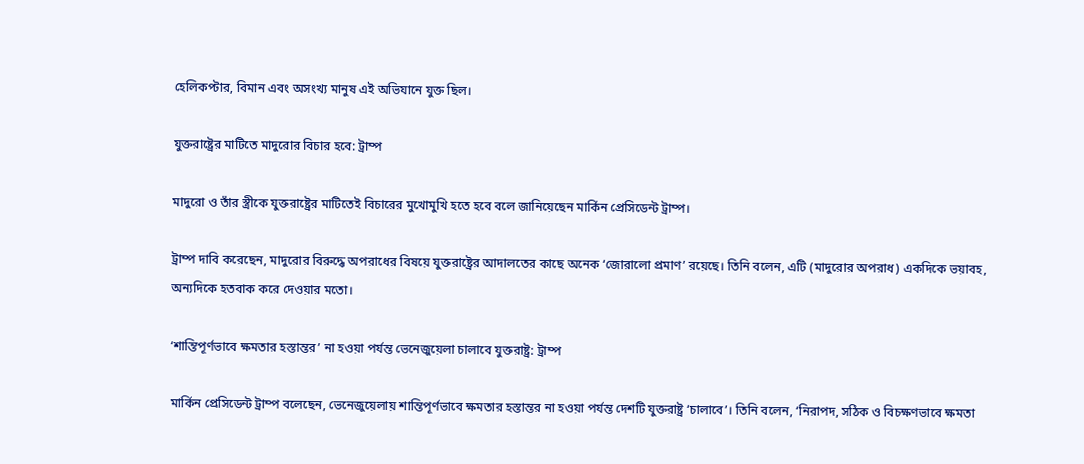হেলিকপ্টার, বিমান এবং অসংখ্য মানুষ এই অভিযানে যুক্ত ছিল।

যুক্তরাষ্ট্রের মাটিতে মাদুরোর বিচার হবে: ট্রাম্প

মাদুরো ও তাঁর স্ত্রীকে যুক্তরাষ্ট্রের মাটিতেই বিচারের মুখোমুখি হতে হবে বলে জানিয়েছেন মার্কিন প্রেসিডেন্ট ট্রাম্প।

ট্রাম্প দাবি করেছেন, মাদুরোর বিরুদ্ধে অপরাধের বিষয়ে যুক্তরাষ্ট্রের আদালতের কাছে অনেক ‘জোরালো প্রমাণ’ রয়েছে। তিনি বলেন, এটি (মাদুরোর অপরাধ) একদিকে ভয়াবহ, অন্যদিকে হতবাক করে দেওয়ার মতো।

‘শান্তিপূর্ণভাবে ক্ষমতার হস্তান্তর’ না হওয়া পর্যন্ত ভেনেজুয়েলা চালাবে যুক্তরাষ্ট্র: ট্রাম্প

মার্কিন প্রেসিডেন্ট ট্রাম্প বলেছেন, ভেনেজুয়েলায় শান্তিপূর্ণভাবে ক্ষমতার হস্তান্তর না হওয়া পর্যন্ত দেশটি যুক্তরাষ্ট্র ‘চালাবে’। তিনি বলেন, ‘নিরাপদ, সঠিক ও বিচক্ষণভাবে ক্ষমতা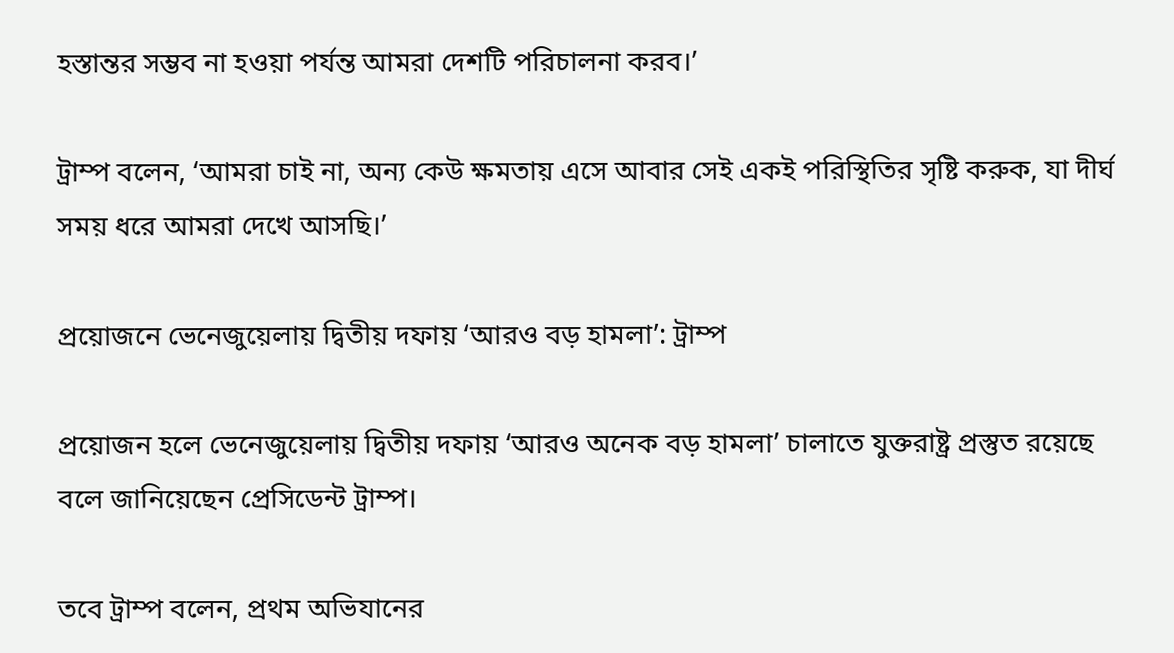হস্তান্তর সম্ভব না হওয়া পর্যন্ত আমরা দেশটি পরিচালনা করব।’

ট্রাম্প বলেন, ‘আমরা চাই না, অন্য কেউ ক্ষমতায় এসে আবার সেই একই পরিস্থিতির সৃষ্টি করুক, যা দীর্ঘ সময় ধরে আমরা দেখে আসছি।’

প্রয়োজনে ভেনেজুয়েলায় দ্বিতীয় দফায় ‘আরও বড় হামলা’: ট্রাম্প

প্রয়োজন হলে ভেনেজুয়েলায় দ্বিতীয় দফায় ‘আরও অনেক বড় হামলা’ চালাতে যুক্তরাষ্ট্র প্রস্তুত রয়েছে বলে জানিয়েছেন প্রেসিডেন্ট ট্রাম্প।

তবে ট্রাম্প বলেন, প্রথম অভিযানের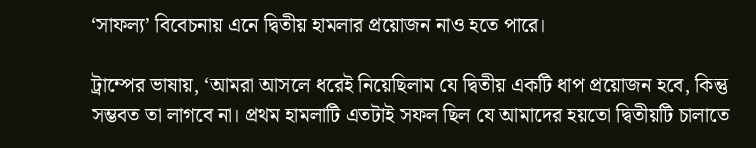‘সাফল্য’ বিবেচনায় এনে দ্বিতীয় হামলার প্রয়োজন নাও হতে পারে।

ট্রাম্পের ভাষায়, ‘আমরা আসলে ধরেই নিয়েছিলাম যে দ্বিতীয় একটি ধাপ প্রয়োজন হবে, কিন্তু সম্ভবত তা লাগবে না। প্রথম হামলাটি এতটাই সফল ছিল যে আমাদের হয়তো দ্বিতীয়টি চালাতে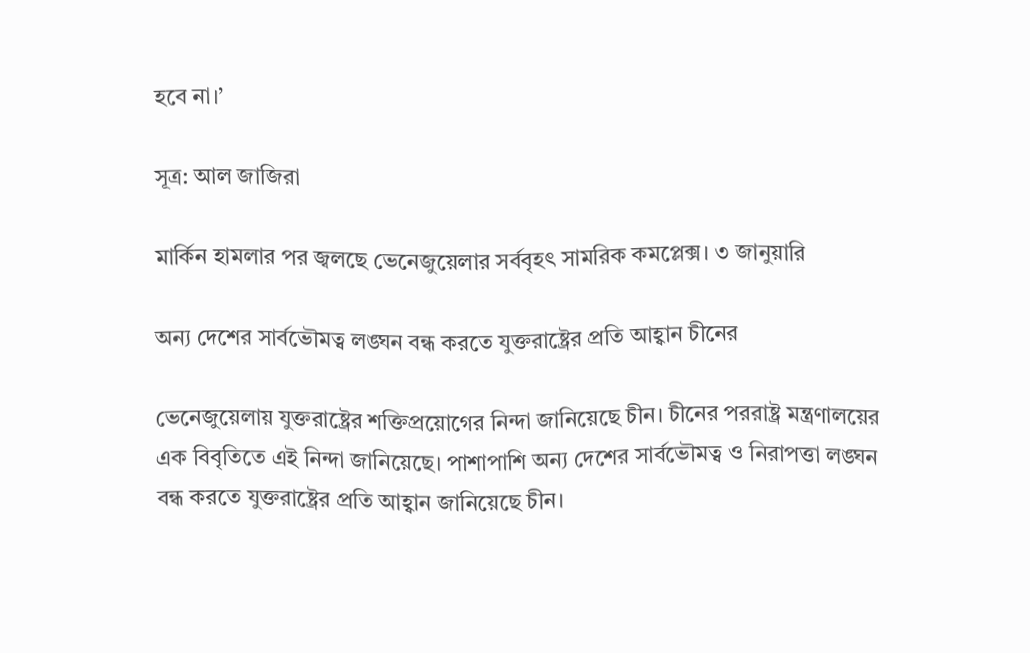হবে না।’

সূত্র: আল জাজিরা

মার্কিন হামলার পর জ্বলছে ভেনেজুয়েলার সর্ববৃহৎ সামরিক কমপ্লেক্স। ৩ জানুয়ারি

অন্য দেশের সার্বভৌমত্ব লঙ্ঘন বন্ধ করতে যুক্তরাষ্ট্রের প্রতি আহ্বান চীনের

ভেনেজুয়েলায় যুক্তরাষ্ট্রের শক্তিপ্রয়োগের নিন্দা জানিয়েছে চীন। চীনের পররাষ্ট্র মন্ত্রণালয়ের এক বিবৃতিতে এই নিন্দা জানিয়েছে। পাশাপাশি অন্য দেশের সার্বভৌমত্ব ও নিরাপত্তা লঙ্ঘন বন্ধ করতে যুক্তরাষ্ট্রের প্রতি আহ্বান জানিয়েছে চীন।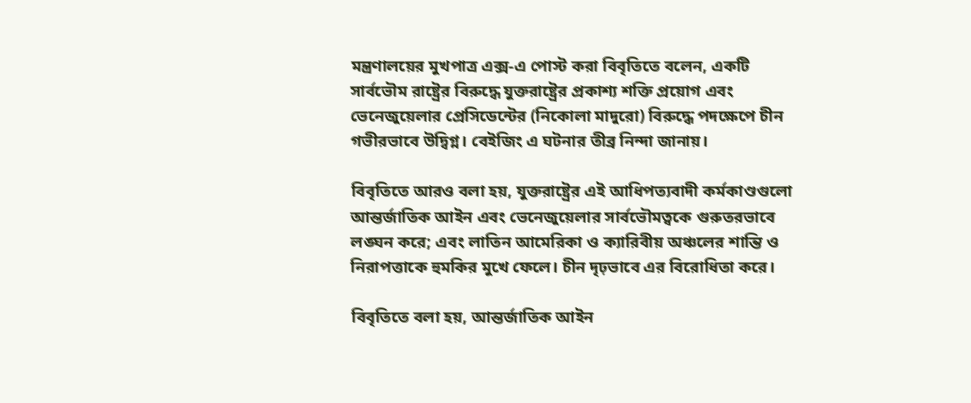মন্ত্রণালয়ের মুখপাত্র এক্স-এ পোস্ট করা বিবৃতিতে বলেন, একটি সার্বভৌম রাষ্ট্রের বিরুদ্ধে যুক্তরাষ্ট্রের প্রকাশ্য শক্তি প্রয়োগ এবং ভেনেজুয়েলার প্রেসিডেন্টের (নিকোলা মাদুরো) বিরুদ্ধে পদক্ষেপে চীন গভীরভাবে উদ্বিগ্ন। বেইজিং এ ঘটনার তীব্র নিন্দা জানায়।

বিবৃতিতে আরও বলা হয়, যুক্তরাষ্ট্রের এই আধিপত্যবাদী কর্মকাণ্ডগুলো আন্তর্জাতিক আইন এবং ভেনেজুয়েলার সার্বভৌমত্বকে গুরুতরভাবে লঙ্ঘন করে; এবং লাতিন আমেরিকা ও ক্যারিবীয় অঞ্চলের শান্তি ও নিরাপত্তাকে হুমকির মুখে ফেলে। চীন দৃঢ়ভাবে এর বিরোধিতা করে।

বিবৃতিতে বলা হয়, আন্তর্জাতিক আইন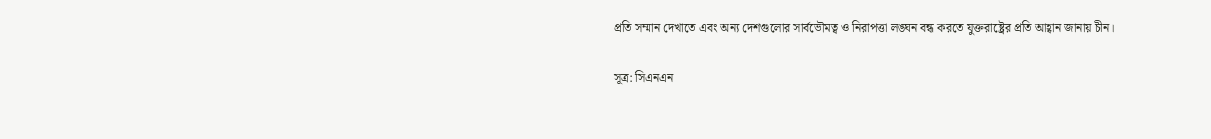প্রতি সম্মান দেখাতে এবং অন্য দেশগুলোর সার্বভৌমত্ব ও নিরাপত্তা লঙ্ঘন বন্ধ করতে যুক্তরাষ্ট্রের প্রতি আহ্বান জানায় চীন।

সূত্র: সিএনএন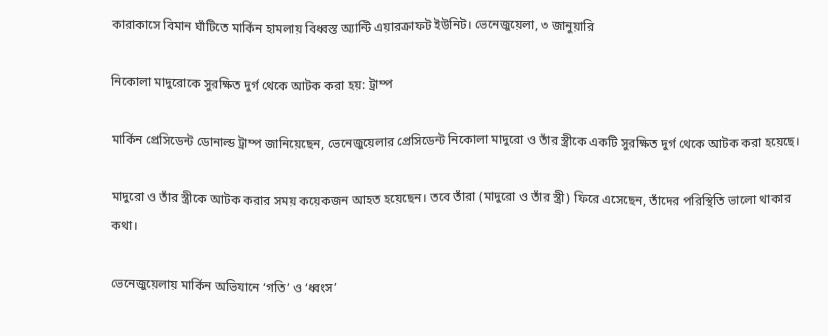কারাকাসে বিমান ঘাঁটিতে মার্কিন হামলায় বিধ্বস্ত অ্যান্টি এয়ারক্রাফট ইউনিট। ভেনেজুয়েলা, ৩ জানুয়ারি

নিকোলা মাদুরোকে সুরক্ষিত দুর্গ থেকে আটক করা হয়: ট্রাম্প

মার্কিন প্রেসিডেন্ট ডোনাল্ড ট্রাম্প জানিয়েছেন, ভেনেজুয়েলার প্রেসিডেন্ট নিকোলা মাদুরো ও তাঁর স্ত্রীকে একটি সুরক্ষিত দুর্গ থেকে আটক করা হয়েছে।

মাদুরো ও তাঁর স্ত্রীকে আটক করার সময় কয়েকজন আহত হয়েছেন। তবে তাঁরা (মাদুরো ও তাঁর স্ত্রী) ফিরে এসেছেন, তাঁদের পরিস্থিতি ভালো থাকার কথা।

ভেনেজুয়েলায় মার্কিন অভিযানে ‘গতি’ ও ‘ধ্বংস’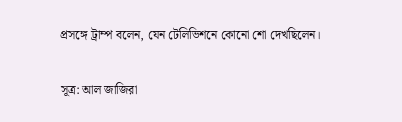প্রসঙ্গে ট্রাম্প বলেন, যেন টেলিভিশনে কোনো শো দেখছিলেন।

সূত্র: আল জাজিরা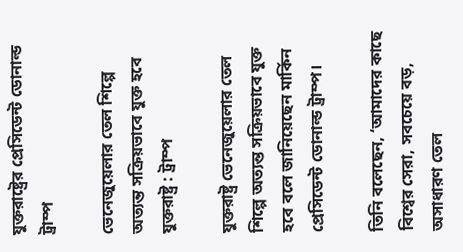যুক্তরাষ্ট্রের প্রেসিডেন্ট ডোনাল্ড ট্রাম্প

ভেনেজুয়েলার তেল শিল্পে অত্যন্ত সক্রিয়ভাবে যুক্ত হবে যুক্তরাষ্ট্র : ট্রাম্প

যুক্তরাষ্ট্র ভেনেজুয়েলার তেল শিল্পে অত্যন্ত সক্রিয়ভাবে যুক্ত হবে বলে জানিয়েছেন মার্কিন প্রেসিডেন্ট ডোনাল্ড ট্রাম্প।

তিনি বলেছেন, ‘আমাদের কাছে বিশ্বের সেরা, সবচেয়ে বড়, অসাধারণ তেল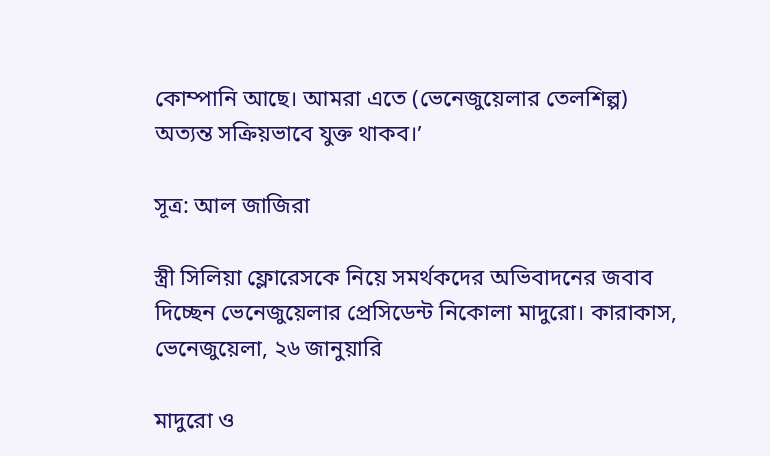কোম্পানি আছে। আমরা এতে (ভেনেজুয়েলার তেলশিল্প) অত্যন্ত সক্রিয়ভাবে যুক্ত থাকব।’

সূত্র: আল জাজিরা

স্ত্রী সিলিয়া ফ্লোরেসকে নিয়ে সমর্থকদের অভিবাদনের জবাব দিচ্ছেন ভেনেজুয়েলার প্রেসিডেন্ট নিকোলা মাদুরো। কারাকাস, ভেনেজুয়েলা, ২৬ জানুয়ারি

মাদুরো ও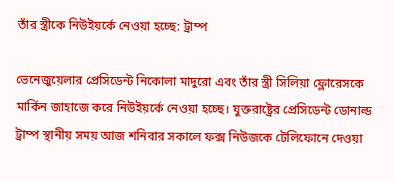তাঁর স্ত্রীকে নিউইয়র্কে নেওয়া হচ্ছে: ট্রাম্প

ভেনেজুয়েলার প্রেসিডেন্ট নিকোলা মাদুরো এবং তাঁর স্ত্রী সিলিয়া ফ্লোরেসকে মার্কিন জাহাজে করে নিউইয়র্কে নেওয়া হচ্ছে। যুক্তরাষ্ট্রের প্রেসিডেন্ট ডোনাল্ড ট্রাম্প স্থানীয় সময় আজ শনিবার সকালে ফক্স নিউজকে টেলিফোনে দেওয়া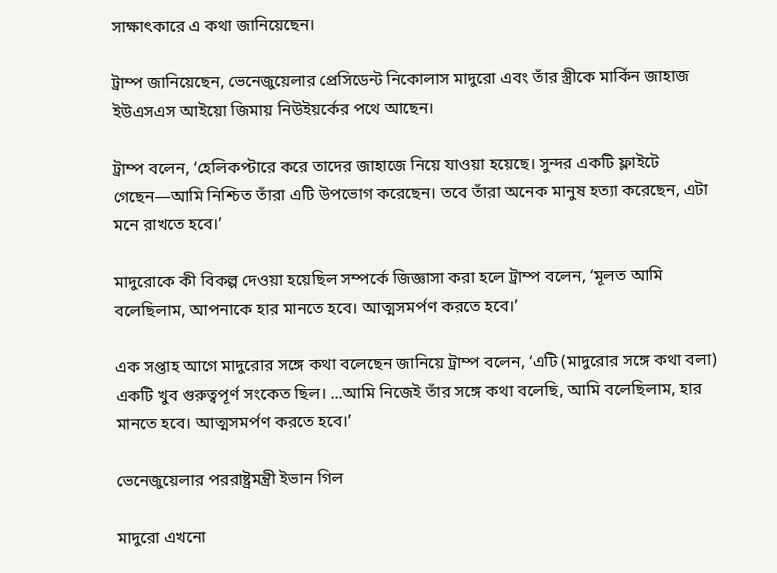সাক্ষাৎকারে এ কথা জানিয়েছেন।

ট্রাম্প জানিয়েছেন, ভেনেজুয়েলার প্রেসিডেন্ট নিকোলাস মাদুরো এবং তাঁর স্ত্রীকে মার্কিন জাহাজ ইউএসএস আইয়ো জিমায় নিউইয়র্কের পথে আছেন।

ট্রাম্প বলেন, ‘হেলিকপ্টারে করে তাদের জাহাজে নিয়ে যাওয়া হয়েছে। সুন্দর একটি ফ্লাইটে গেছেন—আমি নিশ্চিত তাঁরা এটি উপভোগ করেছেন। তবে তাঁরা অনেক মানুষ হত্যা করেছেন, এটা মনে রাখতে হবে।’

মাদুরোকে কী বিকল্প দেওয়া হয়েছিল সম্পর্কে জিজ্ঞাসা করা হলে ট্রাম্প বলেন, ‘মূলত আমি বলেছিলাম, আপনাকে হার মানতে হবে। আত্মসমর্পণ করতে হবে।’

এক সপ্তাহ আগে মাদুরোর সঙ্গে কথা বলেছেন জানিয়ে ট্রাম্প বলেন, ‘এটি (মাদুরোর সঙ্গে কথা বলা) একটি খুব গুরুত্বপূর্ণ সংকেত ছিল। ...আমি নিজেই তাঁর সঙ্গে কথা বলেছি, আমি বলেছিলাম, হার মানতে হবে। আত্মসমর্পণ করতে হবে।’

ভেনেজুয়েলার পররাষ্ট্রমন্ত্রী ইভান গিল

মাদুরো এখনো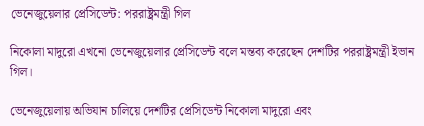ভেনেজুয়েলার প্রেসিডেন্ট: পররাষ্ট্রমন্ত্রী গিল

নিকোলা মাদুরো এখনো ভেনেজুয়েলার প্রেসিডেন্ট বলে মন্তব্য করেছেন দেশটির পররাষ্ট্রমন্ত্রী ইভান গিল।

ভেনেজুয়েলায় অভিযান চালিয়ে দেশটির প্রেসিডেন্ট নিকোলা মাদুরো এবং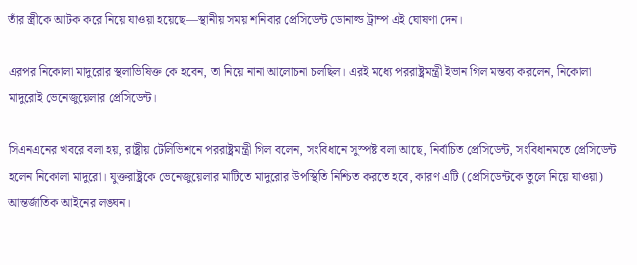তাঁর স্ত্রীকে আটক করে নিয়ে যাওয়া হয়েছে—স্থানীয় সময় শনিবার প্রেসিডেন্ট ডোনাল্ড ট্রাম্প এই ঘোষণা দেন।

এরপর নিকোলা মাদুরোর স্থলাভিষিক্ত কে হবেন, তা নিয়ে নানা আলোচনা চলছিল। এরই মধ্যে পররাষ্ট্রমন্ত্রী ইভান গিল মন্তব্য করলেন, নিকোলা মাদুরোই ভেনেজুয়েলার প্রেসিডেন্ট।

সিএনএনের খবরে বলা হয়, রাষ্ট্রীয় টেলিভিশনে পররাষ্ট্রমন্ত্রী গিল বলেন, সংবিধানে সুস্পষ্ট বলা আছে, নির্বাচিত প্রেসিডেন্ট, সংবিধানমতে প্রেসিডেন্ট হলেন নিকোলা মাদুরো। যুক্তরাষ্ট্রকে ভেনেজুয়েলার মাটিতে মাদুরোর উপস্থিতি নিশ্চিত করতে হবে, কারণ এটি (প্রেসিডেন্টকে তুলে নিয়ে যাওয়া) আন্তর্জাতিক আইনের লঙ্ঘন।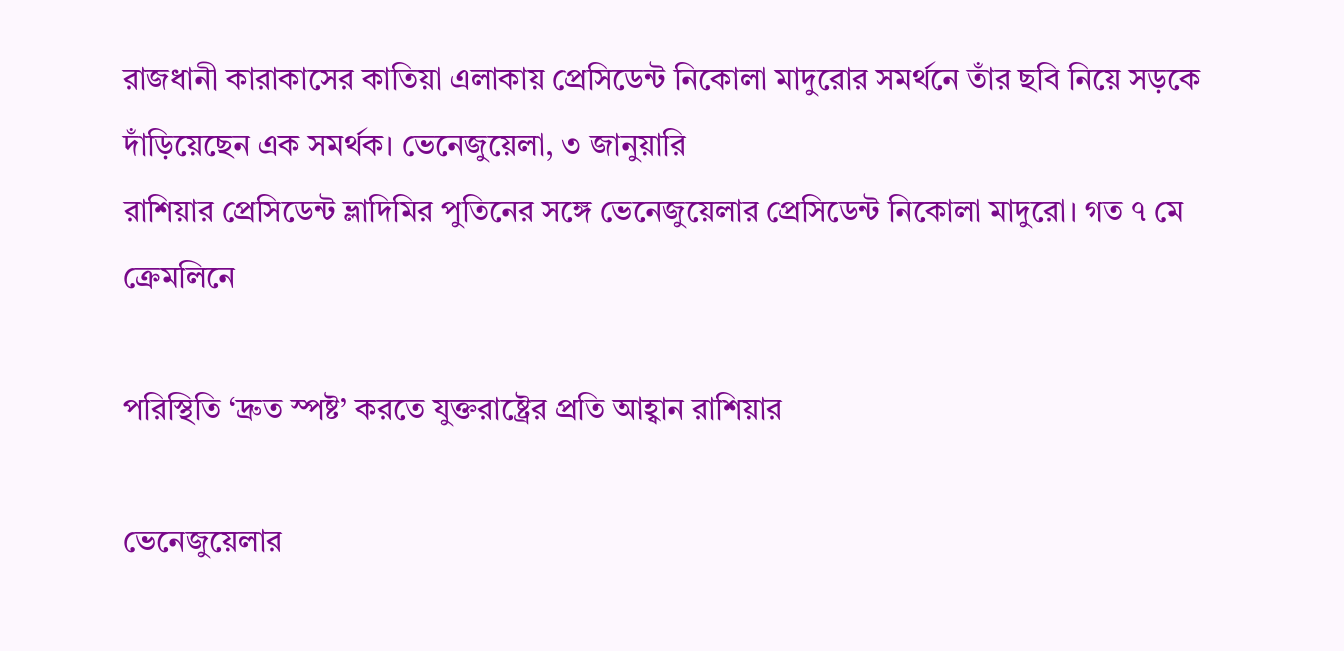রাজধানী কারাকাসের কাতিয়া এলাকায় প্রেসিডেন্ট নিকোলা মাদুরোর সমর্থনে তাঁর ছবি নিয়ে সড়কে দাঁড়িয়েছেন এক সমর্থক। ভেনেজুয়েলা, ৩ জানুয়ারি
রাশিয়ার প্রেসিডেন্ট ভ্লাদিমির পুতিনের সঙ্গে ভেনেজুয়েলার প্রেসিডেন্ট নিকোলা মাদুরো। গত ৭ মে ক্রেমলিনে

পরিস্থিতি ‘দ্রুত স্পষ্ট’ করতে যুক্তরাষ্ট্রের প্রতি আহ্বান রাশিয়ার

ভেনেজুয়েলার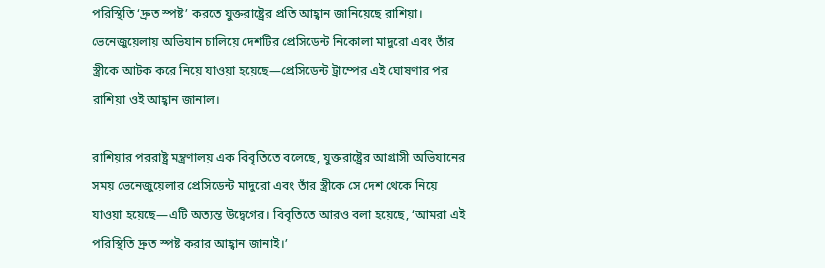পরিস্থিতি ‘দ্রুত স্পষ্ট’ করতে যুক্তরাষ্ট্রের প্রতি আহ্বান জানিয়েছে রাশিয়া। ভেনেজুয়েলায় অভিযান চালিয়ে দেশটির প্রেসিডেন্ট নিকোলা মাদুরো এবং তাঁর স্ত্রীকে আটক করে নিয়ে যাওয়া হয়েছে—প্রেসিডেন্ট ট্রাম্পের এই ঘোষণার পর রাশিয়া ওই আহ্বান জানাল।

রাশিয়ার পররাষ্ট্র মন্ত্রণালয় এক বিবৃতিতে বলেছে, যুক্তরাষ্ট্রের আগ্রাসী অভিযানের সময় ভেনেজুয়েলার প্রেসিডেন্ট মাদুরো এবং তাঁর স্ত্রীকে সে দেশ থেকে নিয়ে যাওয়া হয়েছে—এটি অত্যন্ত উদ্বেগের। বিবৃতিতে আরও বলা হয়েছে, ‘আমরা এই পরিস্থিতি দ্রুত স্পষ্ট করার আহ্বান জানাই।’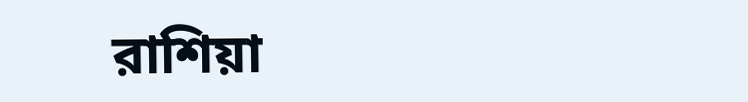রাশিয়া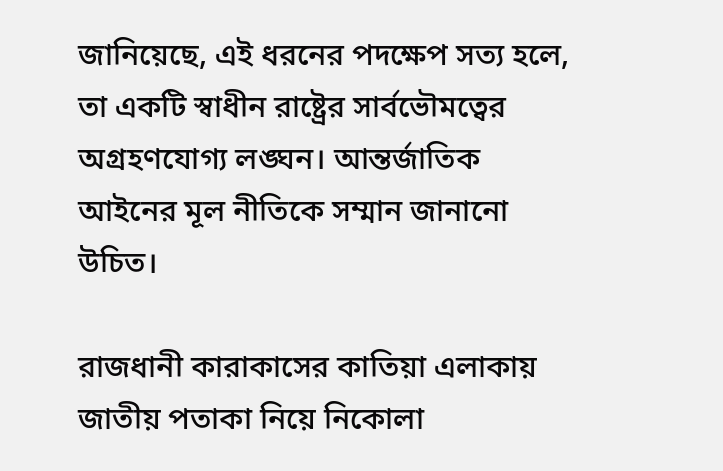জানিয়েছে, এই ধরনের পদক্ষেপ সত্য হলে, তা একটি স্বাধীন রাষ্ট্রের সার্বভৌমত্বের অগ্রহণযোগ্য লঙ্ঘন। আন্তর্জাতিক আইনের মূল নীতিকে সম্মান জানানো উচিত।

রাজধানী কারাকাসের কাতিয়া এলাকায় জাতীয় পতাকা নিয়ে নিকোলা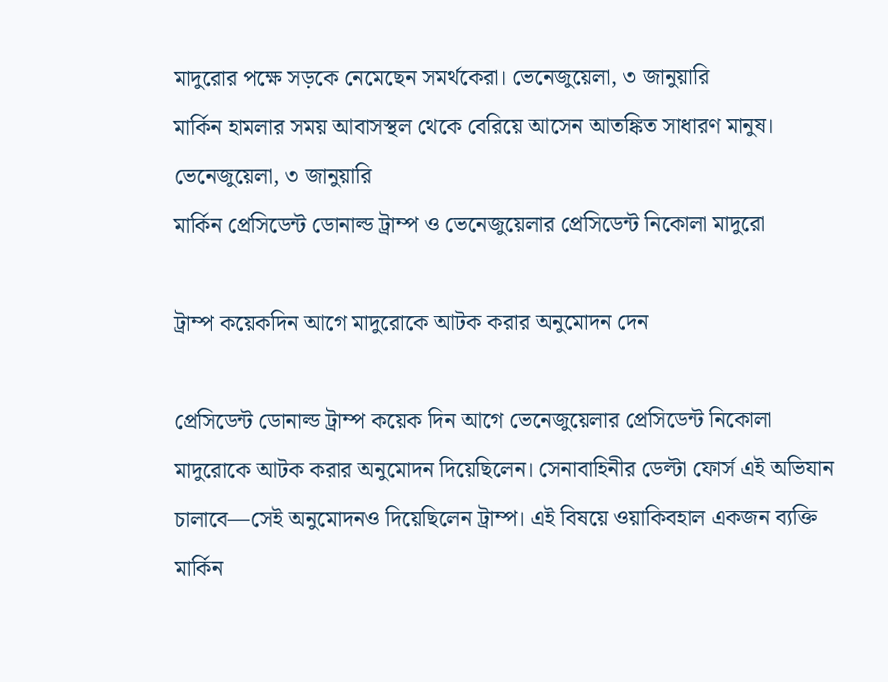মাদুরোর পক্ষে সড়কে নেমেছেন সমর্থকেরা। ভেনেজুয়েলা, ৩ জানুয়ারি
মার্কিন হামলার সময় আবাসস্থল থেকে বেরিয়ে আসেন আতঙ্কিত সাধারণ মানুষ। ভেনেজুয়েলা, ৩ জানুয়ারি
মার্কিন প্রেসিডেন্ট ডোনাল্ড ট্রাম্প ও ভেনেজুয়েলার প্রেসিডেন্ট নিকোলা মাদুরো

ট্রাম্প কয়েকদিন আগে মাদুরোকে আটক করার অনুমোদন দেন

প্রেসিডেন্ট ডোনাল্ড ট্রাম্প কয়েক দিন আগে ভেনেজুয়েলার প্রেসিডেন্ট নিকোলা মাদুরোকে আটক করার অনুমোদন দিয়েছিলেন। সেনাবাহিনীর ডেল্টা ফোর্স এই অভিযান চালাবে—সেই অনুমোদনও দিয়েছিলেন ট্রাম্প। এই বিষয়ে ওয়াকিবহাল একজন ব্যক্তি মার্কিন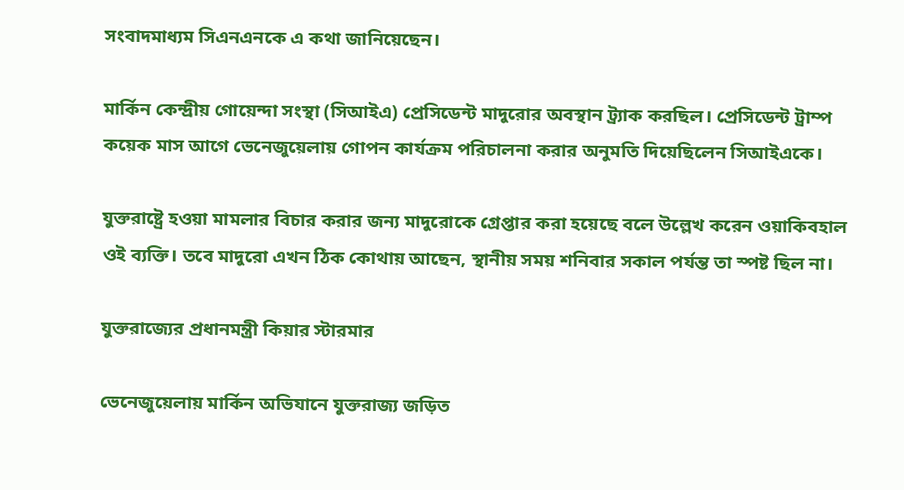সংবাদমাধ্যম সিএনএনকে এ কথা জানিয়েছেন।

মার্কিন কেন্দ্রীয় গোয়েন্দা সংস্থা (সিআইএ) প্রেসিডেন্ট মাদুরোর অবস্থান ট্র্যাক করছিল। প্রেসিডেন্ট ট্রাম্প কয়েক মাস আগে ভেনেজুয়েলায় গোপন কার্যক্রম পরিচালনা করার অনুমতি দিয়েছিলেন সিআইএকে।

যুক্তরাষ্ট্রে হওয়া মামলার বিচার করার জন্য মাদুরোকে গ্রেপ্তার করা হয়েছে বলে উল্লেখ করেন ওয়াকিবহাল ওই ব্যক্তি। তবে মাদুরো এখন ঠিক কোথায় আছেন, স্থানীয় সময় শনিবার সকাল পর্যন্ত তা স্পষ্ট ছিল না।

যুক্তরাজ্যের প্রধানমন্ত্রী কিয়ার স্টারমার

ভেনেজুয়েলায় মার্কিন অভিযানে যুক্তরাজ্য জড়িত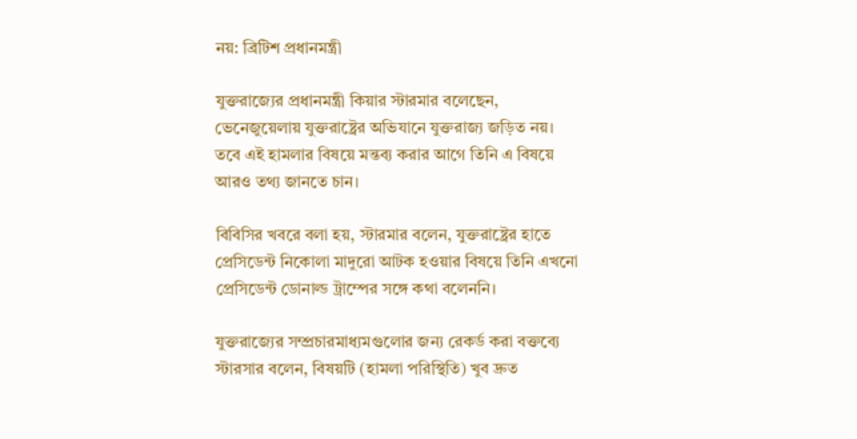নয়: ব্রিটিশ প্রধানমন্ত্রী

যুক্তরাজ্যের প্রধানমন্ত্রী কিয়ার স্টারমার বলেছেন, ভেনেজুয়েলায় যুক্তরাষ্ট্রের অভিযানে যুক্তরাজ্য জড়িত নয়। তবে এই হামলার বিষয়ে মন্তব্য করার আগে তিনি এ বিষয়ে আরও তথ্য জানতে চান।

বিবিসির খবরে বলা হয়, স্টারমার বলেন, যুক্তরাষ্ট্রের হাতে প্রেসিডেন্ট নিকোলা মাদুরো আটক হওয়ার বিষয়ে তিনি এখনো প্রেসিডেন্ট ডোনাল্ড ট্রাম্পের সঙ্গে কথা বলেননি।

যুক্তরাজ্যের সম্প্রচারমাধ্যমগুলোর জন্য রেকর্ড করা বক্তব্যে স্টারসার বলেন, বিষয়টি (হামলা পরিস্থিতি) খুব দ্রুত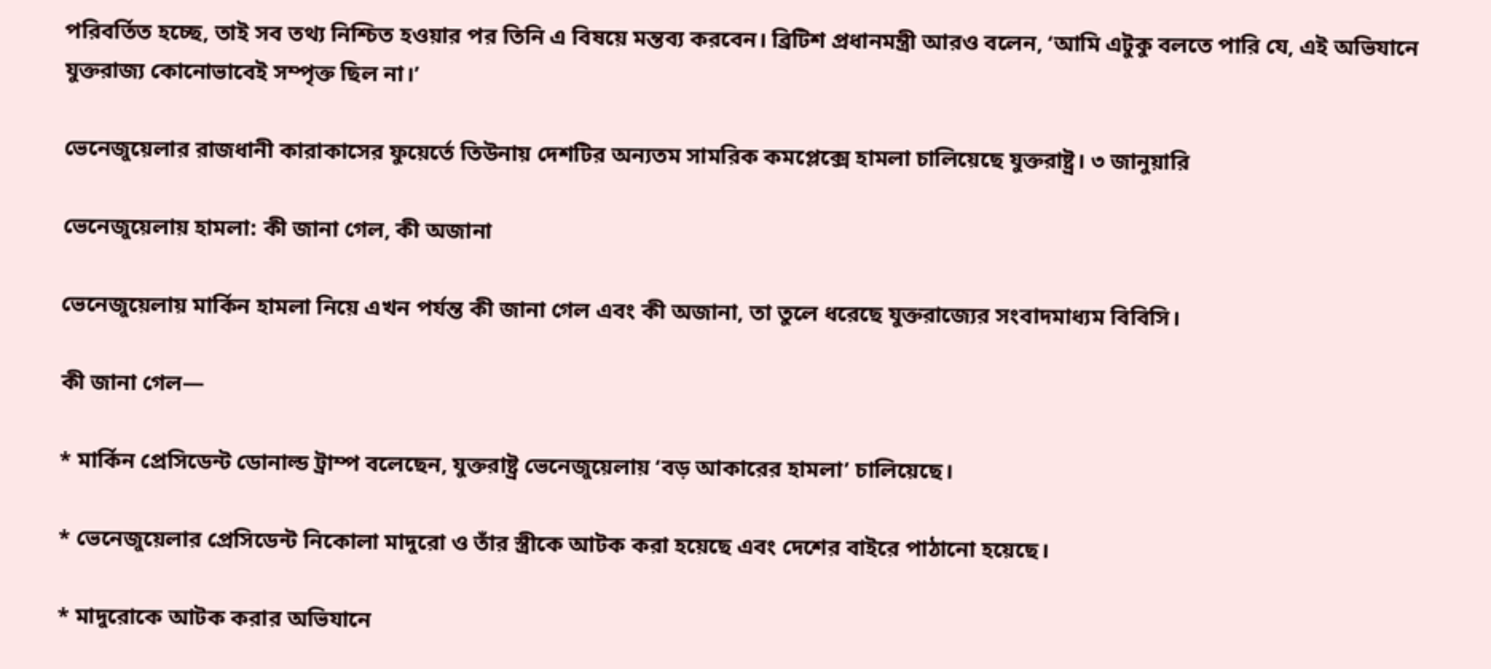পরিবর্তিত হচ্ছে, তাই সব তথ্য নিশ্চিত হওয়ার পর তিনি এ বিষয়ে মন্তব্য করবেন। ব্রিটিশ প্রধানমন্ত্রী আরও বলেন, ‘আমি এটুকু বলতে পারি যে, এই অভিযানে যুক্তরাজ্য কোনোভাবেই সম্পৃক্ত ছিল না।’

ভেনেজুয়েলার রাজধানী কারাকাসের ফুয়ের্তে তিউনায় দেশটির অন্যতম সামরিক কমপ্লেক্সে হামলা চালিয়েছে যুক্তরাষ্ট্র। ৩ জানুয়ারি

ভেনেজুয়েলায় হামলা: কী জানা গেল, কী অজানা

ভেনেজুয়েলায় মার্কিন হামলা নিয়ে এখন পর্যন্ত কী জানা গেল এবং কী অজানা, তা তুলে ধরেছে যুক্তরাজ্যের সংবাদমাধ্যম বিবিসি।

কী জানা গেল—

* মার্কিন প্রেসিডেন্ট ডোনাল্ড ট্রাম্প বলেছেন, যুক্তরাষ্ট্র ভেনেজুয়েলায় ‘বড় আকারের হামলা’ চালিয়েছে।

* ভেনেজুয়েলার প্রেসিডেন্ট নিকোলা মাদুরো ও তাঁর স্ত্রীকে আটক করা হয়েছে এবং দেশের বাইরে পাঠানো হয়েছে।

* মাদুরোকে আটক করার অভিযানে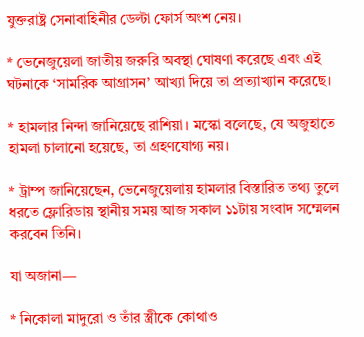যুক্তরাষ্ট্র সেনাবাহিনীর ডেল্টা ফোর্স অংশ নেয়।

* ভেনেজুয়েলা জাতীয় জরুরি অবস্থা ঘোষণা করেছে এবং এই ঘটনাকে ‘সামরিক আগ্রাসন’ আখ্যা দিয়ে তা প্রত্যাখ্যান করেছে।

* হামলার নিন্দা জানিয়েছে রাশিয়া। মস্কো বলেছে, যে অজুহাতে হামলা চালানো হয়েছে, তা গ্রহণযোগ্য নয়।

* ট্রাম্প জানিয়েছেন, ভেনেজুয়েলায় হামলার বিস্তারিত তথ্য তুলে ধরতে ফ্লোরিডায় স্থানীয় সময় আজ সকাল ১১টায় সংবাদ সম্মেলন করবেন তিনি।

যা অজানা—

* নিকোলা মাদুরো ও তাঁর স্ত্রীকে কোথাও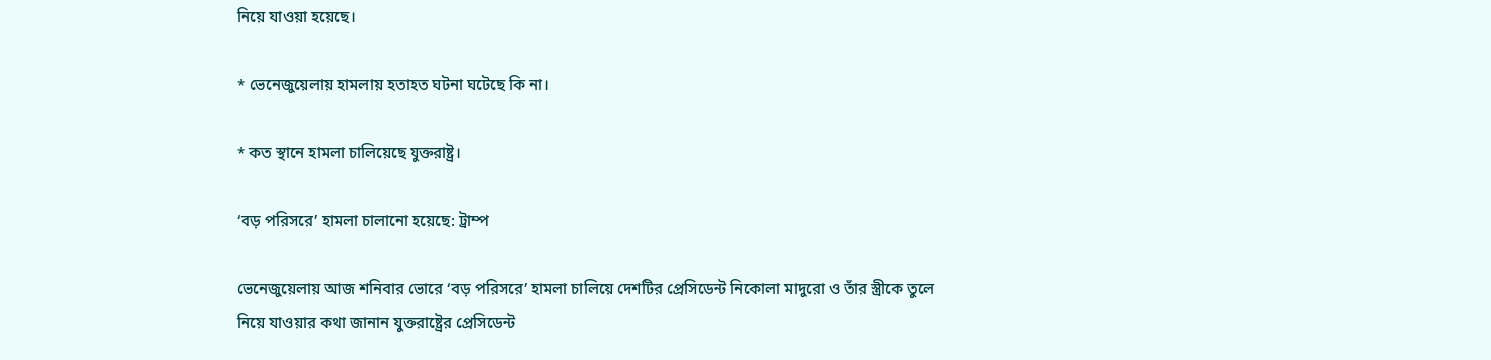নিয়ে যাওয়া হয়েছে।

* ভেনেজুয়েলায় হামলায় হতাহত ঘটনা ঘটেছে কি না।

* কত স্থানে হামলা চালিয়েছে যুক্তরাষ্ট্র।

‘বড় পরিসরে’ হামলা চালানো হয়েছে: ট্রাম্প

ভেনেজুয়েলায় আজ শনিবার ভোরে ‘বড় পরিসরে’ হামলা চালিয়ে দেশটির প্রেসিডেন্ট নিকোলা মাদুরো ও তাঁর স্ত্রীকে তুলে নিয়ে যাওয়ার কথা জানান যুক্তরাষ্ট্রের প্রেসিডেন্ট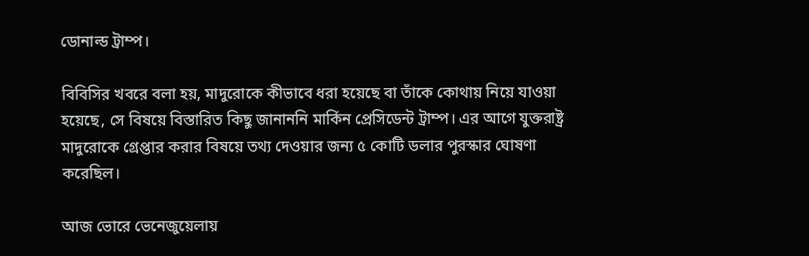ডোনাল্ড ট্রাম্প।

বিবিসির খবরে বলা হয়, মাদুরোকে কীভাবে ধরা হয়েছে বা তাঁকে কোথায় নিয়ে যাওয়া হয়েছে, সে বিষয়ে বিস্তারিত কিছু জানাননি মার্কিন প্রেসিডেন্ট ট্রাম্প। এর আগে যুক্তরাষ্ট্র মাদুরোকে গ্রেপ্তার করার বিষয়ে তথ্য দেওয়ার জন্য ৫ কোটি ডলার পুরস্কার ঘোষণা করেছিল।

আজ ভোরে ভেনেজুয়েলায়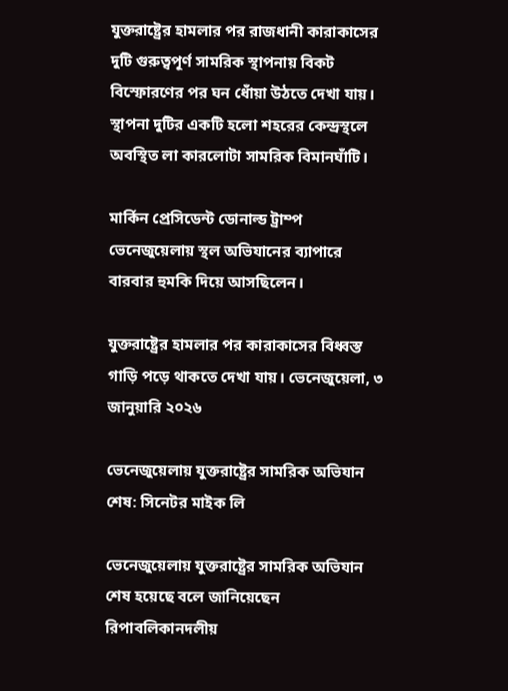যুক্তরাষ্ট্রের হামলার পর রাজধানী কারাকাসের দুটি গুরুত্বপূর্ণ সামরিক স্থাপনায় বিকট বিস্ফোরণের পর ঘন ধোঁয়া উঠতে দেখা যায়। স্থাপনা দুটির একটি হলো শহরের কেন্দ্রস্থলে অবস্থিত লা কারলোটা সামরিক বিমানঘাঁটি।

মার্কিন প্রেসিডেন্ট ডোনাল্ড ট্রাম্প ভেনেজুয়েলায় স্থল অভিযানের ব্যাপারে বারবার হুমকি দিয়ে আসছিলেন।

যুক্তরাষ্ট্রের হামলার পর কারাকাসের বিধ্বস্ত গাড়ি পড়ে থাকতে দেখা যায়। ভেনেজুয়েলা, ৩ জানুয়ারি ২০২৬

ভেনেজুয়েলায় যুক্তরাষ্ট্রের সামরিক অভিযান শেষ: সিনেটর মাইক লি

ভেনেজুয়েলায় যুক্তরাষ্ট্রের সামরিক অভিযান শেষ হয়েছে বলে জানিয়েছেন রিপাবলিকানদলীয়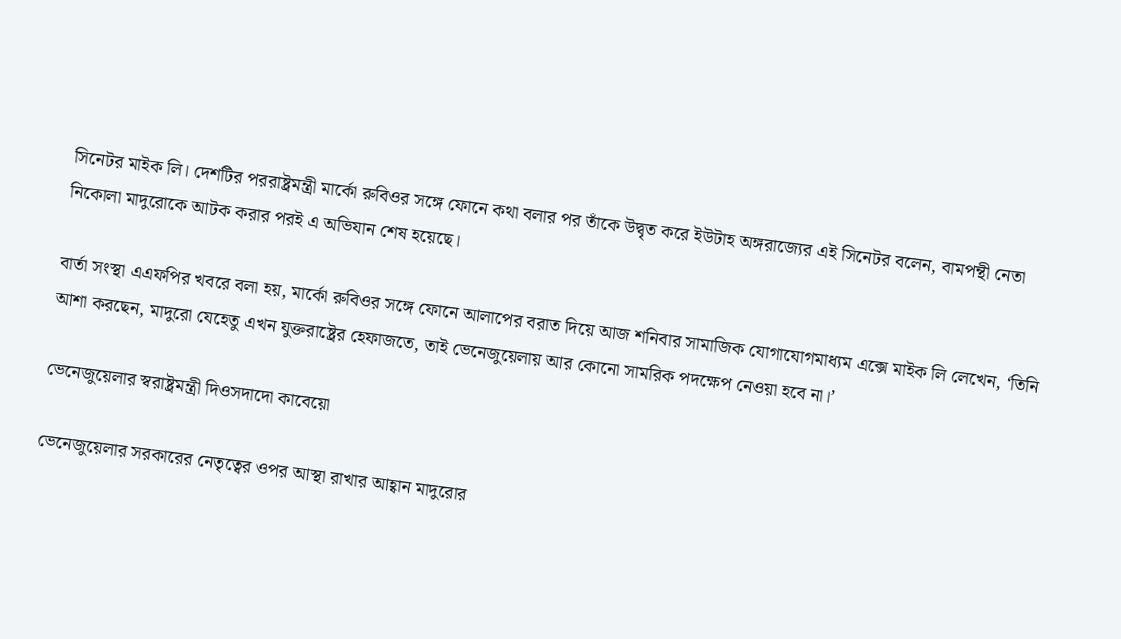সিনেটর মাইক লি। দেশটির পররাষ্ট্রমন্ত্রী মার্কো রুবিওর সঙ্গে ফোনে কথা বলার পর তাঁকে উদ্বৃত করে ইউটাহ অঙ্গরাজ্যের এই সিনেটর বলেন, বামপন্থী নেতা নিকোলা মাদুরোকে আটক করার পরই এ অভিযান শেষ হয়েছে।

বার্তা সংস্থা এএফপির খবরে বলা হয়, মার্কো রুবিওর সঙ্গে ফোনে আলাপের বরাত দিয়ে আজ শনিবার সামাজিক যোগাযোগমাধ্যম এক্সে মাইক লি লেখেন, ‘তিনি আশা করছেন, মাদুরো যেহেতু এখন যুক্তরাষ্ট্রের হেফাজতে, তাই ভেনেজুয়েলায় আর কোনো সামরিক পদক্ষেপ নেওয়া হবে না।’

ভেনেজুয়েলার স্বরাষ্ট্রমন্ত্রী দিওসদাদো কাবেয়ো

ভেনেজুয়েলার সরকারের নেতৃত্বের ওপর আস্থা রাখার আহ্বান মাদুরোর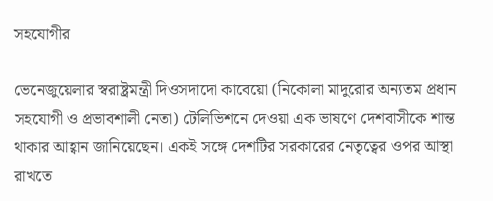সহযোগীর

ভেনেজুয়েলার স্বরাষ্ট্রমন্ত্রী দিওসদাদো কাবেয়ো (নিকোলা মাদুরোর অন্যতম প্রধান সহযোগী ও প্রভাবশালী নেতা) টেলিভিশনে দেওয়া এক ভাষণে দেশবাসীকে শান্ত থাকার আহ্বান জানিয়েছেন। একই সঙ্গে দেশটির সরকারের নেতৃত্বের ওপর আস্থা রাখতে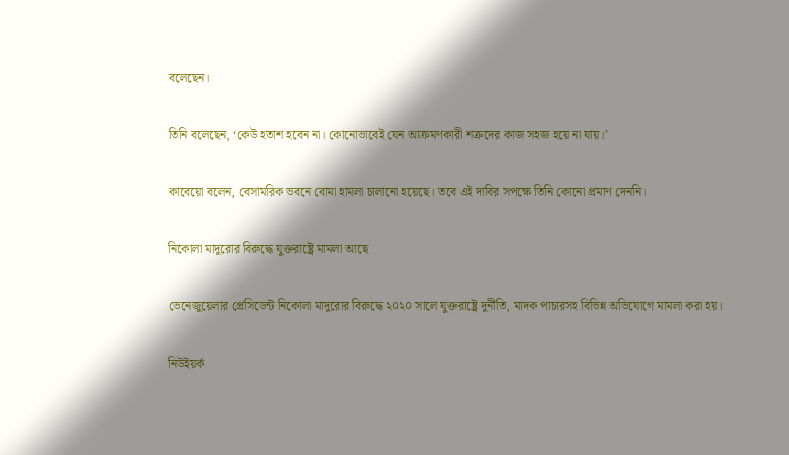বলেছেন।

তিনি বলেছেন, ‘কেউ হতাশ হবেন না। কোনোভাবেই যেন আক্রমণকারী শত্রুদের কাজ সহজ হয়ে না যায়।’

কাবেয়ো বলেন, বেসামরিক ভবনে বোমা হামলা চালানো হয়েছে। তবে এই দাবির সপক্ষে তিনি কোনো প্রমাণ দেননি।

নিকোলা মাদুরোর বিরুদ্ধে যুক্তরাষ্ট্রে মামলা আছে

ভেনেজুয়েলার প্রেসিডেন্ট নিকোলা মাদুরোর বিরুদ্ধে ২০২০ সালে যুক্তরাষ্ট্রে দুর্নীতি, মাদক পাচারসহ বিভিন্ন অভিযোগে মামলা করা হয়।

নিউইয়র্ক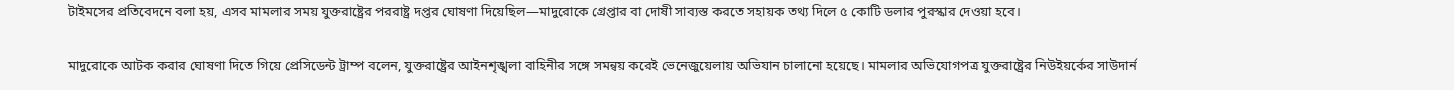টাইমসের প্রতিবেদনে বলা হয়, এসব মামলার সময় যুক্তরাষ্ট্রের পররাষ্ট্র দপ্তর ঘোষণা দিয়েছিল—মাদুরোকে গ্রেপ্তার বা দোষী সাব্যস্ত করতে সহায়ক তথ্য দিলে ৫ কোটি ডলার পুরস্কার দেওয়া হবে।

মাদুরোকে আটক করার ঘোষণা দিতে গিয়ে প্রেসিডেন্ট ট্রাম্প বলেন, যুক্তরাষ্ট্রের আইনশৃঙ্খলা বাহিনীর সঙ্গে সমন্বয় করেই ভেনেজুয়েলায় অভিযান চালানো হয়েছে। মামলার অভিযোগপত্র যুক্তরাষ্ট্রের নিউইয়র্কের সাউদার্ন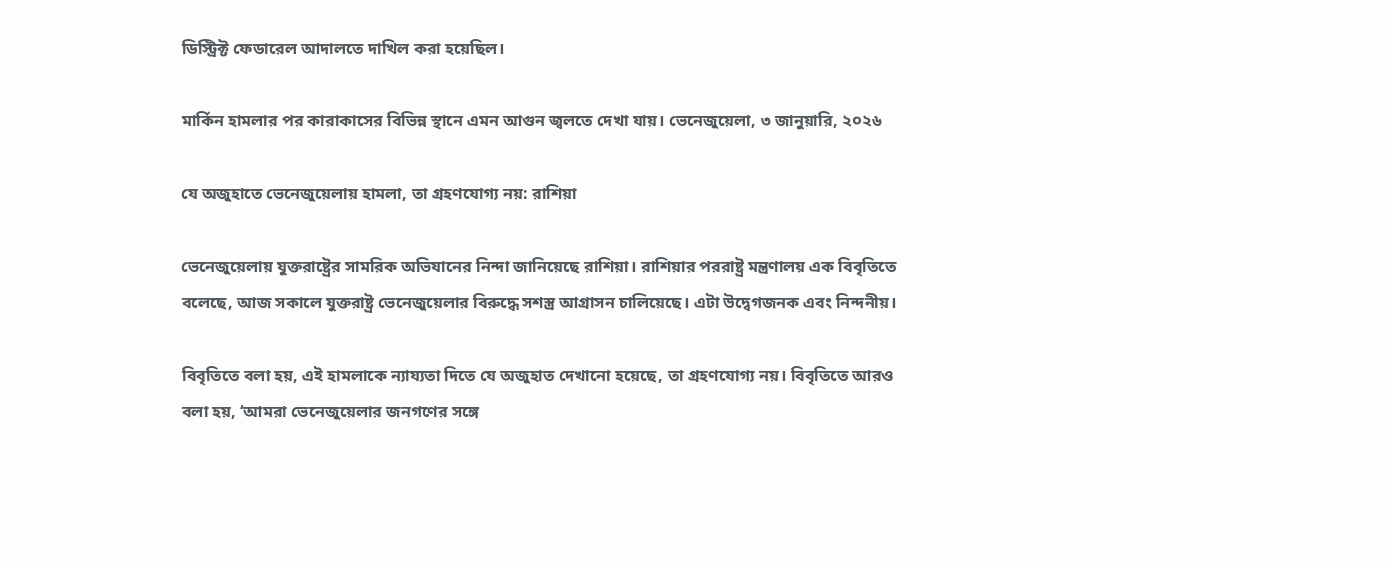ডিস্ট্রিক্ট ফেডারেল আদালতে দাখিল করা হয়েছিল।

মার্কিন হামলার পর কারাকাসের বিভিন্ন স্থানে এমন আগুন জ্বলতে দেখা যায়। ভেনেজুয়েলা, ৩ জানুয়ারি, ২০২৬

যে অজুহাতে ভেনেজুয়েলায় হামলা, তা গ্রহণযোগ্য নয়: রাশিয়া

ভেনেজুয়েলায় যুক্তরাষ্ট্রের সামরিক অভিযানের নিন্দা জানিয়েছে রাশিয়া। রাশিয়ার পররাষ্ট্র মন্ত্রণালয় এক বিবৃতিতে বলেছে, আজ সকালে যুক্তরাষ্ট্র ভেনেজুয়েলার বিরুদ্ধে সশস্ত্র আগ্রাসন চালিয়েছে। এটা উদ্বেগজনক এবং নিন্দনীয়।

বিবৃতিতে বলা হয়, এই হামলাকে ন্যায্যতা দিতে যে অজুহাত দেখানো হয়েছে, তা গ্রহণযোগ্য নয়। বিবৃতিতে আরও বলা হয়, ‘আমরা ভেনেজুয়েলার জনগণের সঙ্গে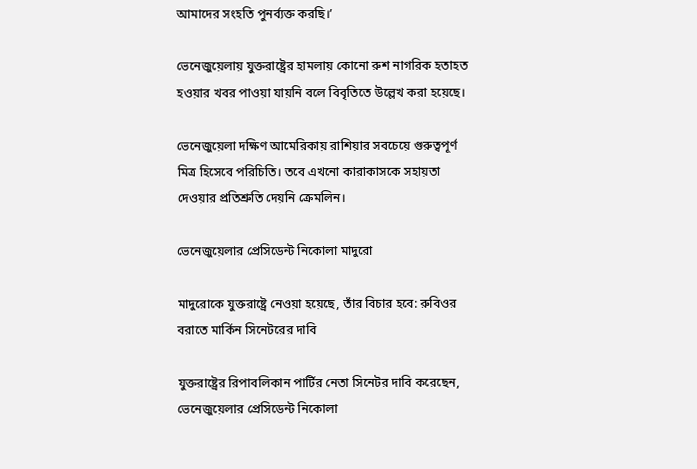আমাদের সংহতি পুনর্ব্যক্ত করছি।’

ভেনেজুয়েলায় যুক্তরাষ্ট্রের হামলায় কোনো রুশ নাগরিক হতাহত হওয়ার খবর পাওয়া যায়নি বলে বিবৃতিতে উল্লেখ করা হয়েছে।

ভেনেজুয়েলা দক্ষিণ আমেরিকায় রাশিয়ার সবচেয়ে গুরুত্বপূর্ণ মিত্র হিসেবে পরিচিতি। তবে এখনো কারাকাসকে সহায়তা দেওয়ার প্রতিশ্রুতি দেয়নি ক্রেমলিন।

ভেনেজুয়েলার প্রেসিডেন্ট নিকোলা মাদুরো

মাদুরোকে যুক্তরাষ্ট্রে নেওয়া হয়েছে, তাঁর বিচার হবে: রুবিওর বরাতে মার্কিন সিনেটরের দাবি

যুক্তরাষ্ট্রের রিপাবলিকান পার্টির নেতা সিনেটর দাবি করেছেন, ভেনেজুয়েলার প্রেসিডেন্ট নিকোলা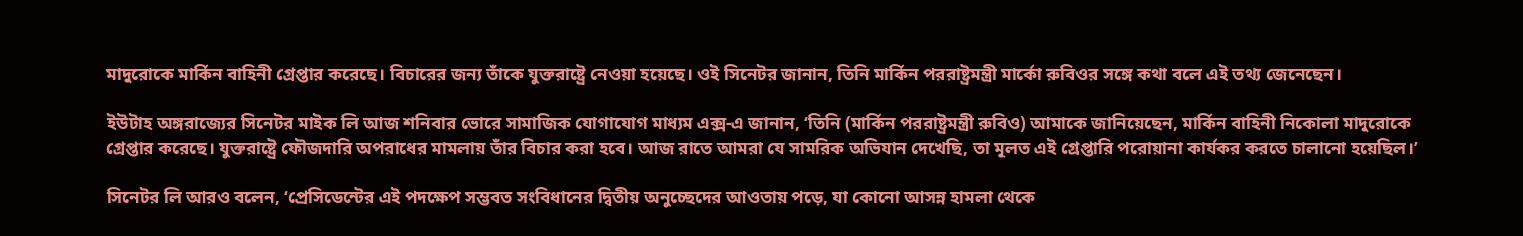মাদুরোকে মার্কিন বাহিনী গ্রেপ্তার করেছে। বিচারের জন্য তাঁকে যুক্তরাষ্ট্রে নেওয়া হয়েছে। ওই সিনেটর জানান, তিনি মার্কিন পররাষ্ট্রমন্ত্রী মার্কো রুবিওর সঙ্গে কথা বলে এই তথ্য জেনেছেন।

ইউটাহ অঙ্গরাজ্যের সিনেটর মাইক লি আজ শনিবার ভোরে সামাজিক যোগাযোগ মাধ্যম এক্স-এ জানান, ‘তিনি (মার্কিন পররাষ্ট্রমন্ত্রী রুবিও) আমাকে জানিয়েছেন, মার্কিন বাহিনী নিকোলা মাদুরোকে গ্রেপ্তার করেছে। যুক্তরাষ্ট্রে ফৌজদারি অপরাধের মামলায় তাঁর বিচার করা হবে। আজ রাতে আমরা যে সামরিক অভিযান দেখেছি, তা মূলত এই গ্রেপ্তারি পরোয়ানা কার্যকর করতে চালানো হয়েছিল।’

সিনেটর লি আরও বলেন, ‘প্রেসিডেন্টের এই পদক্ষেপ সম্ভবত সংবিধানের দ্বিতীয় অনুচ্ছেদের আওতায় পড়ে, যা কোনো আসন্ন হামলা থেকে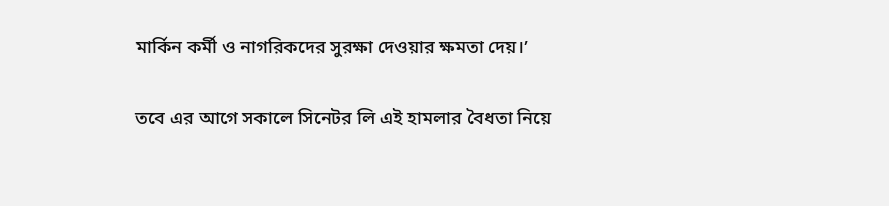মার্কিন কর্মী ও নাগরিকদের সুরক্ষা দেওয়ার ক্ষমতা দেয়।’

তবে এর আগে সকালে সিনেটর লি এই হামলার বৈধতা নিয়ে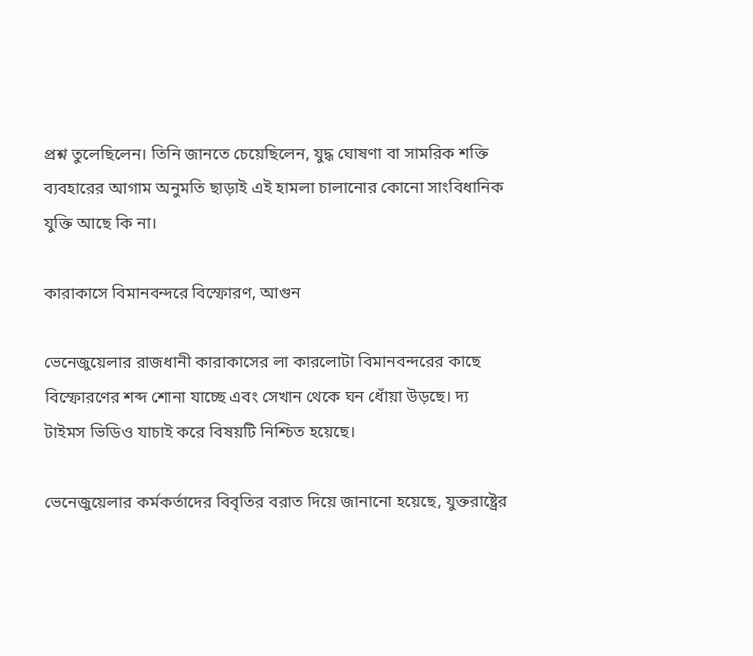প্রশ্ন তুলেছিলেন। তিনি জানতে চেয়েছিলেন, যুদ্ধ ঘোষণা বা সামরিক শক্তি ব্যবহারের আগাম অনুমতি ছাড়াই এই হামলা চালানোর কোনো সাংবিধানিক যুক্তি আছে কি না।

কারাকাসে বিমানবন্দরে বিস্ফোরণ, আগুন

ভেনেজুয়েলার রাজধানী কারাকাসের লা কারলোটা বিমানবন্দরের কাছে বিস্ফোরণের শব্দ শোনা যাচ্ছে এবং সেখান থেকে ঘন ধোঁয়া উড়ছে। দ্য টাইমস ভিডিও যাচাই করে বিষয়টি নিশ্চিত হয়েছে।

ভেনেজুয়েলার কর্মকর্তাদের বিবৃতির বরাত দিয়ে জানানো হয়েছে, যুক্তরাষ্ট্রের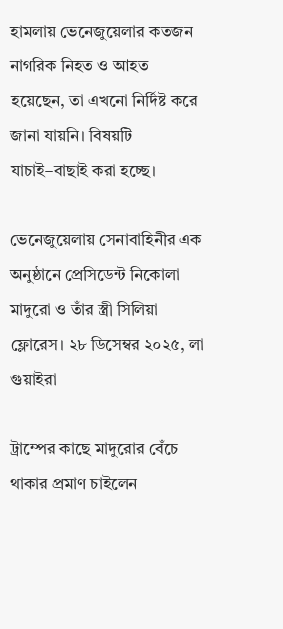হামলায় ভেনেজুয়েলার কতজন নাগরিক নিহত ও আহত হয়েছেন, তা এখনো নির্দিষ্ট করে জানা যায়নি। বিষয়টি যাচাই–বাছাই করা হচ্ছে।

ভেনেজুয়েলায় সেনাবাহিনীর এক অনুষ্ঠানে প্রেসিডেন্ট নিকোলা মাদুরো ও তাঁর স্ত্রী সিলিয়া ফ্লোরেস। ২৮ ডিসেম্বর ২০২৫, লা গুয়াইরা

ট্রাম্পের কাছে মাদুরোর বেঁচে থাকার প্রমাণ চাইলেন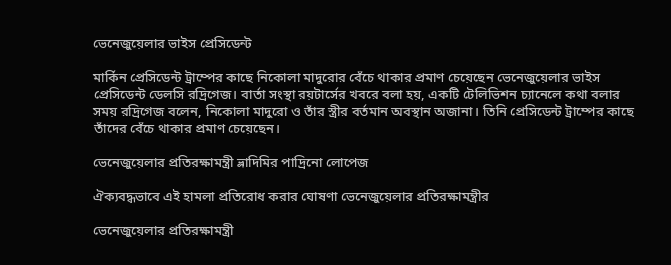ভেনেজুয়েলার ভাইস প্রেসিডেন্ট

মার্কিন প্রেসিডেন্ট ট্রাম্পের কাছে নিকোলা মাদুরোর বেঁচে থাকার প্রমাণ চেয়েছেন ভেনেজুয়েলার ভাইস প্রেসিডেন্ট ডেলসি রদ্রিগেজ। বার্তা সংস্থা রয়টার্সের খবরে বলা হয়, একটি টেলিভিশন চ্যানেলে কথা বলার সময় রদ্রিগেজ বলেন, নিকোলা মাদুরো ও তাঁর স্ত্রীর বর্তমান অবস্থান অজানা। তিনি প্রেসিডেন্ট ট্রাম্পের কাছে তাঁদের বেঁচে থাকার প্রমাণ চেয়েছেন।

ভেনেজুয়েলার প্রতিরক্ষামন্ত্রী ভ্লাদিমির পাদ্রিনো লোপেজ

ঐক্যবদ্ধভাবে এই হামলা প্রতিরোধ করার ঘোষণা ভেনেজুয়েলার প্রতিরক্ষামন্ত্রীর

ভেনেজুয়েলার প্রতিরক্ষামন্ত্রী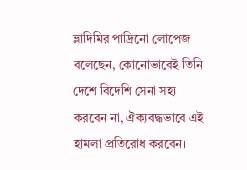ভ্লাদিমির পাদ্রিনো লোপেজ বলেছেন, কোনোভাবেই তিনি দেশে বিদেশি সেনা সহ্য করবেন না, ঐক্যবদ্ধভাবে এই হামলা প্রতিরোধ করবেন।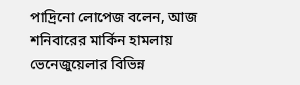পাদ্রিনো লোপেজ বলেন, আজ শনিবারের মার্কিন হামলায় ভেনেজুয়েলার বিভিন্ন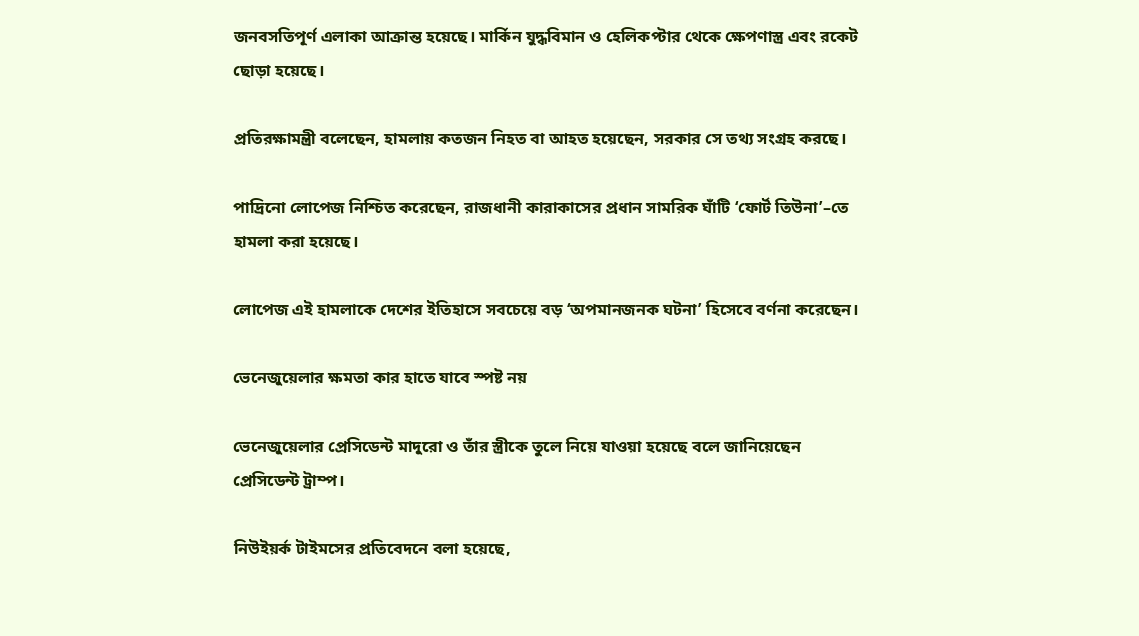জনবসতিপূর্ণ এলাকা আক্রান্ত হয়েছে। মার্কিন যুদ্ধবিমান ও হেলিকপ্টার থেকে ক্ষেপণাস্ত্র এবং রকেট ছোড়া হয়েছে।

প্রতিরক্ষামন্ত্রী বলেছেন, হামলায় কতজন নিহত বা আহত হয়েছেন, সরকার সে তথ্য সংগ্রহ করছে।

পাদ্রিনো লোপেজ নিশ্চিত করেছেন, রাজধানী কারাকাসের প্রধান সামরিক ঘাঁটি ‘ফোর্ট তিউনা’–তে হামলা করা হয়েছে।

লোপেজ এই হামলাকে দেশের ইতিহাসে সবচেয়ে বড় ‘অপমানজনক ঘটনা’ হিসেবে বর্ণনা করেছেন।

ভেনেজুয়েলার ক্ষমতা কার হাতে যাবে স্পষ্ট নয়

ভেনেজুয়েলার প্রেসিডেন্ট মাদুরো ও তাঁর স্ত্রীকে তুলে নিয়ে যাওয়া হয়েছে বলে জানিয়েছেন প্রেসিডেন্ট ট্রাম্প।

নিউইয়র্ক টাইমসের প্রতিবেদনে বলা হয়েছে,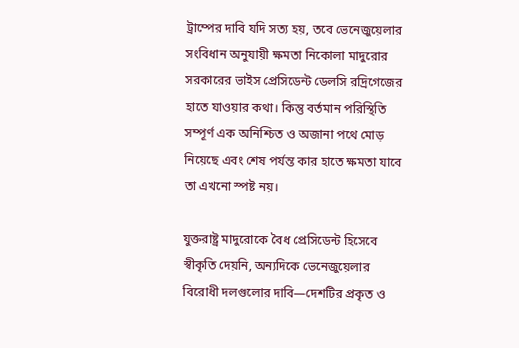ট্রাম্পের দাবি যদি সত্য হয়, তবে ভেনেজুয়েলার সংবিধান অনুযায়ী ক্ষমতা নিকোলা মাদুরোর সরকারের ভাইস প্রেসিডেন্ট ডেলসি রদ্রিগেজের হাতে যাওয়ার কথা। কিন্তু বর্তমান পরিস্থিতি সম্পূর্ণ এক অনিশ্চিত ও অজানা পথে মোড় নিয়েছে এবং শেষ পর্যন্ত কার হাতে ক্ষমতা যাবে তা এখনো স্পষ্ট নয়।

যুক্তরাষ্ট্র মাদুরোকে বৈধ প্রেসিডেন্ট হিসেবে স্বীকৃতি দেয়নি, অন্যদিকে ভেনেজুয়েলার বিরোধী দলগুলোর দাবি—দেশটির প্রকৃত ও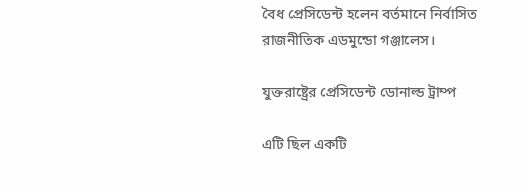বৈধ প্রেসিডেন্ট হলেন বর্তমানে নির্বাসিত রাজনীতিক এডমুন্ডো গঞ্জালেস।

যুক্তরাষ্ট্রের প্রেসিডেন্ট ডোনাল্ড ট্রাম্প

এটি ছিল একটি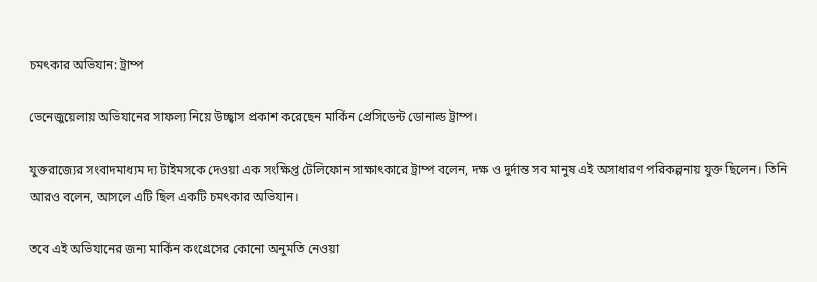চমৎকার অভিযান: ট্রাম্প

ভেনেজুয়েলায় অভিযানের সাফল্য নিয়ে উচ্ছ্বাস প্রকাশ করেছেন মার্কিন প্রেসিডেন্ট ডোনাল্ড ট্রাম্প।

যুক্তরাজ্যের সংবাদমাধ্যম দ্য টাইমসকে দেওয়া এক সংক্ষিপ্ত টেলিফোন সাক্ষাৎকারে ট্রাম্প বলেন, দক্ষ ও দুর্দান্ত সব মানুষ এই অসাধারণ পরিকল্পনায় যুক্ত ছিলেন। তিনি আরও বলেন, আসলে এটি ছিল একটি চমৎকার অভিযান।

তবে এই অভিযানের জন্য মার্কিন কংগ্রেসের কোনো অনুমতি নেওয়া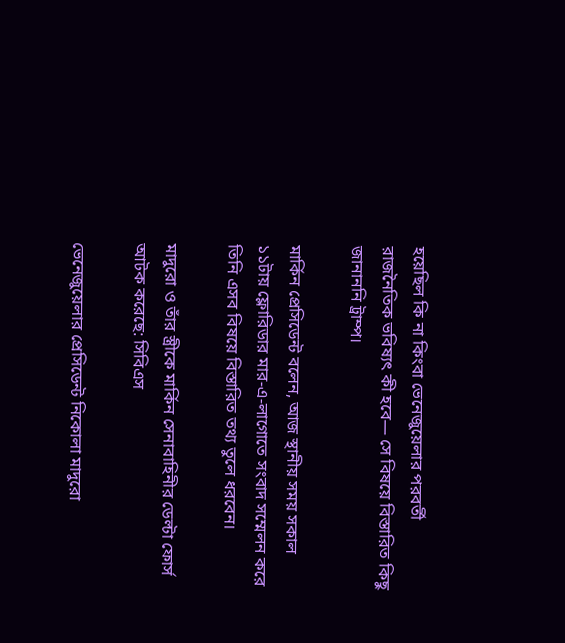হয়েছিল কি না কিংবা ভেনেজুয়েলার পরবর্তী রাজনৈতিক ভবিষ্যৎ কী হবে— সে বিষয়ে বিস্তারিত কিছু জানাননি ট্রাম্প।

মার্কিন প্রেসিডেন্ট বলেন, আজ স্থানীয় সময় সকাল ১১টায় ফ্লোরিডার মার-এ-লাগোতে সংবাদ সম্মেলন করে তিনি এসব বিষয়ে বিস্তারিত তথ্য তুলে ধরবেন।

মাদুরো ও তাঁর স্ত্রীকে মার্কিন সেনাবাহিনীর ডেল্টা ফোর্স আটক করেছে: সিবিএস

ভেনেজুয়েলার প্রেসিডেন্ট নিকোলা মাদুরো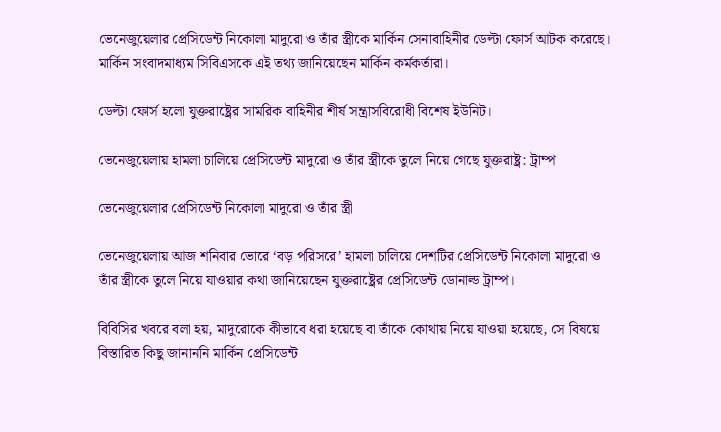ভেনেজুয়েলার প্রেসিডেন্ট নিকোলা মাদুরো ও তাঁর স্ত্রীকে মার্কিন সেনাবাহিনীর ডেল্টা ফোর্স আটক করেছে। মার্কিন সংবাদমাধ্যম সিবিএসকে এই তথ্য জানিয়েছেন মার্কিন কর্মকর্তারা।

ডেল্টা ফোর্স হলো যুক্তরাষ্ট্রের সামরিক বাহিনীর শীর্ষ সন্ত্রাসবিরোধী বিশেষ ইউনিট।

ভেনেজুয়েলায় হামলা চালিয়ে প্রেসিডেন্ট মাদুরো ও তাঁর স্ত্রীকে তুলে নিয়ে গেছে যুক্তরাষ্ট্র: ট্রাম্প

ভেনেজুয়েলার প্রেসিডেন্ট নিকোলা মাদুরো ও তাঁর স্ত্রী

ভেনেজুয়েলায় আজ শনিবার ভোরে ‘বড় পরিসরে’ হামলা চালিয়ে দেশটির প্রেসিডেন্ট নিকোলা মাদুরো ও তাঁর স্ত্রীকে তুলে নিয়ে যাওয়ার কথা জানিয়েছেন যুক্তরাষ্ট্রের প্রেসিডেন্ট ডোনাল্ড ট্রাম্প।

বিবিসির খবরে বলা হয়, মাদুরোকে কীভাবে ধরা হয়েছে বা তাঁকে কোথায় নিয়ে যাওয়া হয়েছে, সে বিষয়ে বিস্তারিত কিছু জানাননি মার্কিন প্রেসিডেন্ট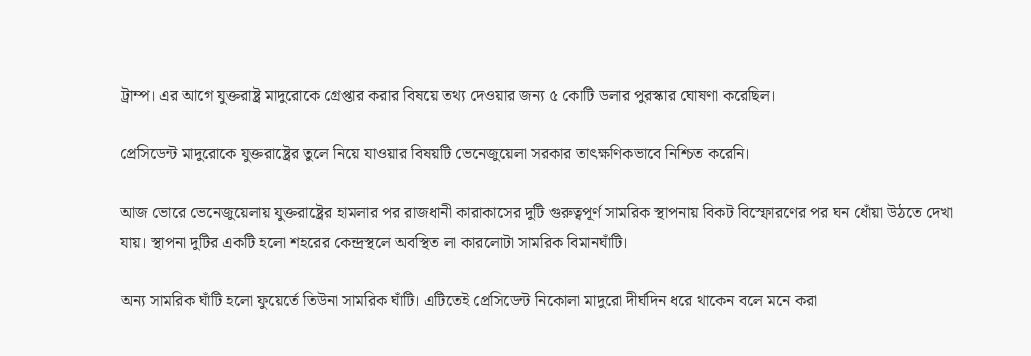ট্রাম্প। এর আগে যুক্তরাষ্ট্র মাদুরোকে গ্রেপ্তার করার বিষয়ে তথ্য দেওয়ার জন্য ৫ কোটি ডলার পুরস্কার ঘোষণা করেছিল।

প্রেসিডেন্ট মাদুরোকে যুক্তরাষ্ট্রের তুলে নিয়ে যাওয়ার বিষয়টি ভেনেজুয়েলা সরকার তাৎক্ষণিকভাবে নিশ্চিত করেনি।

আজ ভোরে ভেনেজুয়েলায় যুক্তরাষ্ট্রের হামলার পর রাজধানী কারাকাসের দুটি গুরুত্বপূর্ণ সামরিক স্থাপনায় বিকট বিস্ফোরণের পর ঘন ধোঁয়া উঠতে দেখা যায়। স্থাপনা দুটির একটি হলো শহরের কেন্দ্রস্থলে অবস্থিত লা কারলোটা সামরিক বিমানঘাঁটি।

অন্য সামরিক ঘাঁটি হলো ফুয়ের্তে তিউনা সামরিক ঘাঁটি। এটিতেই প্রেসিডেন্ট নিকোলা মাদুরো দীর্ঘদিন ধরে থাকেন বলে মনে করা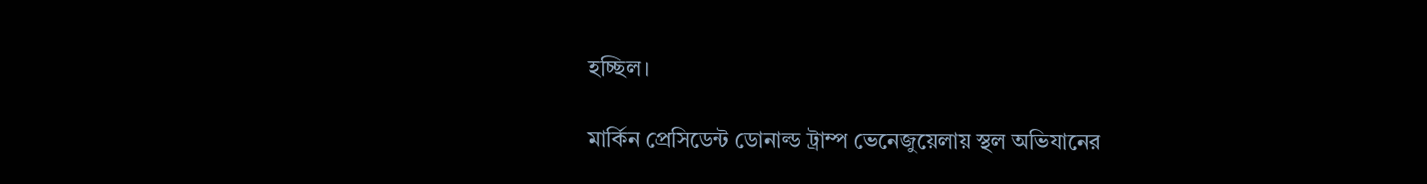হচ্ছিল।

মার্কিন প্রেসিডেন্ট ডোনাল্ড ট্রাম্প ভেনেজুয়েলায় স্থল অভিযানের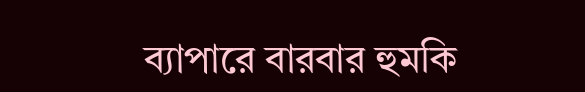ব্যাপারে বারবার হুমকি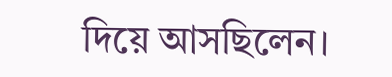দিয়ে আসছিলেন।